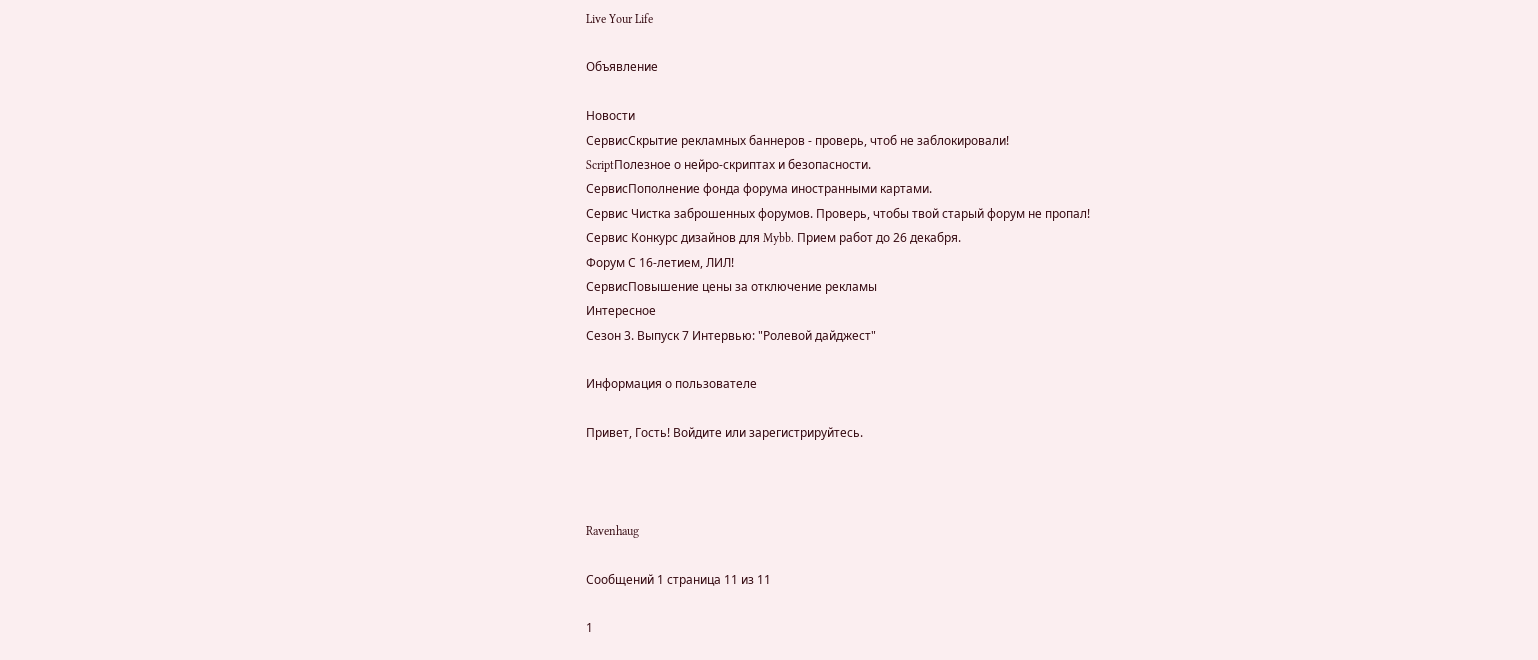Live Your Life

Объявление

Новости
СервисСкрытие рекламных баннеров - проверь, чтоб не заблокировали!
ScriptПолезное о нейро-скриптах и безопасности.
СервисПополнение фонда форума иностранными картами.
Сервис Чистка заброшенных форумов. Проверь, чтобы твой старый форум не пропал!
Сервис Конкурс дизайнов для Mybb. Прием работ до 26 декабря.
Форум С 16-летием, ЛИЛ!
СервисПовышение цены за отключение рекламы
Интересное
Сезон 3. Выпуск 7 Интервью: "Ролевой дайджест"

Информация о пользователе

Привет, Гость! Войдите или зарегистрируйтесь.



Ravenhaug

Сообщений 1 страница 11 из 11

1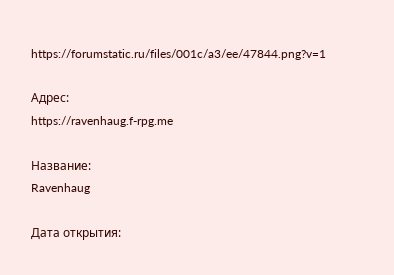https://forumstatic.ru/files/001c/a3/ee/47844.png?v=1

Адрес:
https://ravenhaug.f-rpg.me

Название:
Ravenhaug

Дата открытия: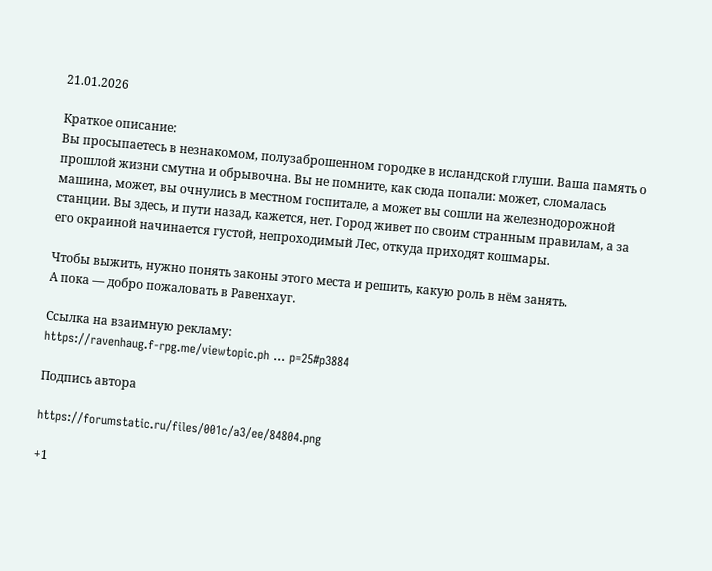21.01.2026

Краткое описание:
Вы просыпаетесь в незнакомом, полузаброшенном городке в исландской глуши. Ваша память о прошлой жизни смутна и обрывочна. Вы не помните, как сюда попали: может, сломалась машина, может, вы очнулись в местном госпитале, а может вы сошли на железнодорожной станции. Вы здесь, и пути назад, кажется, нет. Город живет по своим странным правилам, а за его окраиной начинается густой, непроходимый Лес, откуда приходят кошмары.

Чтобы выжить, нужно понять законы этого места и решить, какую роль в нём занять.
А пока — добро пожаловать в Равенхауг.

Ссылка на взаимную рекламу:
https://ravenhaug.f-rpg.me/viewtopic.ph … p=25#p3884

Подпись автора

https://forumstatic.ru/files/001c/a3/ee/84804.png

+1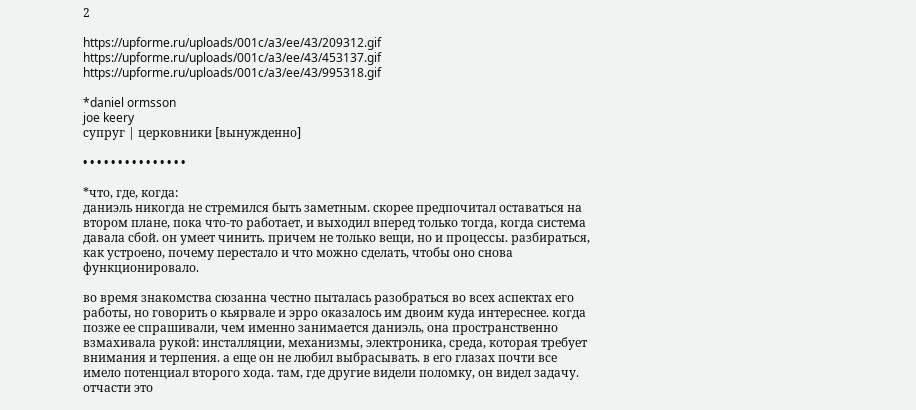2

https://upforme.ru/uploads/001c/a3/ee/43/209312.gif https://upforme.ru/uploads/001c/a3/ee/43/453137.gif https://upforme.ru/uploads/001c/a3/ee/43/995318.gif

*daniel ormsson
joe keery
супруг | церковники [вынужденно]

• • • • • • • • • • • • • • •

*что, где, когда:
даниэль никогда не стремился быть заметным. скорее предпочитал оставаться на втором плане, пока что-то работает, и выходил вперед только тогда, когда система давала сбой. он умеет чинить. причем не только вещи, но и процессы. разбираться, как устроено, почему перестало и что можно сделать, чтобы оно снова функционировало.

во время знакомства сюзанна честно пыталась разобраться во всех аспектах его работы, но говорить о кьярвале и эрро оказалось им двоим куда интереснее. когда позже ее спрашивали, чем именно занимается даниэль, она пространственно взмахивала рукой: инсталляции, механизмы, электроника, среда, которая требует внимания и терпения. а еще он не любил выбрасывать. в его глазах почти все имело потенциал второго хода. там, где другие видели поломку, он видел задачу. отчасти это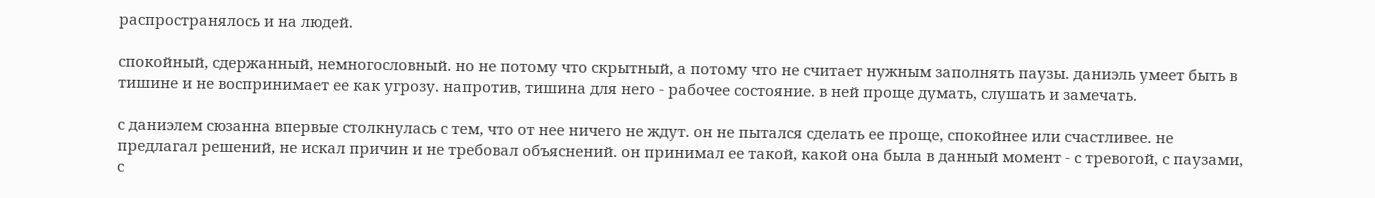распространялось и на людей.

спокойный, сдержанный, немногословный. но не потому что скрытный, а потому что не считает нужным заполнять паузы. даниэль умеет быть в тишине и не воспринимает ее как угрозу. напротив, тишина для него - рабочее состояние. в ней проще думать, слушать и замечать.

с даниэлем сюзанна впервые столкнулась с тем, что от нее ничего не ждут. он не пытался сделать ее проще, спокойнее или счастливее. не предлагал решений, не искал причин и не требовал объяснений. он принимал ее такой, какой она была в данный момент - с тревогой, с паузами, с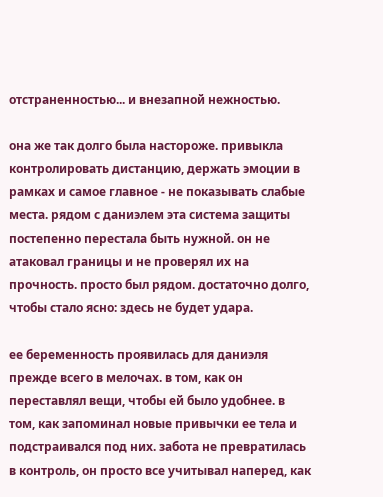отстраненностью... и внезапной нежностью.

она же так долго была настороже. привыкла контролировать дистанцию, держать эмоции в рамках и самое главное - не показывать слабые места. рядом с даниэлем эта система защиты постепенно перестала быть нужной. он не атаковал границы и не проверял их на прочность. просто был рядом. достаточно долго, чтобы стало ясно: здесь не будет удара.

ее беременность проявилась для даниэля прежде всего в мелочах. в том, как он переставлял вещи, чтобы ей было удобнее. в том, как запоминал новые привычки ее тела и подстраивался под них. забота не превратилась в контроль, он просто все учитывал наперед, как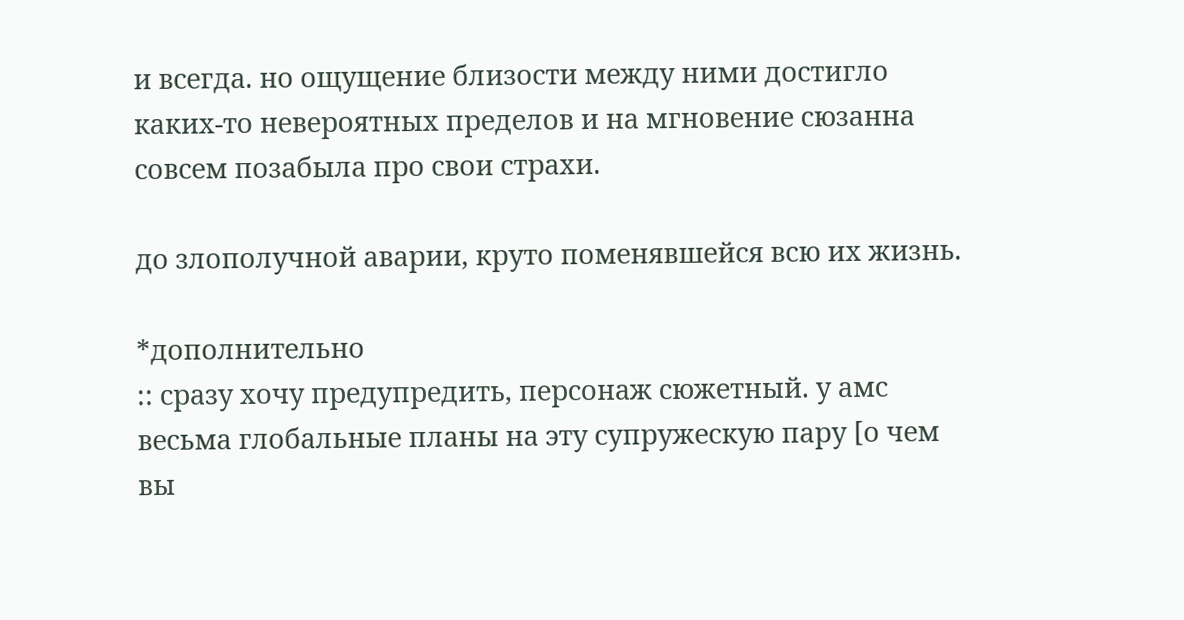и всегда. но ощущение близости между ними достигло каких-то невероятных пределов и на мгновение сюзанна совсем позабыла про свои страхи.

до злополучной аварии, круто поменявшейся всю их жизнь.

*дополнительно
:: сразу хочу предупредить, персонаж сюжетный. у амс весьма глобальные планы на эту супружескую пару [о чем вы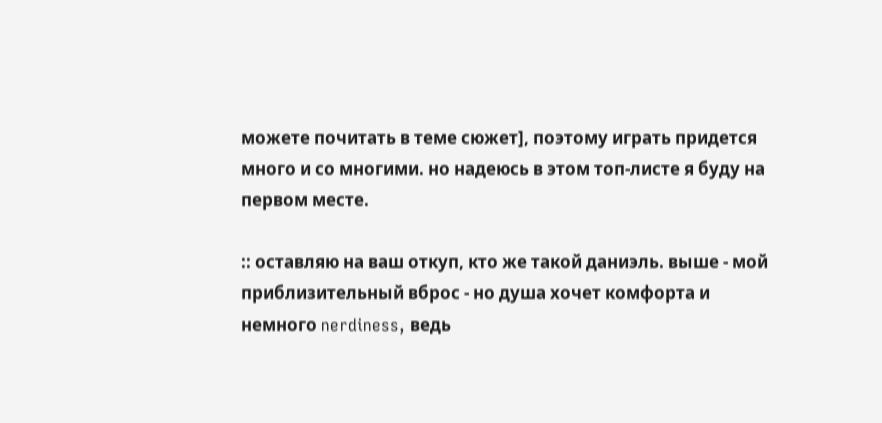можете почитать в теме сюжет], поэтому играть придется много и со многими. но надеюсь в этом топ-листе я буду на первом месте.

:: оставляю на ваш откуп, кто же такой даниэль. выше - мой приблизительный вброс - но душа хочет комфорта и немного nerdiness, ведь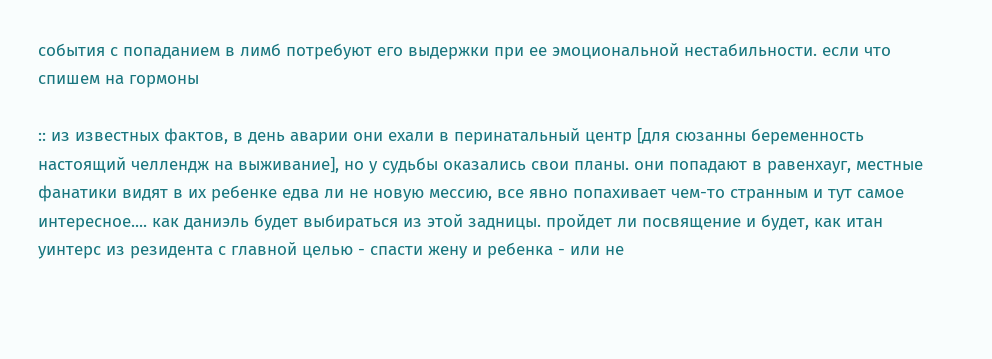события с попаданием в лимб потребуют его выдержки при ее эмоциональной нестабильности. если что спишем на гормоны

:: из известных фактов, в день аварии они ехали в перинатальный центр [для сюзанны беременность настоящий челлендж на выживание], но у судьбы оказались свои планы. они попадают в равенхауг, местные фанатики видят в их ребенке едва ли не новую мессию, все явно попахивает чем-то странным и тут самое интересное.... как даниэль будет выбираться из этой задницы. пройдет ли посвящение и будет, как итан уинтерс из резидента с главной целью - спасти жену и ребенка - или не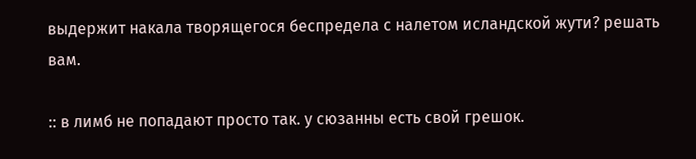выдержит накала творящегося беспредела с налетом исландской жути? решать вам.

:: в лимб не попадают просто так. у сюзанны есть свой грешок.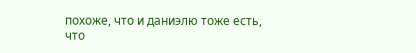похоже, что и даниэлю тоже есть, что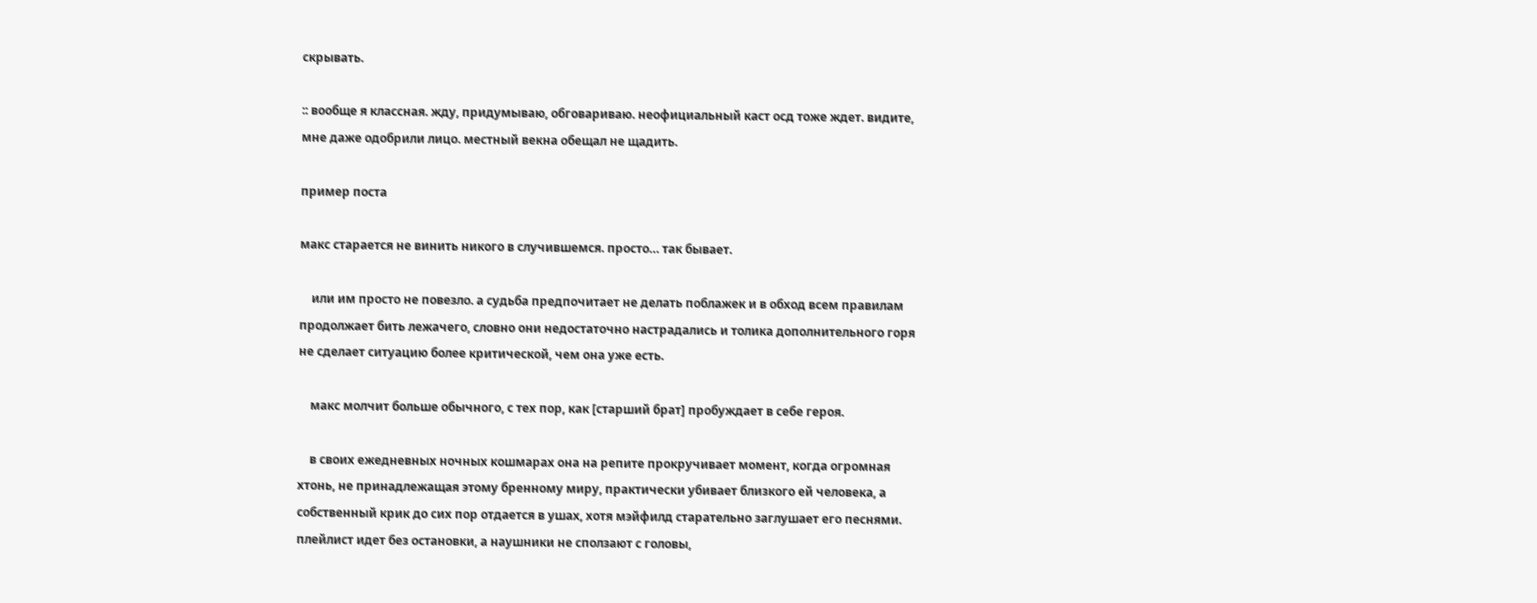скрывать.

:: вообще я классная. жду, придумываю, обговариваю. неофициальный каст осд тоже ждет. видите, мне даже одобрили лицо. местный векна обещал не щадить.

пример поста

макс старается не винить никого в случившемся. просто… так бывает.

    или им просто не повезло. а судьба предпочитает не делать поблажек и в обход всем правилам продолжает бить лежачего, словно они недостаточно настрадались и толика дополнительного горя не сделает ситуацию более критической, чем она уже есть.

    макс молчит больше обычного, с тех пор, как [старший брат] пробуждает в себе героя.

    в своих ежедневных ночных кошмарах она на репите прокручивает момент, когда огромная хтонь, не принадлежащая этому бренному миру, практически убивает близкого ей человека, а собственный крик до сих пор отдается в ушах, хотя мэйфилд старательно заглушает его песнями. плейлист идет без остановки, а наушники не сползают с головы,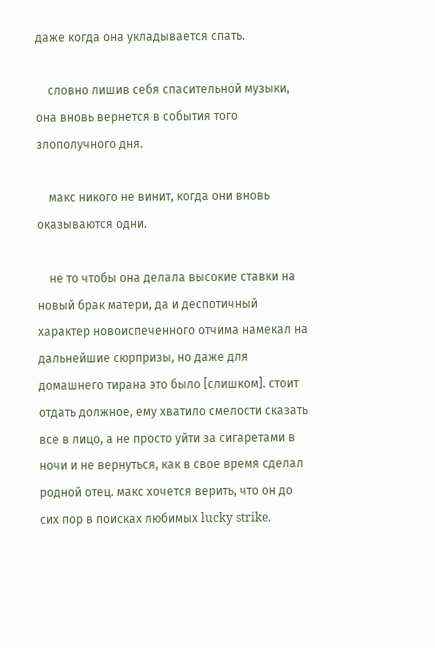даже когда она укладывается спать.

    словно лишив себя спасительной музыки, она вновь вернется в события того злополучного дня.

    макс никого не винит, когда они вновь оказываются одни.

    не то чтобы она делала высокие ставки на новый брак матери, да и деспотичный характер новоиспеченного отчима намекал на дальнейшие сюрпризы, но даже для домашнего тирана это было [слишком]. стоит отдать должное, ему хватило смелости сказать все в лицо, а не просто уйти за сигаретами в ночи и не вернуться, как в свое время сделал родной отец. макс хочется верить, что он до сих пор в поисках любимых lucky strike.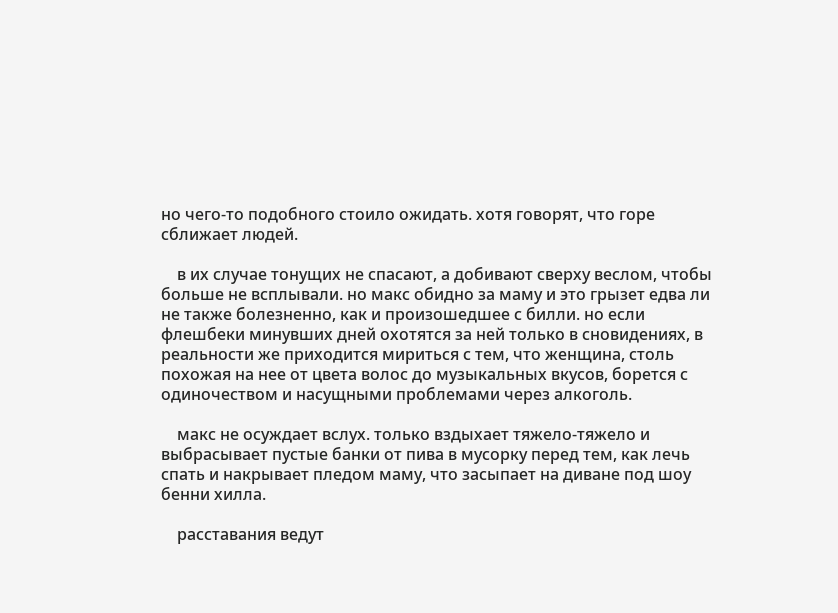но чего-то подобного стоило ожидать. хотя говорят, что горе сближает людей.

    в их случае тонущих не спасают, а добивают сверху веслом, чтобы больше не всплывали. но макс обидно за маму и это грызет едва ли не также болезненно, как и произошедшее с билли. но если флешбеки минувших дней охотятся за ней только в сновидениях, в реальности же приходится мириться с тем, что женщина, столь похожая на нее от цвета волос до музыкальных вкусов, борется с одиночеством и насущными проблемами через алкоголь.

    макс не осуждает вслух. только вздыхает тяжело-тяжело и выбрасывает пустые банки от пива в мусорку перед тем, как лечь спать и накрывает пледом маму, что засыпает на диване под шоу бенни хилла.

    расставания ведут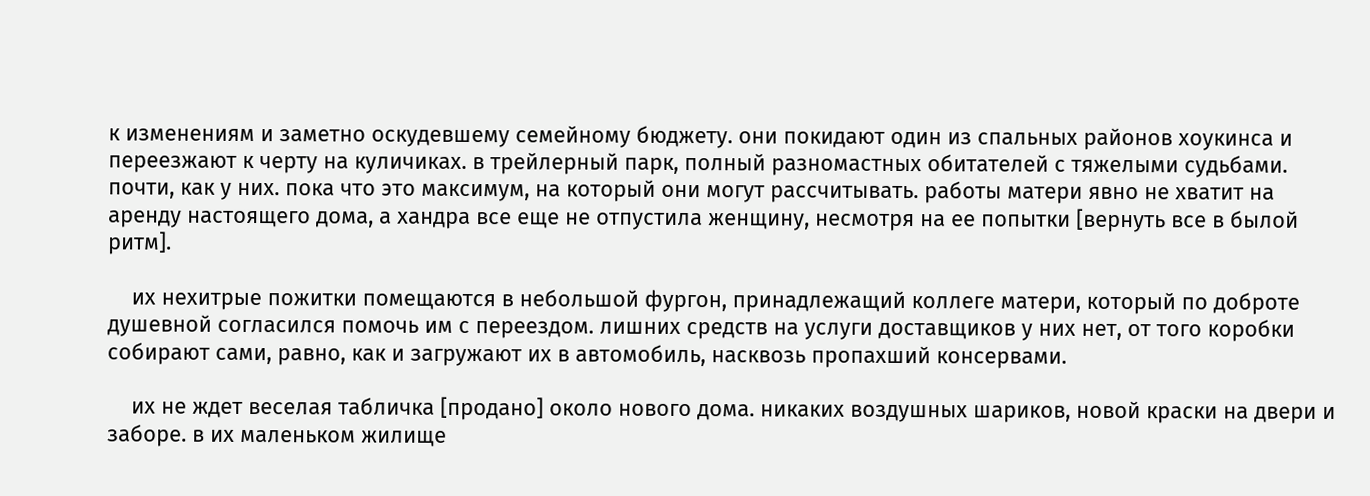к изменениям и заметно оскудевшему семейному бюджету. они покидают один из спальных районов хоукинса и переезжают к черту на куличиках. в трейлерный парк, полный разномастных обитателей с тяжелыми судьбами. почти, как у них. пока что это максимум, на который они могут рассчитывать. работы матери явно не хватит на аренду настоящего дома, а хандра все еще не отпустила женщину, несмотря на ее попытки [вернуть все в былой ритм].

    их нехитрые пожитки помещаются в небольшой фургон, принадлежащий коллеге матери, который по доброте душевной согласился помочь им с переездом. лишних средств на услуги доставщиков у них нет, от того коробки собирают сами, равно, как и загружают их в автомобиль, насквозь пропахший консервами.

    их не ждет веселая табличка [продано] около нового дома. никаких воздушных шариков, новой краски на двери и заборе. в их маленьком жилище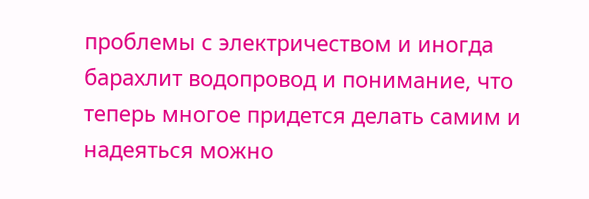проблемы с электричеством и иногда барахлит водопровод и понимание, что теперь многое придется делать самим и надеяться можно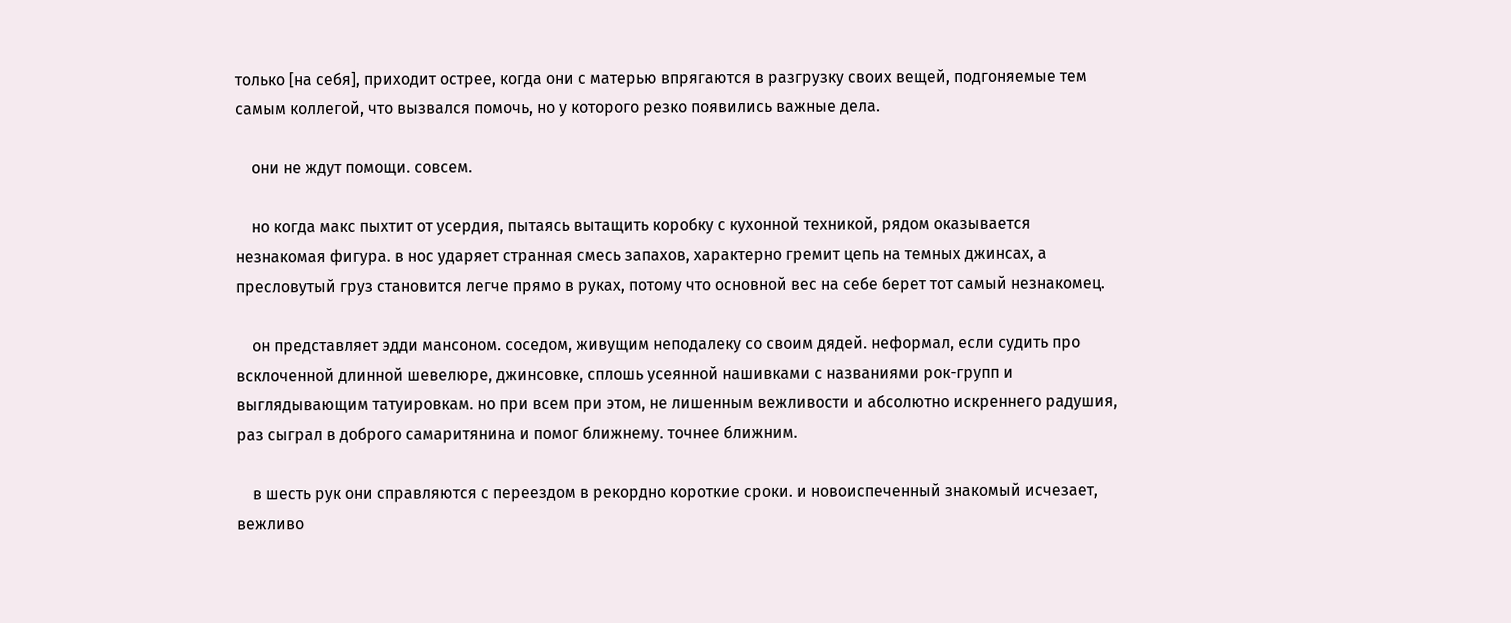только [на себя], приходит острее, когда они с матерью впрягаются в разгрузку своих вещей, подгоняемые тем самым коллегой, что вызвался помочь, но у которого резко появились важные дела.

    они не ждут помощи. совсем.

    но когда макс пыхтит от усердия, пытаясь вытащить коробку с кухонной техникой, рядом оказывается незнакомая фигура. в нос ударяет странная смесь запахов, характерно гремит цепь на темных джинсах, а пресловутый груз становится легче прямо в руках, потому что основной вес на себе берет тот самый незнакомец.

    он представляет эдди мансоном. соседом, живущим неподалеку со своим дядей. неформал, если судить про всклоченной длинной шевелюре, джинсовке, сплошь усеянной нашивками с названиями рок-групп и выглядывающим татуировкам. но при всем при этом, не лишенным вежливости и абсолютно искреннего радушия, раз сыграл в доброго самаритянина и помог ближнему. точнее ближним.

    в шесть рук они справляются с переездом в рекордно короткие сроки. и новоиспеченный знакомый исчезает, вежливо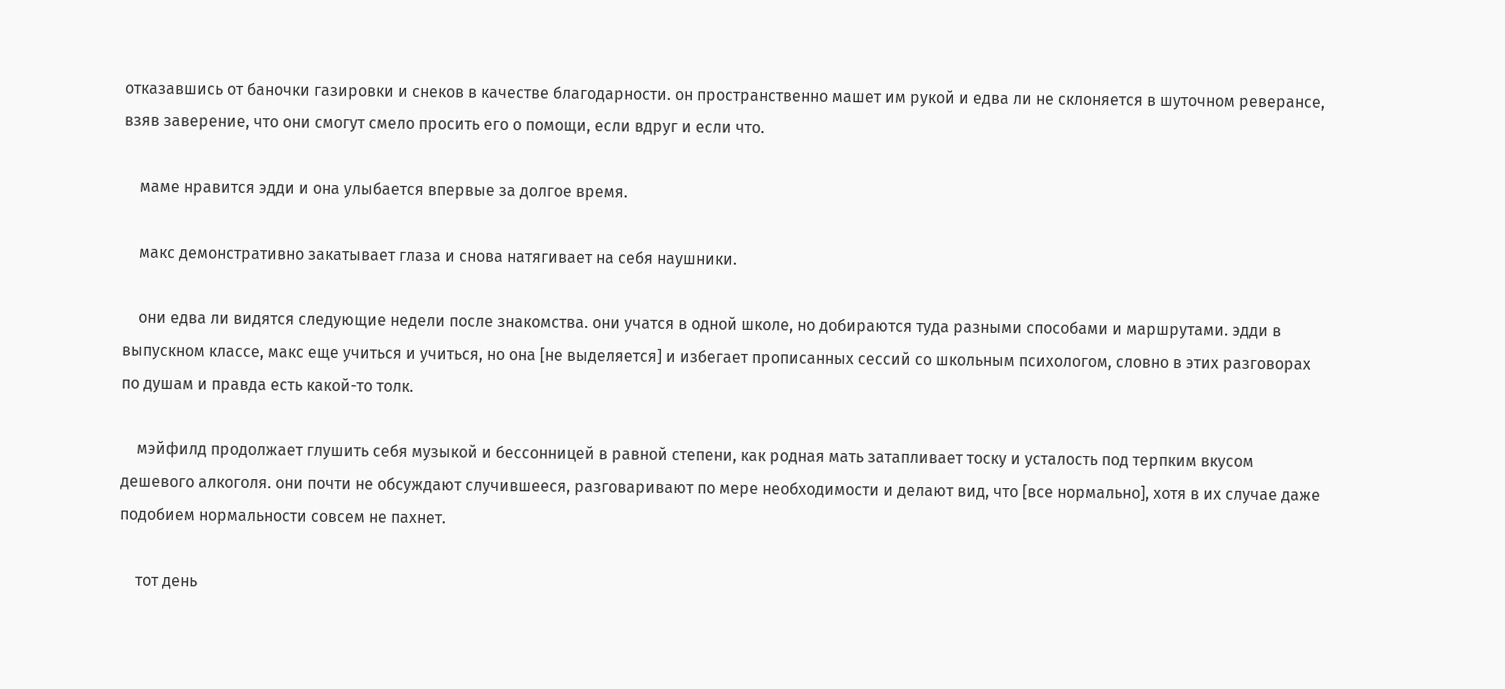отказавшись от баночки газировки и снеков в качестве благодарности. он пространственно машет им рукой и едва ли не склоняется в шуточном реверансе, взяв заверение, что они смогут смело просить его о помощи, если вдруг и если что.

    маме нравится эдди и она улыбается впервые за долгое время.

    макс демонстративно закатывает глаза и снова натягивает на себя наушники.

    они едва ли видятся следующие недели после знакомства. они учатся в одной школе, но добираются туда разными способами и маршрутами. эдди в выпускном классе, макс еще учиться и учиться, но она [не выделяется] и избегает прописанных сессий со школьным психологом, словно в этих разговорах по душам и правда есть какой-то толк.

    мэйфилд продолжает глушить себя музыкой и бессонницей в равной степени, как родная мать затапливает тоску и усталость под терпким вкусом дешевого алкоголя. они почти не обсуждают случившееся, разговаривают по мере необходимости и делают вид, что [все нормально], хотя в их случае даже подобием нормальности совсем не пахнет.

    тот день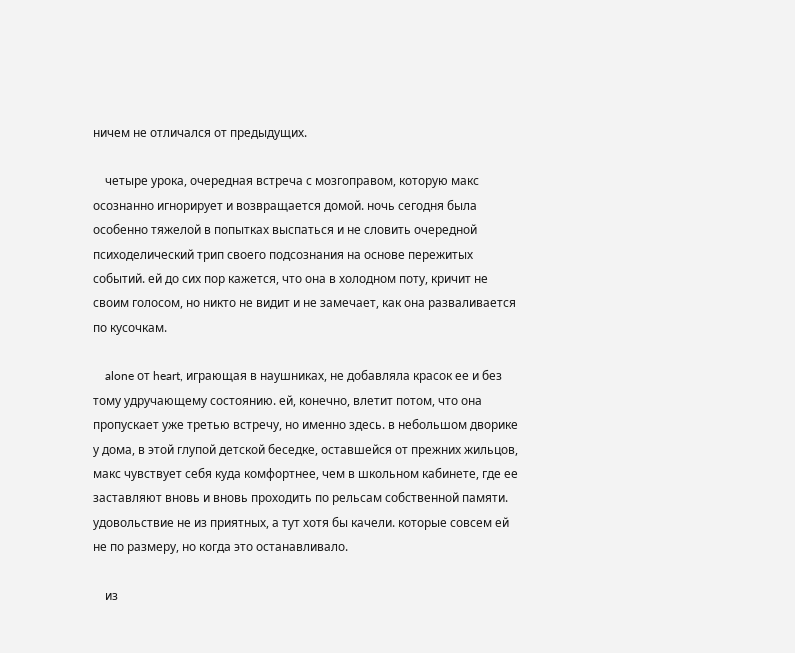ничем не отличался от предыдущих.

    четыре урока, очередная встреча с мозгоправом, которую макс осознанно игнорирует и возвращается домой. ночь сегодня была особенно тяжелой в попытках выспаться и не словить очередной психоделический трип своего подсознания на основе пережитых событий. ей до сих пор кажется, что она в холодном поту, кричит не своим голосом, но никто не видит и не замечает, как она разваливается по кусочкам.

    alone от heart, играющая в наушниках, не добавляла красок ее и без тому удручающему состоянию. ей, конечно, влетит потом, что она пропускает уже третью встречу, но именно здесь. в небольшом дворике у дома, в этой глупой детской беседке, оставшейся от прежних жильцов, макс чувствует себя куда комфортнее, чем в школьном кабинете, где ее заставляют вновь и вновь проходить по рельсам собственной памяти. удовольствие не из приятных, а тут хотя бы качели. которые совсем ей не по размеру, но когда это останавливало.

    из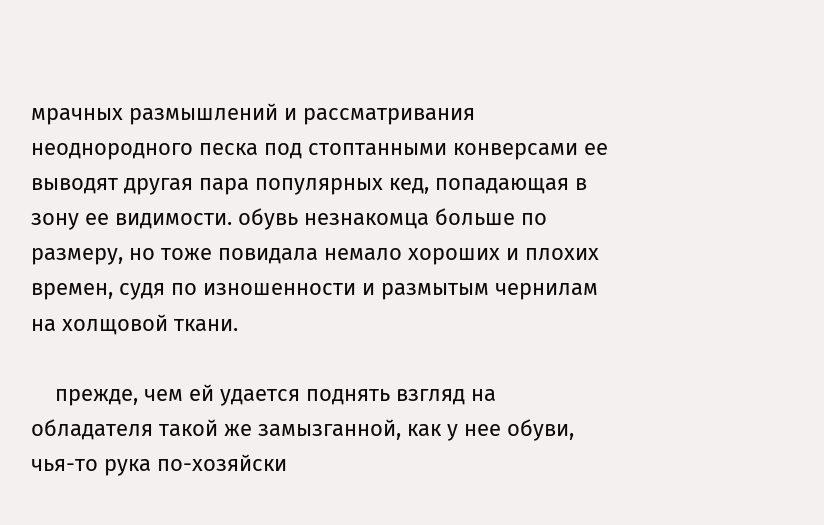мрачных размышлений и рассматривания неоднородного песка под стоптанными конверсами ее выводят другая пара популярных кед, попадающая в зону ее видимости. обувь незнакомца больше по размеру, но тоже повидала немало хороших и плохих времен, судя по изношенности и размытым чернилам на холщовой ткани.

    прежде, чем ей удается поднять взгляд на обладателя такой же замызганной, как у нее обуви, чья-то рука по-хозяйски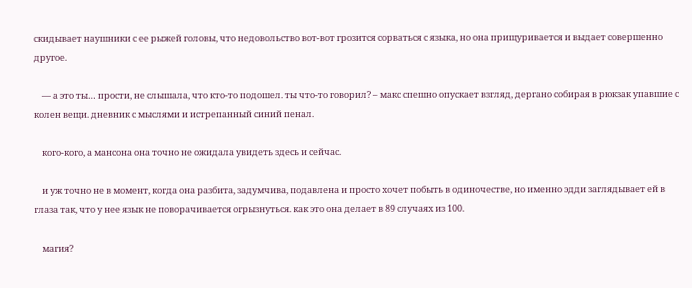скидывает наушники с ее рыжей головы, что недовольство вот-вот грозится сорваться с языка, но она прищуривается и выдает совершенно другое.

    — а это ты… прости, не слышала, что кто-то подошел. ты что-то говорил? – макс спешно опускает взгляд, дергано собирая в рюкзак упавшие с колен вещи. дневник с мыслями и истрепанный синий пенал.

    кого-кого, а мансона она точно не ожидала увидеть здесь и сейчас.

    и уж точно не в момент, когда она разбита, задумчива, подавлена и просто хочет побыть в одиночестве, но именно эдди заглядывает ей в глаза так, что у нее язык не поворачивается огрызнуться. как это она делает в 89 случаях из 100.

    магия?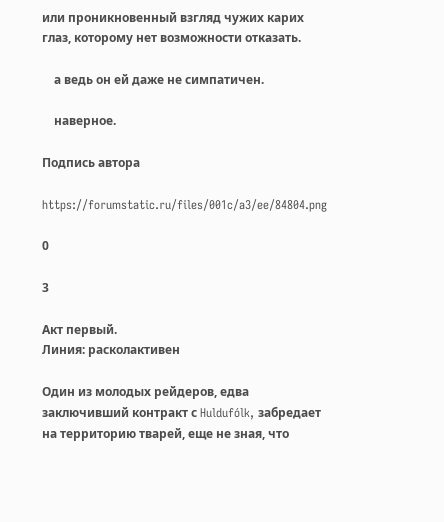или проникновенный взгляд чужих карих глаз, которому нет возможности отказать.

    а ведь он ей даже не симпатичен.

    наверное.

Подпись автора

https://forumstatic.ru/files/001c/a3/ee/84804.png

0

3

Акт первый.
Линия: расколактивен

Один из молодых рейдеров, едва заключивший контракт с Huldufólk, забредает на территорию тварей, еще не зная, что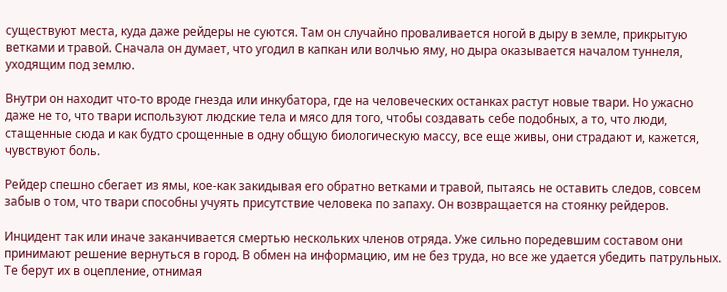существуют места, куда даже рейдеры не суются. Там он случайно проваливается ногой в дыру в земле, прикрытую ветками и травой. Сначала он думает, что угодил в капкан или волчью яму, но дыра оказывается началом туннеля, уходящим под землю.

Внутри он находит что-то вроде гнезда или инкубатора, где на человеческих останках растут новые твари. Но ужасно даже не то, что твари используют людские тела и мясо для того, чтобы создавать себе подобных, а то, что люди, стащенные сюда и как будто срощенные в одну общую биологическую массу, все еще живы, они страдают и, кажется, чувствуют боль.

Рейдер спешно сбегает из ямы, кое-как закидывая его обратно ветками и травой, пытаясь не оставить следов, совсем забыв о том, что твари способны учуять присутствие человека по запаху. Он возвращается на стоянку рейдеров.

Инцидент так или иначе заканчивается смертью нескольких членов отряда. Уже сильно поредевшим составом они принимают решение вернуться в город. В обмен на информацию, им не без труда, но все же удается убедить патрульных. Те берут их в оцепление, отнимая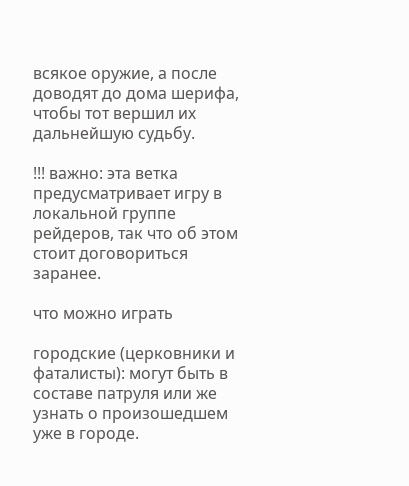всякое оружие, а после доводят до дома шерифа, чтобы тот вершил их дальнейшую судьбу.

!!! важно: эта ветка предусматривает игру в локальной группе рейдеров, так что об этом стоит договориться заранее.

что можно играть

городские (церковники и фаталисты): могут быть в составе патруля или же узнать о произошедшем уже в городе.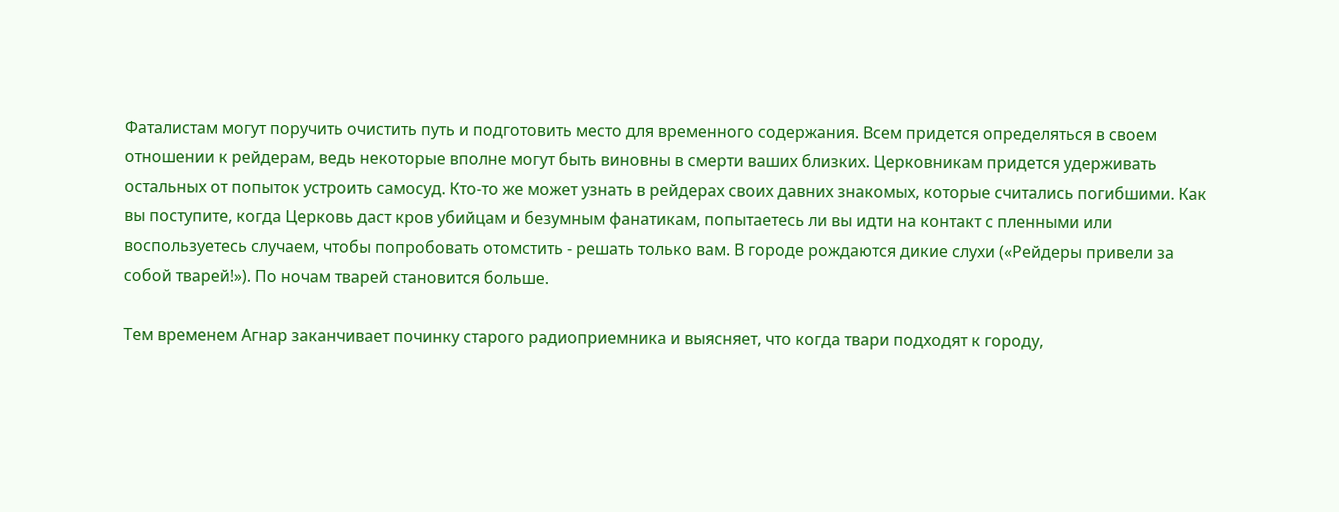Фаталистам могут поручить очистить путь и подготовить место для временного содержания. Всем придется определяться в своем отношении к рейдерам, ведь некоторые вполне могут быть виновны в смерти ваших близких. Церковникам придется удерживать остальных от попыток устроить самосуд. Кто-то же может узнать в рейдерах своих давних знакомых, которые считались погибшими. Как вы поступите, когда Церковь даст кров убийцам и безумным фанатикам, попытаетесь ли вы идти на контакт с пленными или воспользуетесь случаем, чтобы попробовать отомстить - решать только вам. В городе рождаются дикие слухи («Рейдеры привели за собой тварей!»). По ночам тварей становится больше.

Тем временем Агнар заканчивает починку старого радиоприемника и выясняет, что когда твари подходят к городу,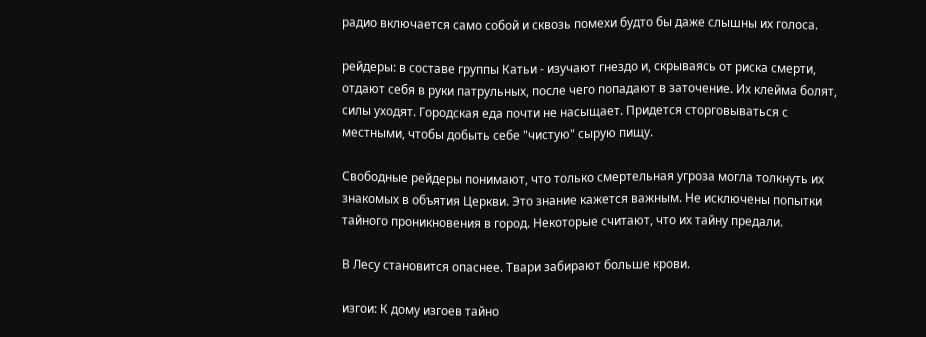радио включается само собой и сквозь помехи будто бы даже слышны их голоса.

рейдеры: в составе группы Катьи - изучают гнездо и, скрываясь от риска смерти, отдают себя в руки патрульных, после чего попадают в заточение. Их клейма болят, силы уходят. Городская еда почти не насыщает. Придется сторговываться с местными, чтобы добыть себе "чистую" сырую пищу.

Свободные рейдеры понимают, что только смертельная угроза могла толкнуть их знакомых в объятия Церкви. Это знание кажется важным. Не исключены попытки тайного проникновения в город. Некоторые считают, что их тайну предали.

В Лесу становится опаснее. Твари забирают больше крови.

изгои: К дому изгоев тайно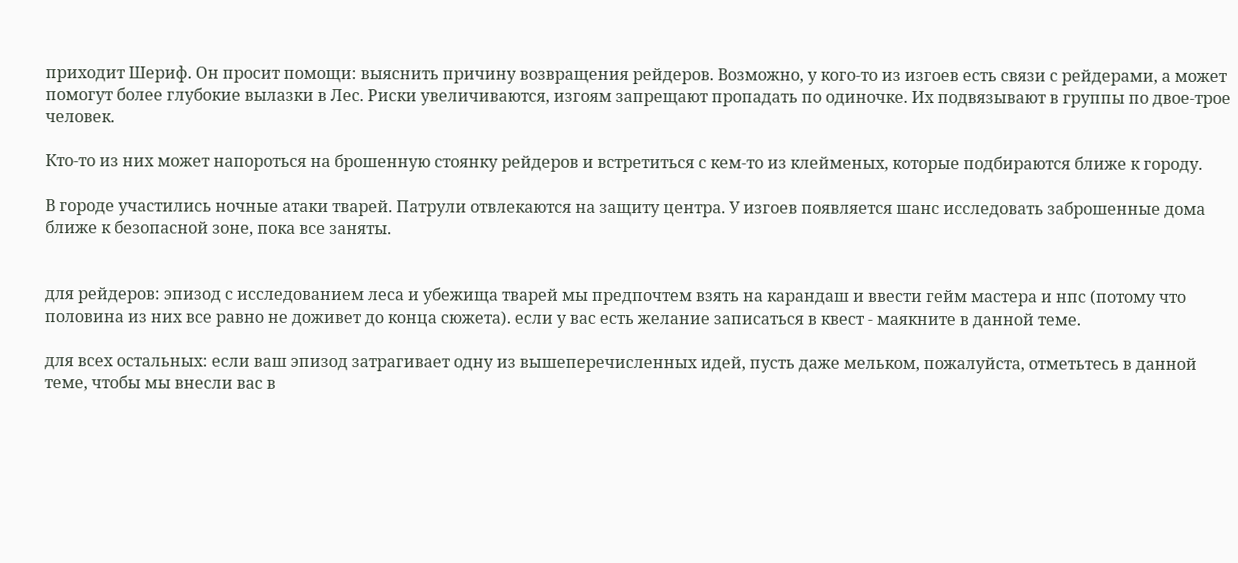приходит Шериф. Он просит помощи: выяснить причину возвращения рейдеров. Возможно, у кого-то из изгоев есть связи с рейдерами, а может помогут более глубокие вылазки в Лес. Риски увеличиваются, изгоям запрещают пропадать по одиночке. Их подвязывают в группы по двое-трое человек.

Кто-то из них может напороться на брошенную стоянку рейдеров и встретиться с кем-то из клейменых, которые подбираются ближе к городу.

В городе участились ночные атаки тварей. Патрули отвлекаются на защиту центра. У изгоев появляется шанс исследовать заброшенные дома ближе к безопасной зоне, пока все заняты.


для рейдеров: эпизод с исследованием леса и убежища тварей мы предпочтем взять на карандаш и ввести гейм мастера и нпс (потому что половина из них все равно не доживет до конца сюжета). если у вас есть желание записаться в квест - маякните в данной теме.

для всех остальных: если ваш эпизод затрагивает одну из вышеперечисленных идей, пусть даже мельком, пожалуйста, отметьтесь в данной теме, чтобы мы внесли вас в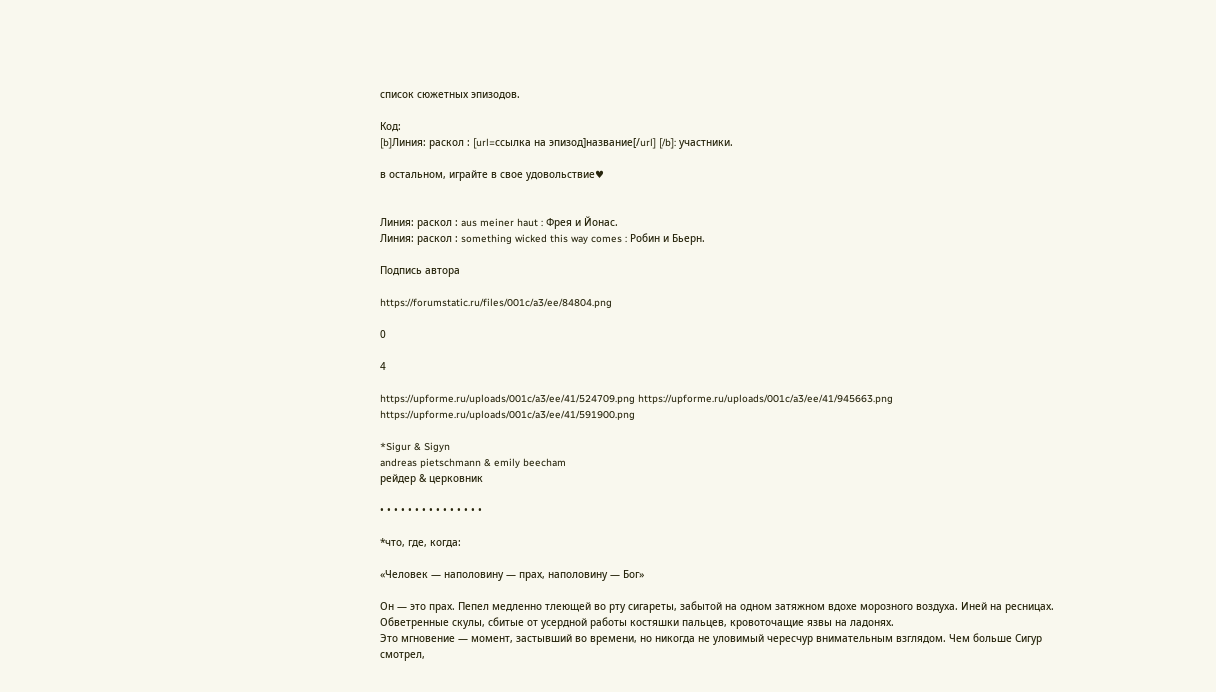список сюжетных эпизодов.

Код:
[b]Линия: раскол : [url=ссылка на эпизод]название[/url] [/b]: участники.

в остальном, играйте в свое удовольствие♥


Линия: раскол : aus meiner haut : Фрея и Йонас.
Линия: раскол : something wicked this way comes : Робин и Бьерн.

Подпись автора

https://forumstatic.ru/files/001c/a3/ee/84804.png

0

4

https://upforme.ru/uploads/001c/a3/ee/41/524709.png https://upforme.ru/uploads/001c/a3/ee/41/945663.png https://upforme.ru/uploads/001c/a3/ee/41/591900.png

*Sigur & Sigyn
andreas pietschmann & emily beecham
рейдер & церковник

• • • • • • • • • • • • • • •

*что, где, когда:

«Человек — наполовину — прах, наполовину — Бог»

Он — это прах. Пепел медленно тлеющей во рту сигареты, забытой на одном затяжном вдохе морозного воздуха. Иней на ресницах. Обветренные скулы, сбитые от усердной работы костяшки пальцев, кровоточащие язвы на ладонях.
Это мгновение — момент, застывший во времени, но никогда не уловимый чересчур внимательным взглядом. Чем больше Сигур смотрел,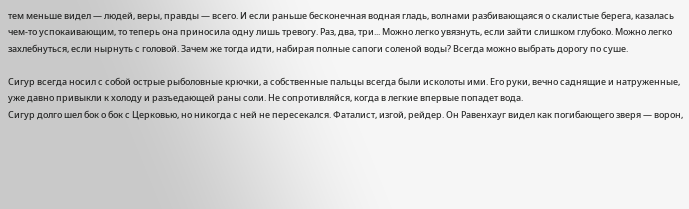тем меньше видел — людей, веры, правды — всего. И если раньше бесконечная водная гладь, волнами разбивающаяся о скалистые берега, казалась чем-то успокаивающим, то теперь она приносила одну лишь тревогу. Раз, два, три... Можно легко увязнуть, если зайти слишком глубоко. Можно легко захлебнуться, если нырнуть с головой. Зачем же тогда идти, набирая полные сапоги соленой воды? Всегда можно выбрать дорогу по суше.

Сигур всегда носил с собой острые рыболовные крючки, а собственные пальцы всегда были исколоты ими. Его руки, вечно саднящие и натруженные, уже давно привыкли к холоду и разъедающей раны соли. Не сопротивляйся, когда в легкие впервые попадет вода.
Сигур долго шел бок о бок с Церковью, но никогда с ней не пересекался. Фаталист, изгой, рейдер. Он Равенхауг видел как погибающего зверя — ворон,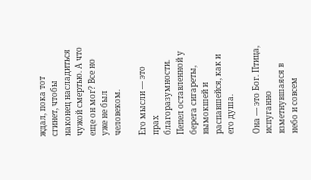ждал, пока тот сгинет, чтобы наконец насладиться чужой смертью. А что еще он мог? Все но уже не был человеком.

Его мысли — это прах благоразумности. Пепел оставленной у берега сигареты, вымокшей и распавшейся, как и его душа.

Она — это Бог. Птица, испуганно взметнувшаяся в небо и совсем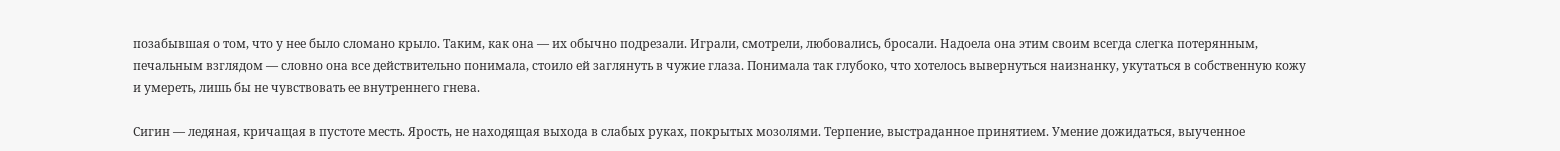позабывшая о том, что у нее было сломано крыло. Таким, как она — их обычно подрезали. Играли, смотрели, любовались, бросали. Надоела она этим своим всегда слегка потерянным, печальным взглядом — словно она все действительно понимала, стоило ей заглянуть в чужие глаза. Понимала так глубоко, что хотелось вывернуться наизнанку, укутаться в собственную кожу и умереть, лишь бы не чувствовать ее внутреннего гнева.

Сигин — ледяная, кричащая в пустоте месть. Ярость, не находящая выхода в слабых руках, покрытых мозолями. Терпение, выстраданное принятием. Умение дожидаться, выученное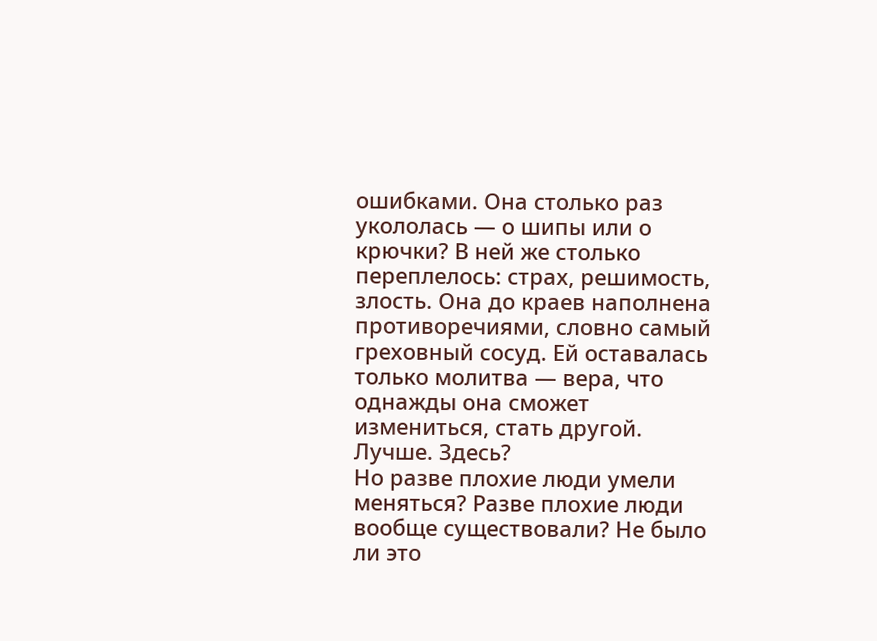ошибками. Она столько раз укололась — о шипы или о крючки? В ней же столько переплелось: страх, решимость, злость. Она до краев наполнена противоречиями, словно самый греховный сосуд. Ей оставалась только молитва — вера, что однажды она сможет измениться, стать другой. Лучше. Здесь?
Но разве плохие люди умели меняться? Разве плохие люди вообще существовали? Не было ли это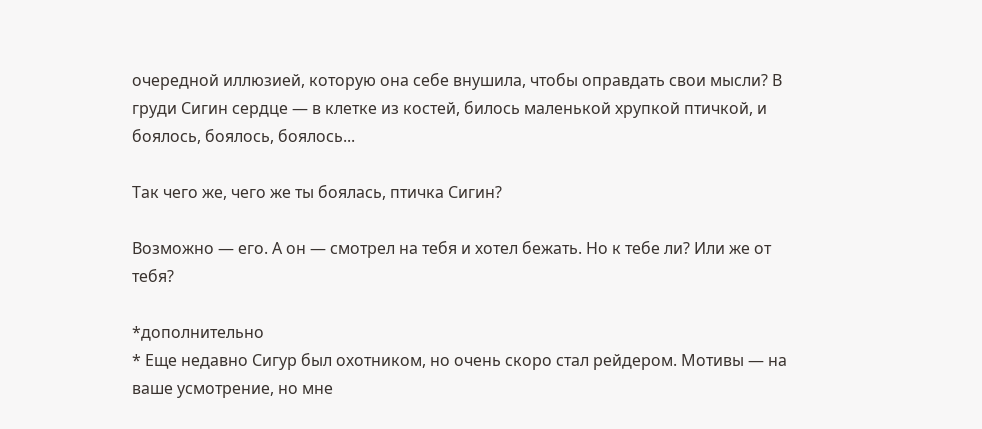очередной иллюзией, которую она себе внушила, чтобы оправдать свои мысли? В груди Сигин сердце — в клетке из костей, билось маленькой хрупкой птичкой, и боялось, боялось, боялось...

Так чего же, чего же ты боялась, птичка Сигин?

Возможно — его. А он — смотрел на тебя и хотел бежать. Но к тебе ли? Или же от тебя?

*дополнительно
* Еще недавно Сигур был охотником, но очень скоро стал рейдером. Мотивы — на ваше усмотрение, но мне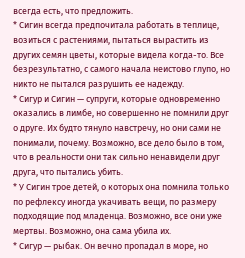всегда есть, что предложить.
* Сигин всегда предпочитала работать в теплице, возиться с растениями, пытаться вырастить из других семян цветы, которые видела когда-то. Все безрезультатно, с самого начала неистово глупо, но никто не пытался разрушить ее надежду.
* Сигур и Сигин — супруги, которые одновременно оказались в лимбе, но совершенно не помнили друг о друге. Их будто тянуло навстречу, но они сами не понимали, почему. Возможно, все дело было в том, что в реальности они так сильно ненавидели друг друга, что пытались убить.
* У Сигин трое детей, о которых она помнила только по рефлексу иногда укачивать вещи, по размеру подходящие под младенца. Возможно, все они уже мертвы. Возможно, она сама убила их.
* Сигур — рыбак. Он вечно пропадал в море, но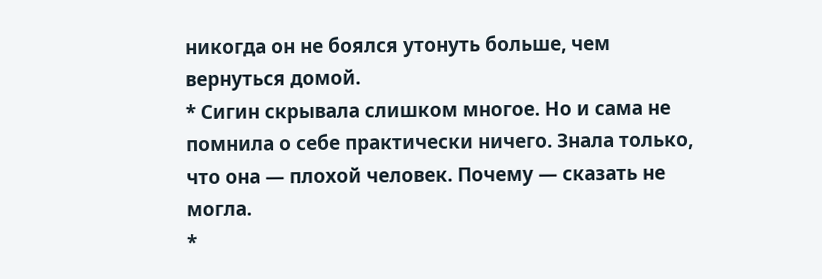никогда он не боялся утонуть больше, чем вернуться домой.
* Сигин скрывала слишком многое. Но и сама не помнила о себе практически ничего. Знала только, что она — плохой человек. Почему — сказать не могла.
*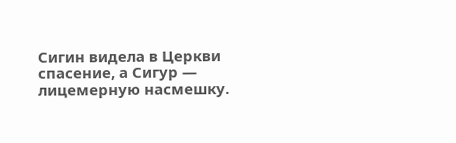Сигин видела в Церкви спасение, а Сигур — лицемерную насмешку.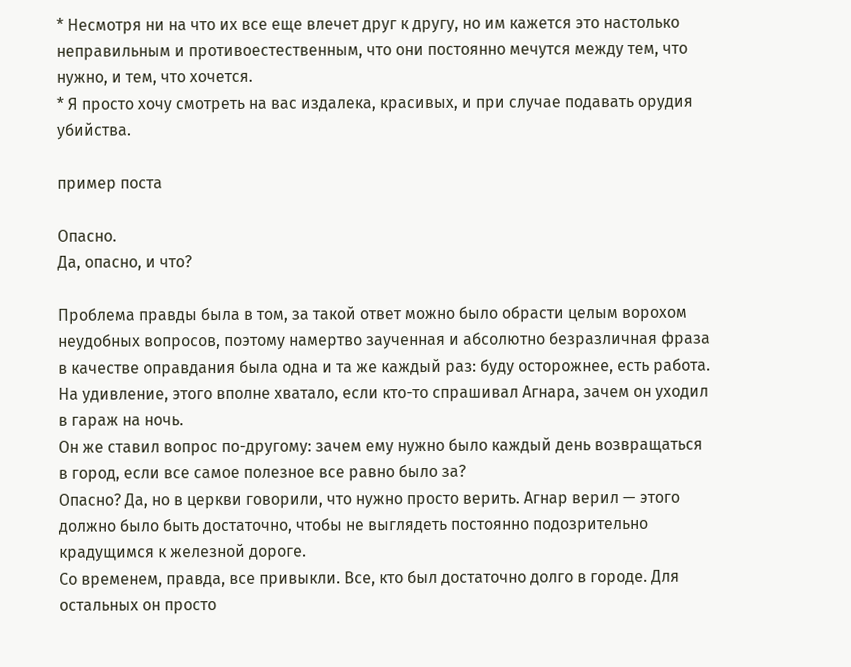* Несмотря ни на что их все еще влечет друг к другу, но им кажется это настолько неправильным и противоестественным, что они постоянно мечутся между тем, что нужно, и тем, что хочется.
* Я просто хочу смотреть на вас издалека, красивых, и при случае подавать орудия убийства.

пример поста

Опасно.
Да, опасно, и что?

Проблема правды была в том, за такой ответ можно было обрасти целым ворохом неудобных вопросов, поэтому намертво заученная и абсолютно безразличная фраза в качестве оправдания была одна и та же каждый раз: буду осторожнее, есть работа. На удивление, этого вполне хватало, если кто-то спрашивал Агнара, зачем он уходил в гараж на ночь.
Он же ставил вопрос по-другому: зачем ему нужно было каждый день возвращаться в город, если все самое полезное все равно было за?
Опасно? Да, но в церкви говорили, что нужно просто верить. Агнар верил — этого должно было быть достаточно, чтобы не выглядеть постоянно подозрительно крадущимся к железной дороге.
Со временем, правда, все привыкли. Все, кто был достаточно долго в городе. Для остальных он просто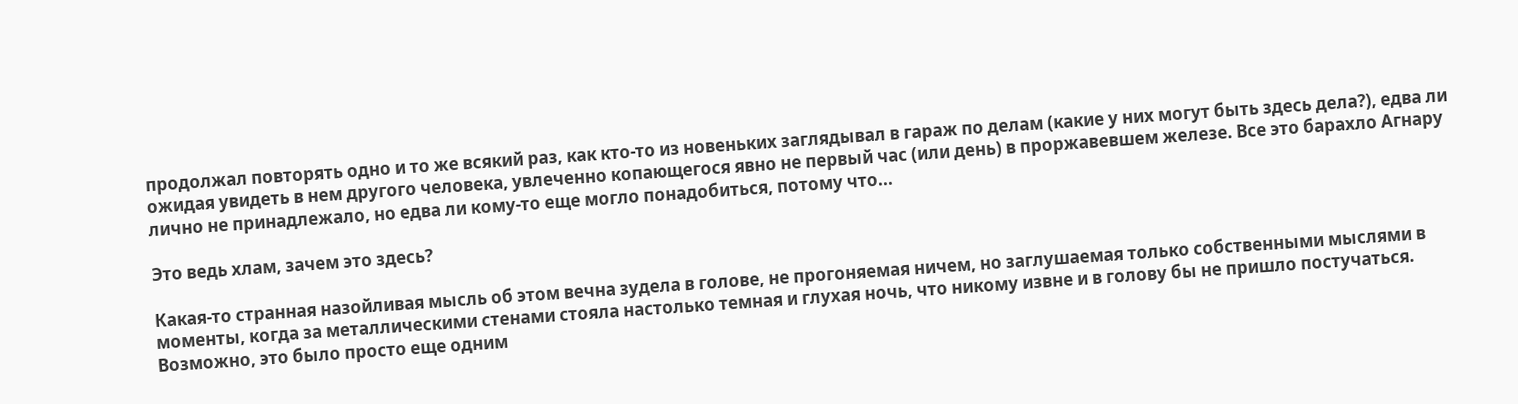продолжал повторять одно и то же всякий раз, как кто-то из новеньких заглядывал в гараж по делам (какие у них могут быть здесь дела?), едва ли ожидая увидеть в нем другого человека, увлеченно копающегося явно не первый час (или день) в проржавевшем железе. Все это барахло Агнару лично не принадлежало, но едва ли кому-то еще могло понадобиться, потому что...

Это ведь хлам, зачем это здесь?

Какая-то странная назойливая мысль об этом вечна зудела в голове, не прогоняемая ничем, но заглушаемая только собственными мыслями в моменты, когда за металлическими стенами стояла настолько темная и глухая ночь, что никому извне и в голову бы не пришло постучаться. Возможно, это было просто еще одним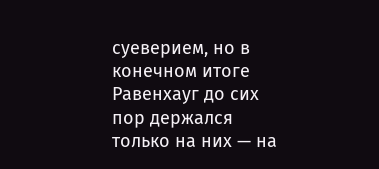суеверием, но в конечном итоге Равенхауг до сих пор держался только на них — на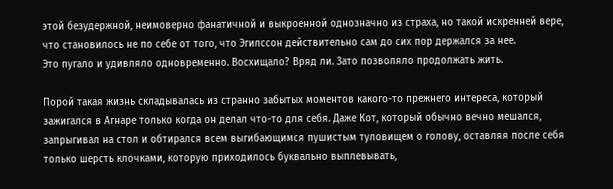этой безудержной, неимоверно фанатичной и выкроенной однозначно из страха, но такой искренней вере, что становилось не по себе от того, что Эгилссон действительно сам до сих пор держался за нее.
Это пугало и удивляло одновременно. Восхищало? Вряд ли. Зато позволяло продолжать жить.

Порой такая жизнь складывалась из странно забытых моментов какого-то прежнего интереса, который зажигался в Агнаре только когда он делал что-то для себя. Даже Кот, который обычно вечно мешался, запрыгивал на стол и обтирался всем выгибающимся пушистым туловищем о голову, оставляя после себя только шерсть клочками, которую приходилось буквально выплевывать,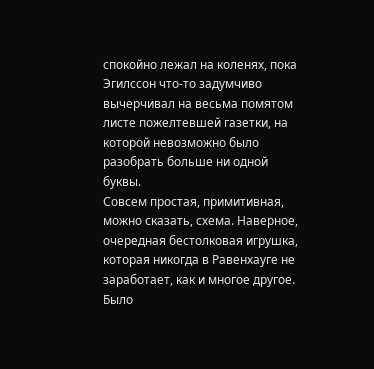спокойно лежал на коленях, пока Эгилссон что-то задумчиво вычерчивал на весьма помятом листе пожелтевшей газетки, на которой невозможно было разобрать больше ни одной буквы.
Совсем простая, примитивная, можно сказать, схема. Наверное, очередная бестолковая игрушка, которая никогда в Равенхауге не заработает, как и многое другое. Было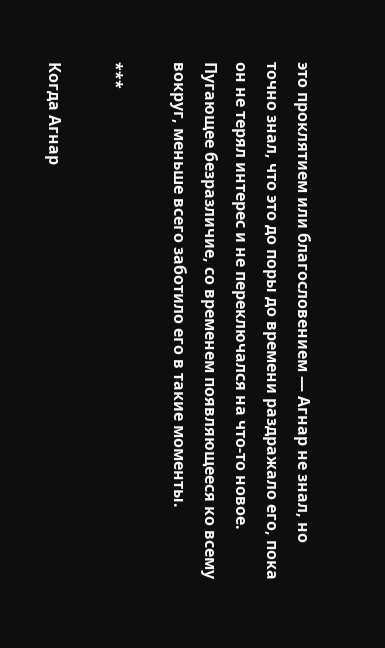это проклятием или благословением — Агнар не знал, но точно знал, что это до поры до времени раздражало его, пока он не терял интерес и не переключался на что-то новое. Пугающее безразличие, со временем появляющееся ко всему вокруг, меньше всего заботило его в такие моменты.

***

Когда Агнар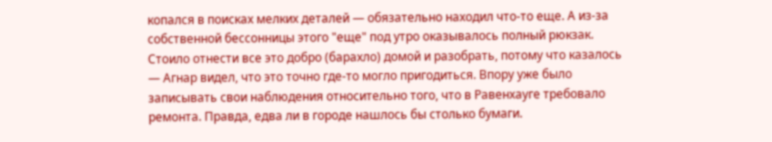копался в поисках мелких деталей — обязательно находил что-то еще. А из-за собственной бессонницы этого "еще" под утро оказывалось полный рюкзак. Стоило отнести все это добро (барахло) домой и разобрать, потому что казалось — Агнар видел, что это точно где-то могло пригодиться. Впору уже было записывать свои наблюдения относительно того, что в Равенхауге требовало ремонта. Правда, едва ли в городе нашлось бы столько бумаги.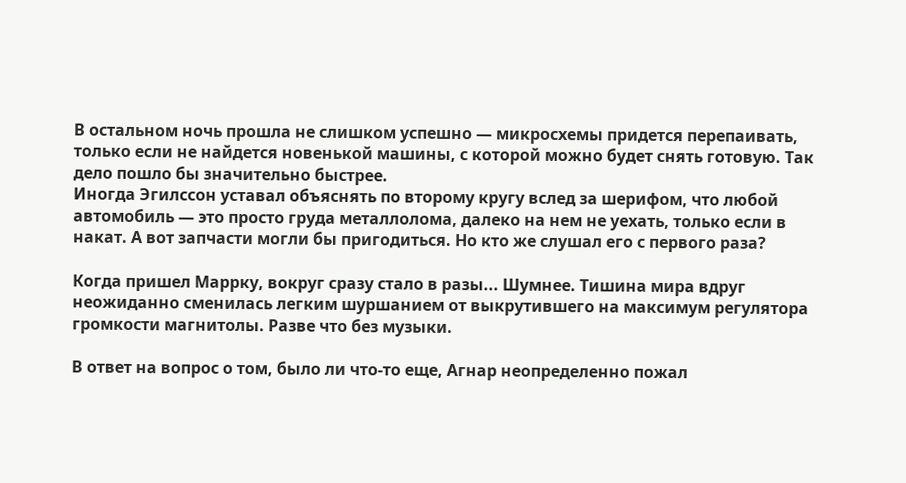В остальном ночь прошла не слишком успешно — микросхемы придется перепаивать, только если не найдется новенькой машины, с которой можно будет снять готовую. Так дело пошло бы значительно быстрее.
Иногда Эгилссон уставал объяснять по второму кругу вслед за шерифом, что любой автомобиль — это просто груда металлолома, далеко на нем не уехать, только если в накат. А вот запчасти могли бы пригодиться. Но кто же слушал его с первого раза?

Когда пришел Маррку, вокруг сразу стало в разы... Шумнее. Тишина мира вдруг неожиданно сменилась легким шуршанием от выкрутившего на максимум регулятора громкости магнитолы. Разве что без музыки.

В ответ на вопрос о том, было ли что-то еще, Агнар неопределенно пожал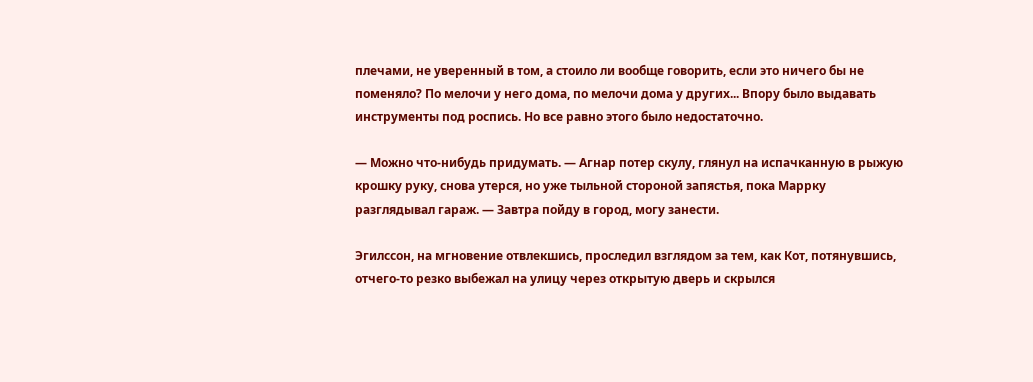плечами, не уверенный в том, а стоило ли вообще говорить, если это ничего бы не поменяло? По мелочи у него дома, по мелочи дома у других... Впору было выдавать инструменты под роспись. Но все равно этого было недостаточно.

— Можно что-нибудь придумать. — Агнар потер скулу, глянул на испачканную в рыжую крошку руку, снова утерся, но уже тыльной стороной запястья, пока Маррку разглядывал гараж. — Завтра пойду в город, могу занести.

Эгилссон, на мгновение отвлекшись, проследил взглядом за тем, как Кот, потянувшись, отчего-то резко выбежал на улицу через открытую дверь и скрылся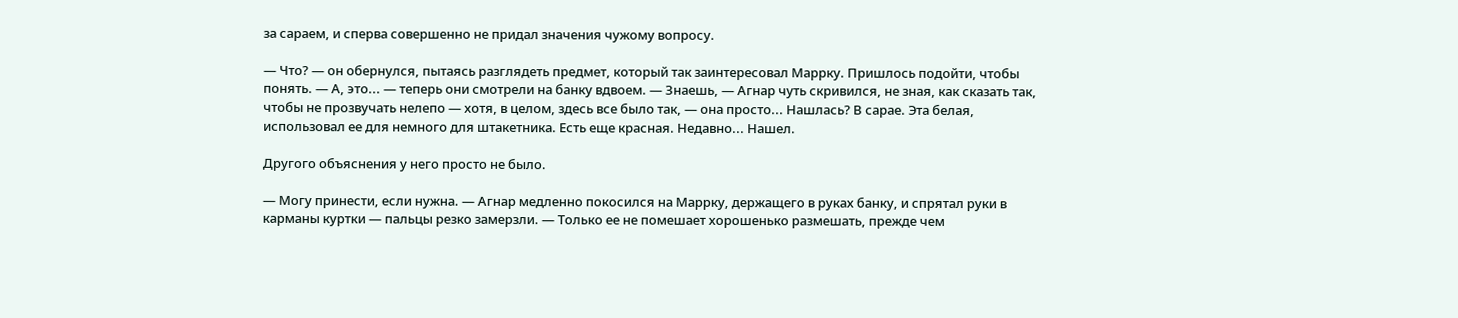за сараем, и сперва совершенно не придал значения чужому вопросу.

— Что? — он обернулся, пытаясь разглядеть предмет, который так заинтересовал Маррку. Пришлось подойти, чтобы понять. — А, это... — теперь они смотрели на банку вдвоем. — Знаешь, — Агнар чуть скривился, не зная, как сказать так, чтобы не прозвучать нелепо — хотя, в целом, здесь все было так, — она просто... Нашлась? В сарае. Эта белая, использовал ее для немного для штакетника. Есть еще красная. Недавно... Нашел.

Другого объяснения у него просто не было.

— Могу принести, если нужна. — Агнар медленно покосился на Маррку, держащего в руках банку, и спрятал руки в карманы куртки — пальцы резко замерзли. — Только ее не помешает хорошенько размешать, прежде чем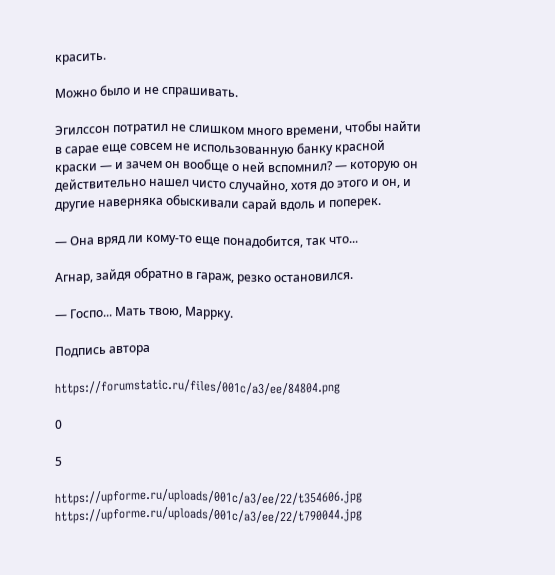красить.

Можно было и не спрашивать.

Эгилссон потратил не слишком много времени, чтобы найти в сарае еще совсем не использованную банку красной краски — и зачем он вообще о ней вспомнил? — которую он действительно нашел чисто случайно, хотя до этого и он, и другие наверняка обыскивали сарай вдоль и поперек.

— Она вряд ли кому-то еще понадобится, так что...

Агнар, зайдя обратно в гараж, резко остановился.

— Госпо... Мать твою, Маррку.

Подпись автора

https://forumstatic.ru/files/001c/a3/ee/84804.png

0

5

https://upforme.ru/uploads/001c/a3/ee/22/t354606.jpg https://upforme.ru/uploads/001c/a3/ee/22/t790044.jpg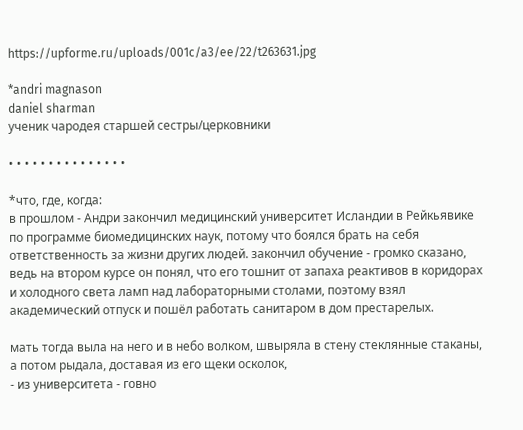https://upforme.ru/uploads/001c/a3/ee/22/t263631.jpg

*andri magnason
daniel sharman
ученик чародея старшей сестры/церковники

• • • • • • • • • • • • • • •

*что, где, когда:
в прошлом - Андри закончил медицинский университет Исландии в Рейкьявике по программе биомедицинских наук, потому что боялся брать на себя ответственность за жизни других людей. закончил обучение - громко сказано, ведь на втором курсе он понял, что его тошнит от запаха реактивов в коридорах и холодного света ламп над лабораторными столами, поэтому взял академический отпуск и пошёл работать санитаром в дом престарелых.

мать тогда выла на него и в небо волком, швыряла в стену стеклянные стаканы, а потом рыдала, доставая из его щеки осколок,
- из университета - говно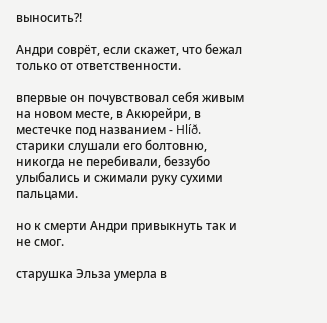выносить?!

Андри соврёт, если скажет, что бежал только от ответственности.

впервые он почувствовал себя живым на новом месте, в Акюрейри, в местечке под названием - Hlíð. старики слушали его болтовню, никогда не перебивали, беззубо улыбались и сжимали руку сухими пальцами.

но к смерти Андри привыкнуть так и не смог.

старушка Эльза умерла в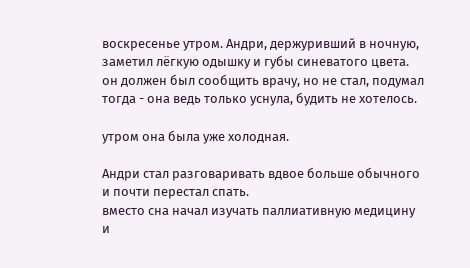воскресенье утром. Андри, держуривший в ночную, заметил лёгкую одышку и губы синеватого цвета. он должен был сообщить врачу, но не стал, подумал тогда - она ведь только уснула, будить не хотелось.

утром она была уже холодная.

Андри стал разговаривать вдвое больше обычного и почти перестал спать.
вместо сна начал изучать паллиативную медицину и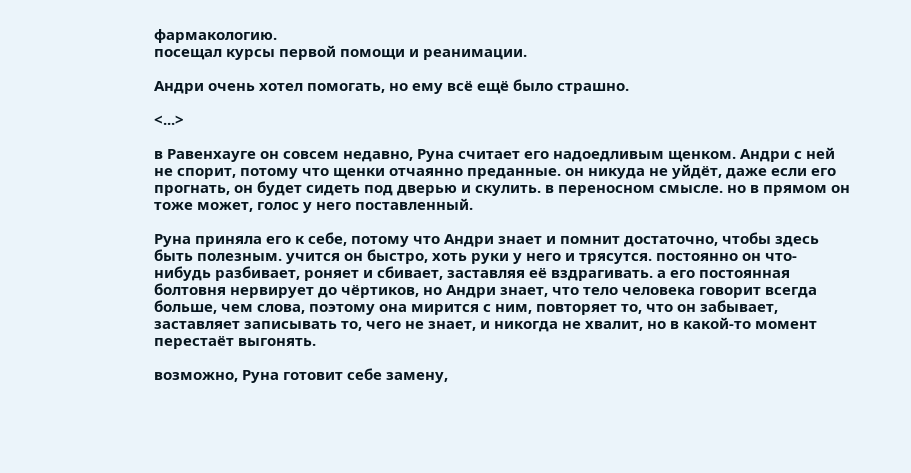фармакологию.
посещал курсы первой помощи и реанимации.

Андри очень хотел помогать, но ему всё ещё было страшно.

<...>

в Равенхауге он совсем недавно, Руна считает его надоедливым щенком. Андри с ней не спорит, потому что щенки отчаянно преданные. он никуда не уйдёт, даже если его прогнать, он будет сидеть под дверью и скулить. в переносном смысле. но в прямом он тоже может, голос у него поставленный.

Руна приняла его к себе, потому что Андри знает и помнит достаточно, чтобы здесь быть полезным. учится он быстро, хоть руки у него и трясутся. постоянно он что-нибудь разбивает, роняет и сбивает, заставляя её вздрагивать. а его постоянная болтовня нервирует до чёртиков, но Андри знает, что тело человека говорит всегда больше, чем слова, поэтому она мирится с ним, повторяет то, что он забывает, заставляет записывать то, чего не знает, и никогда не хвалит, но в какой-то момент перестаёт выгонять.

возможно, Руна готовит себе замену,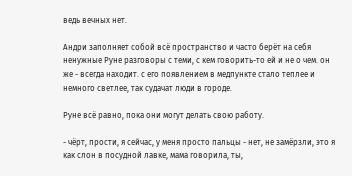ведь вечных нет.

Андри заполняет собой всё пространство и часто берёт на себя ненужные Руне разговоры с теми, с кем говорить-то ей и не о чем. он же - всегда находит. с его появлением в медпункте стало теплее и немного светлее, так судачат люди в городе.

Руне всё равно, пока они могут делать свою работу.

- чёрт, прости, я сейчас, у меня просто пальцы - нет, не замёрзли, это я как слон в посудной лавке, мама говорила, ты,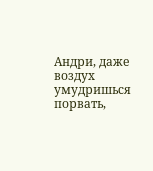Андри, даже воздух умудришься порвать,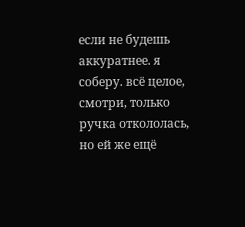если не будешь аккуратнее. я соберу. всё целое, смотри, только ручка откололась, но ей же ещё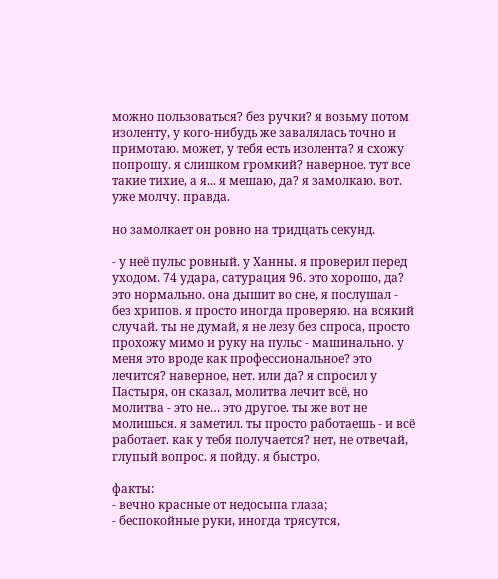можно пользоваться? без ручки? я возьму потом изоленту, у кого-нибудь же завалялась точно и примотаю. может, у тебя есть изолента? я схожу попрошу. я слишком громкий? наверное. тут все такие тихие, а я... я мешаю, да? я замолкаю. вот. уже молчу. правда.

но замолкает он ровно на тридцать секунд.

- у неё пульс ровный. у Ханны. я проверил перед уходом. 74 удара, сатурация 96. это хорошо, да? это нормально. она дышит во сне, я послушал - без хрипов. я просто иногда проверяю. на всякий случай. ты не думай, я не лезу без спроса, просто прохожу мимо и руку на пульс - машинально. у меня это вроде как профессиональное? это лечится? наверное, нет. или да? я спросил у Пастыря, он сказал, молитва лечит всё, но молитва - это не… это другое. ты же вот не молишься. я заметил. ты просто работаешь - и всё работает. как у тебя получается? нет, не отвечай, глупый вопрос. я пойду. я быстро.

факты:
- вечно красные от недосыпа глаза;
- беспокойные руки, иногда трясутся,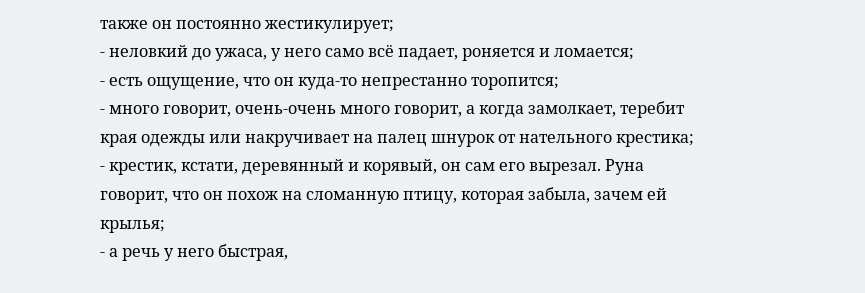также он постоянно жестикулирует;
- неловкий до ужаса, у него само всё падает, роняется и ломается;
- есть ощущение, что он куда-то непрестанно торопится;
- много говорит, очень-очень много говорит, а когда замолкает, теребит края одежды или накручивает на палец шнурок от нательного крестика;
- крестик, кстати, деревянный и корявый, он сам его вырезал. Руна говорит, что он похож на сломанную птицу, которая забыла, зачем ей крылья;
- а речь у него быстрая,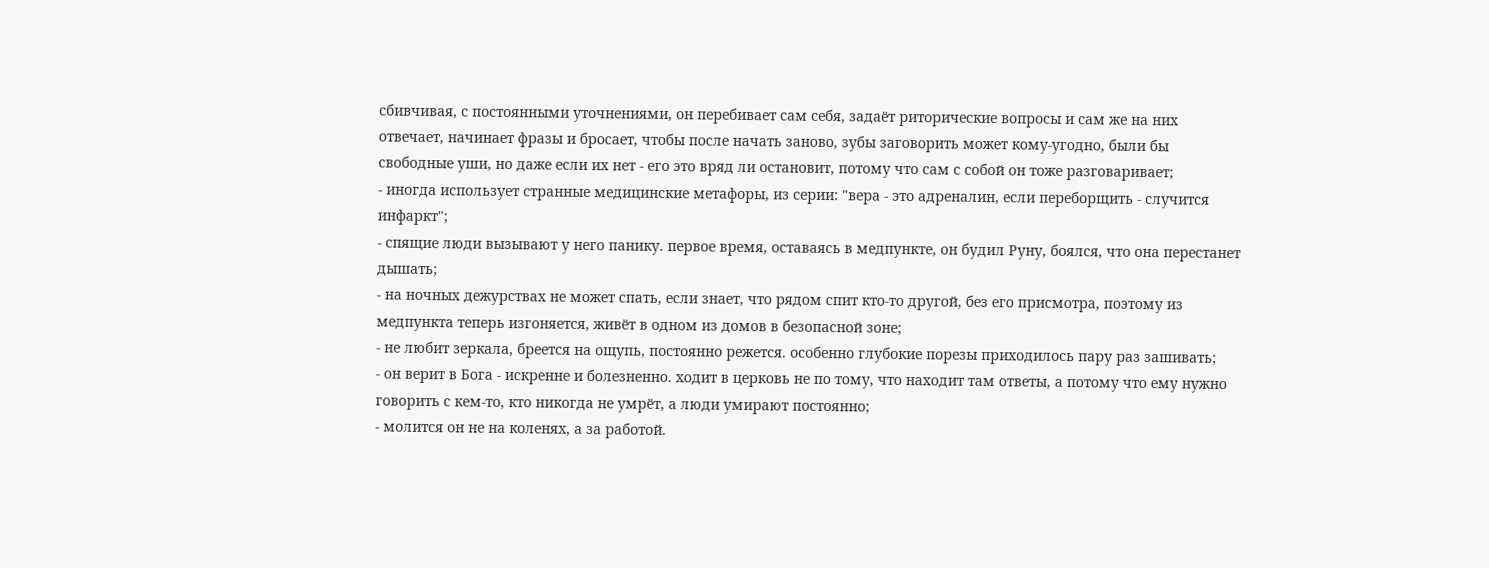сбивчивая, с постоянными уточнениями, он перебивает сам себя, задаёт риторические вопросы и сам же на них отвечает, начинает фразы и бросает, чтобы после начать заново, зубы заговорить может кому-угодно, были бы свободные уши, но даже если их нет - его это вряд ли остановит, потому что сам с собой он тоже разговаривает;
- иногда использует странные медицинские метафоры, из серии: "вера - это адреналин, если переборщить - случится инфаркт";
- спящие люди вызывают у него панику. первое время, оставаясь в медпункте, он будил Руну, боялся, что она перестанет дышать;
- на ночных дежурствах не может спать, если знает, что рядом спит кто-то другой, без его присмотра, поэтому из медпункта теперь изгоняется, живёт в одном из домов в безопасной зоне;
- не любит зеркала, бреется на ощупь, постоянно режется. особенно глубокие порезы приходилось пару раз зашивать;
- он верит в Бога - искренне и болезненно. ходит в церковь не по тому, что находит там ответы, а потому что ему нужно говорить с кем-то, кто никогда не умрёт, а люди умирают постоянно;
- молится он не на коленях, а за работой.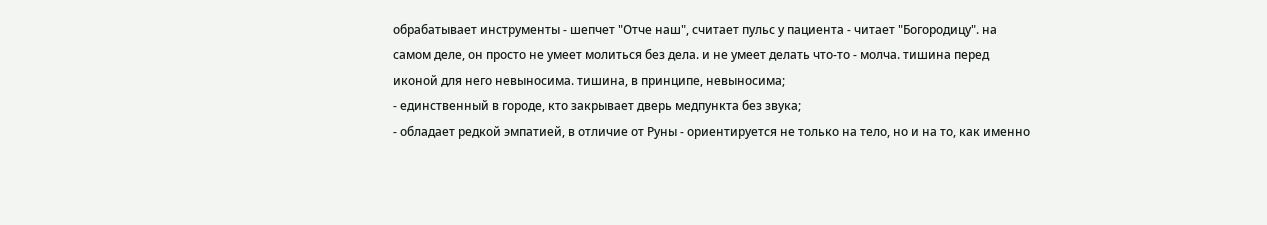обрабатывает инструменты - шепчет "Отче наш", считает пульс у пациента - читает "Богородицу". на самом деле, он просто не умеет молиться без дела. и не умеет делать что-то - молча. тишина перед иконой для него невыносима. тишина, в принципе, невыносима;
- единственный в городе, кто закрывает дверь медпункта без звука;
- обладает редкой эмпатией, в отличие от Руны - ориентируется не только на тело, но и на то, как именно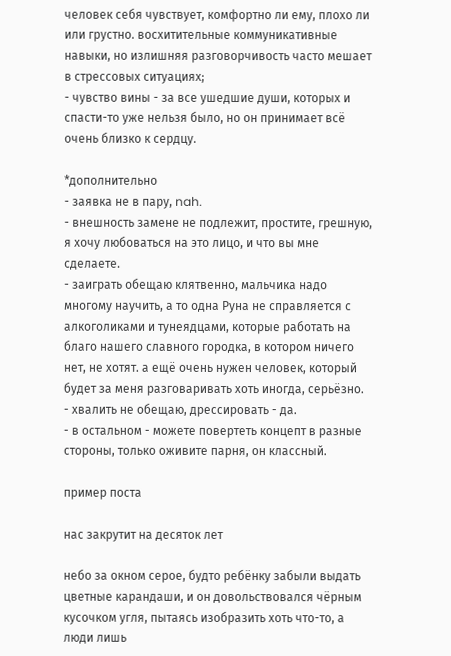человек себя чувствует, комфортно ли ему, плохо ли или грустно. восхитительные коммуникативные навыки, но излишняя разговорчивость часто мешает в стрессовых ситуациях;
- чувство вины - за все ушедшие души, которых и спасти-то уже нельзя было, но он принимает всё очень близко к сердцу.

*дополнительно
- заявка не в пару, nah.
- внешность замене не подлежит, простите, грешную, я хочу любоваться на это лицо, и что вы мне сделаете.
- заиграть обещаю клятвенно, мальчика надо многому научить, а то одна Руна не справляется с алкоголиками и тунеядцами, которые работать на благо нашего славного городка, в котором ничего нет, не хотят. а ещё очень нужен человек, который будет за меня разговаривать хоть иногда, серьёзно.
- хвалить не обещаю, дрессировать - да.
- в остальном - можете повертеть концепт в разные стороны, только оживите парня, он классный.

пример поста

нас закрутит на десяток лет

небо за окном серое, будто ребёнку забыли выдать цветные карандаши, и он довольствовался чёрным кусочком угля, пытаясь изобразить хоть что-то, а люди лишь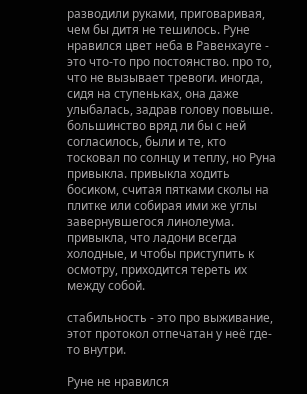разводили руками, приговаривая, чем бы дитя не тешилось. Руне нравился цвет неба в Равенхауге - это что-то про постоянство. про то, что не вызывает тревоги. иногда, сидя на ступеньках, она даже улыбалась, задрав голову повыше. большинство вряд ли бы с ней согласилось, были и те, кто тосковал по солнцу и теплу, но Руна привыкла. привыкла ходить босиком, считая пятками сколы на плитке или собирая ими же углы завернувшегося линолеума. привыкла, что ладони всегда холодные, и чтобы приступить к осмотру, приходится тереть их между собой.

стабильность - это про выживание, этот протокол отпечатан у неё где-то внутри.

Руне не нравился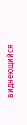виднеющийся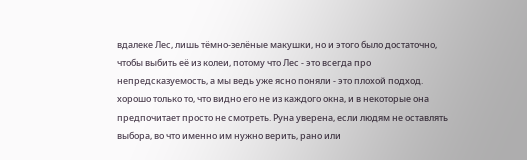вдалеке Лес, лишь тёмно-зелёные макушки, но и этого было достаточно, чтобы выбить её из колеи, потому что Лес - это всегда про непредсказуемость, а мы ведь уже ясно поняли - это плохой подход. хорошо только то, что видно его не из каждого окна, и в некоторые она предпочитает просто не смотреть. Руна уверена, если людям не оставлять выбора, во что именно им нужно верить, рано или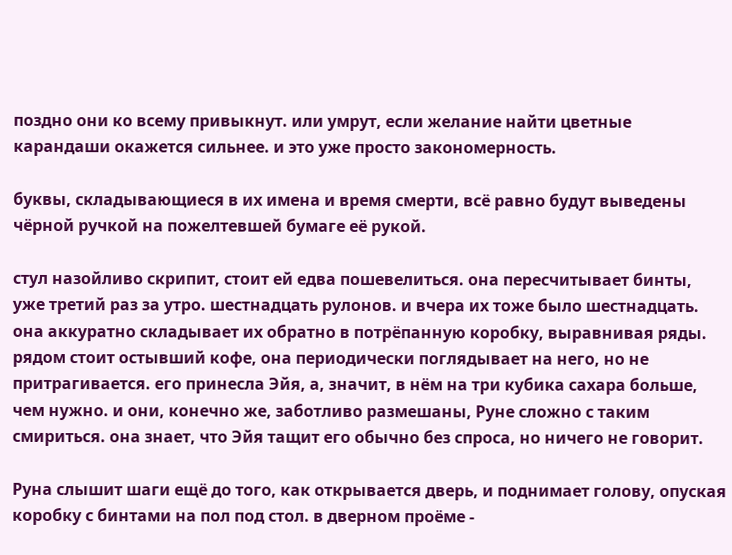поздно они ко всему привыкнут. или умрут, если желание найти цветные карандаши окажется сильнее. и это уже просто закономерность.

буквы, складывающиеся в их имена и время смерти, всё равно будут выведены чёрной ручкой на пожелтевшей бумаге её рукой.

стул назойливо скрипит, стоит ей едва пошевелиться. она пересчитывает бинты, уже третий раз за утро. шестнадцать рулонов. и вчера их тоже было шестнадцать. она аккуратно складывает их обратно в потрёпанную коробку, выравнивая ряды. рядом стоит остывший кофе, она периодически поглядывает на него, но не притрагивается. его принесла Эйя, а, значит, в нём на три кубика сахара больше, чем нужно. и они, конечно же, заботливо размешаны, Руне сложно с таким смириться. она знает, что Эйя тащит его обычно без спроса, но ничего не говорит.

Руна слышит шаги ещё до того, как открывается дверь, и поднимает голову, опуская коробку с бинтами на пол под стол. в дверном проёме -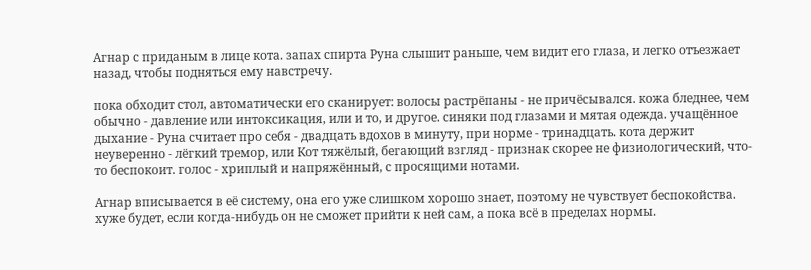Агнар с приданым в лице кота. запах спирта Руна слышит раньше, чем видит его глаза, и легко отъезжает назад, чтобы подняться ему навстречу.

пока обходит стол, автоматически его сканирует: волосы растрёпаны - не причёсывался. кожа бледнее, чем обычно - давление или интоксикация, или и то, и другое. синяки под глазами и мятая одежда. учащённое дыхание - Руна считает про себя - двадцать вдохов в минуту, при норме - тринадцать. кота держит неуверенно - лёгкий тремор, или Кот тяжёлый, бегающий взгляд - признак скорее не физиологический, что-то беспокоит. голос - хриплый и напряжённый, с просящими нотами.

Агнар вписывается в её систему, она его уже слишком хорошо знает, поэтому не чувствует беспокойства. хуже будет, если когда-нибудь он не сможет прийти к ней сам, а пока всё в пределах нормы.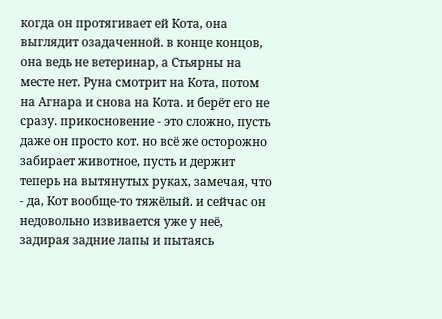когда он протягивает ей Кота, она выглядит озадаченной. в конце концов, она ведь не ветеринар, а Стьярны на месте нет. Руна смотрит на Кота, потом на Агнара и снова на Кота. и берёт его не сразу. прикосновение - это сложно, пусть даже он просто кот. но всё же осторожно забирает животное, пусть и держит теперь на вытянутых руках, замечая, что - да, Кот вообще-то тяжёлый. и сейчас он недовольно извивается уже у неё, задирая задние лапы и пытаясь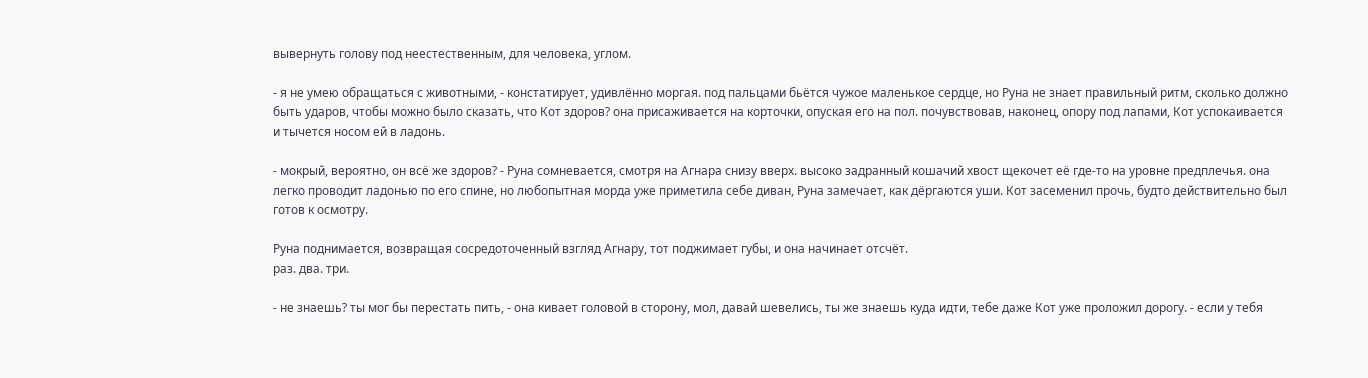вывернуть голову под неестественным, для человека, углом.

- я не умею обращаться с животными, - констатирует, удивлённо моргая. под пальцами бьётся чужое маленькое сердце, но Руна не знает правильный ритм, сколько должно быть ударов, чтобы можно было сказать, что Кот здоров? она присаживается на корточки, опуская его на пол. почувствовав, наконец, опору под лапами, Кот успокаивается и тычется носом ей в ладонь.

- мокрый, вероятно, он всё же здоров? - Руна сомневается, смотря на Агнара снизу вверх. высоко задранный кошачий хвост щекочет её где-то на уровне предплечья. она легко проводит ладонью по его спине, но любопытная морда уже приметила себе диван, Руна замечает, как дёргаются уши. Кот засеменил прочь, будто действительно был готов к осмотру.

Руна поднимается, возвращая сосредоточенный взгляд Агнару, тот поджимает губы, и она начинает отсчёт.
раз. два. три.

- не знаешь? ты мог бы перестать пить, - она кивает головой в сторону, мол, давай шевелись, ты же знаешь куда идти, тебе даже Кот уже проложил дорогу. - если у тебя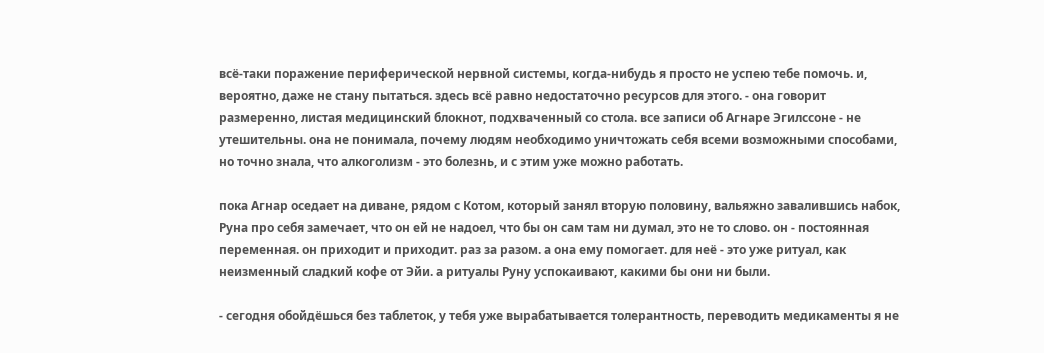всё-таки поражение периферической нервной системы, когда-нибудь я просто не успею тебе помочь. и, вероятно, даже не стану пытаться. здесь всё равно недостаточно ресурсов для этого. - она говорит размеренно, листая медицинский блокнот, подхваченный со стола. все записи об Агнаре Эгилссоне - не утешительны. она не понимала, почему людям необходимо уничтожать себя всеми возможными способами, но точно знала, что алкоголизм - это болезнь, и с этим уже можно работать.

пока Агнар оседает на диване, рядом с Котом, который занял вторую половину, вальяжно завалившись набок, Руна про себя замечает, что он ей не надоел, что бы он сам там ни думал, это не то слово. он - постоянная переменная. он приходит и приходит. раз за разом. а она ему помогает. для неё - это уже ритуал, как неизменный сладкий кофе от Эйи. а ритуалы Руну успокаивают, какими бы они ни были.

- сегодня обойдёшься без таблеток, у тебя уже вырабатывается толерантность, переводить медикаменты я не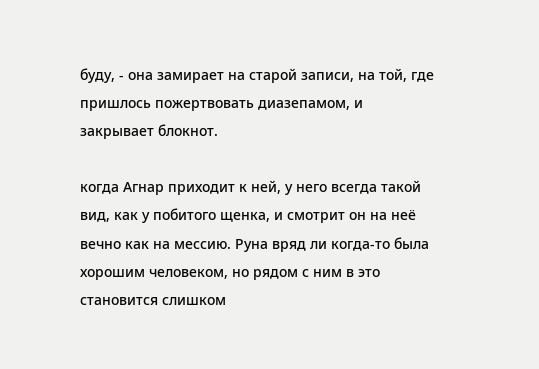буду, - она замирает на старой записи, на той, где пришлось пожертвовать диазепамом, и закрывает блокнот.

когда Агнар приходит к ней, у него всегда такой вид, как у побитого щенка, и смотрит он на неё вечно как на мессию. Руна вряд ли когда-то была хорошим человеком, но рядом с ним в это становится слишком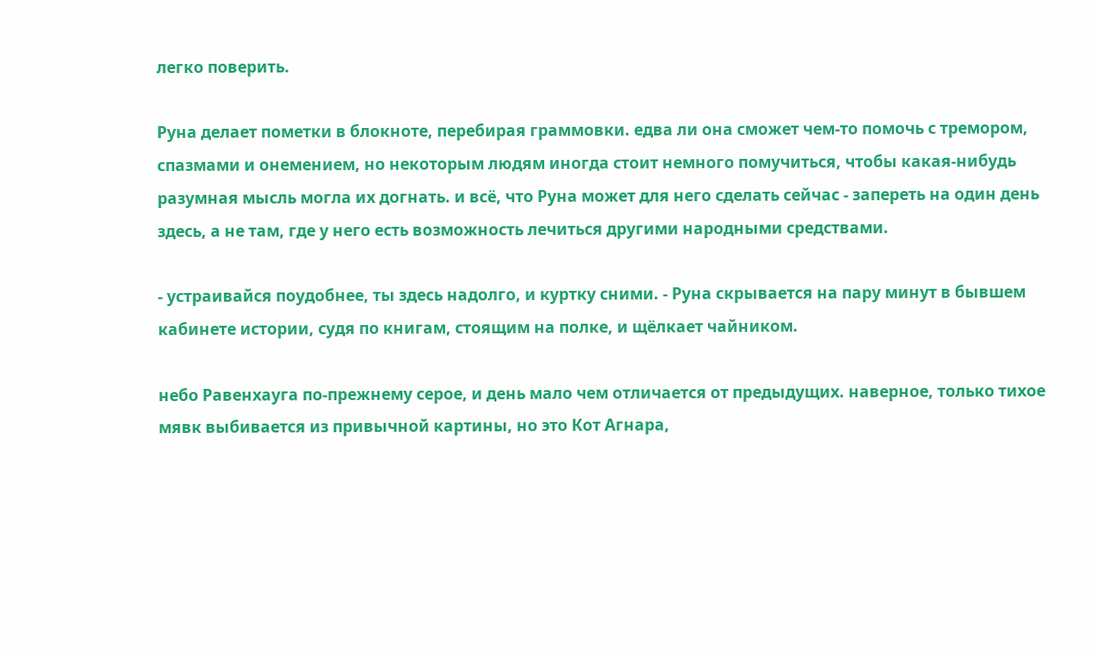легко поверить.

Руна делает пометки в блокноте, перебирая граммовки. едва ли она сможет чем-то помочь с тремором, спазмами и онемением, но некоторым людям иногда стоит немного помучиться, чтобы какая-нибудь разумная мысль могла их догнать. и всё, что Руна может для него сделать сейчас - запереть на один день здесь, а не там, где у него есть возможность лечиться другими народными средствами.

- устраивайся поудобнее, ты здесь надолго, и куртку сними. - Руна скрывается на пару минут в бывшем кабинете истории, судя по книгам, стоящим на полке, и щёлкает чайником.

небо Равенхауга по-прежнему серое, и день мало чем отличается от предыдущих. наверное, только тихое мявк выбивается из привычной картины, но это Кот Агнара,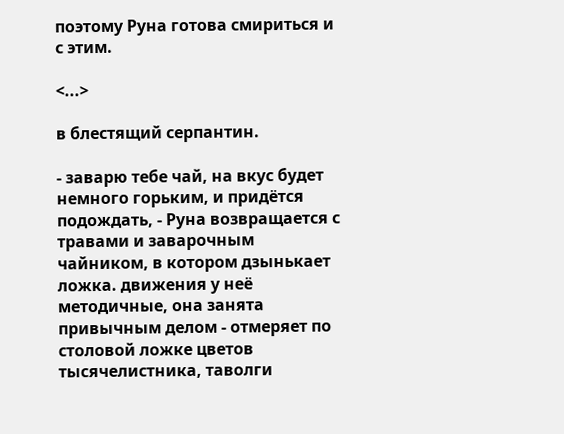поэтому Руна готова смириться и с этим.

<...>

в блестящий серпантин.

- заварю тебе чай, на вкус будет немного горьким, и придётся подождать, - Руна возвращается с травами и заварочным чайником, в котором дзынькает ложка. движения у неё методичные, она занята привычным делом - отмеряет по столовой ложке цветов тысячелистника, таволги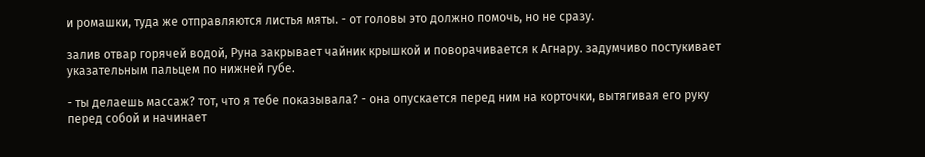и ромашки, туда же отправляются листья мяты. - от головы это должно помочь, но не сразу.

залив отвар горячей водой, Руна закрывает чайник крышкой и поворачивается к Агнару. задумчиво постукивает указательным пальцем по нижней губе.

- ты делаешь массаж? тот, что я тебе показывала? - она опускается перед ним на корточки, вытягивая его руку перед собой и начинает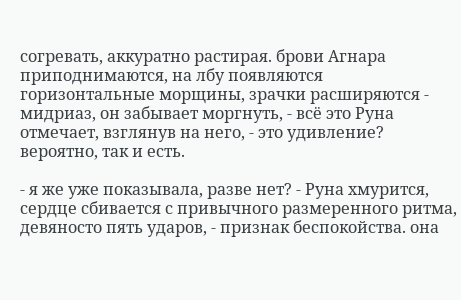согревать, аккуратно растирая. брови Агнара приподнимаются, на лбу появляются горизонтальные морщины, зрачки расширяются - мидриаз, он забывает моргнуть, - всё это Руна отмечает, взглянув на него, - это удивление? вероятно, так и есть.

- я же уже показывала, разве нет? - Руна хмурится, сердце сбивается с привычного размеренного ритма, девяносто пять ударов, - признак беспокойства. она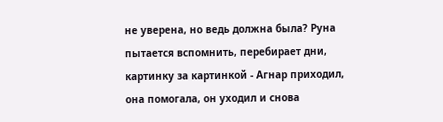не уверена, но ведь должна была? Руна пытается вспомнить, перебирает дни, картинку за картинкой - Агнар приходил, она помогала, он уходил и снова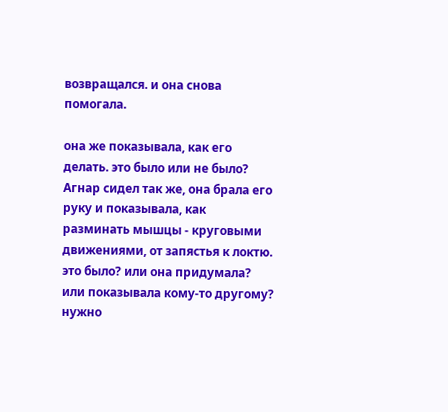возвращался. и она снова помогала.

она же показывала, как его делать. это было или не было? Агнар сидел так же, она брала его руку и показывала, как разминать мышцы - круговыми движениями, от запястья к локтю. это было? или она придумала? или показывала кому-то другому? нужно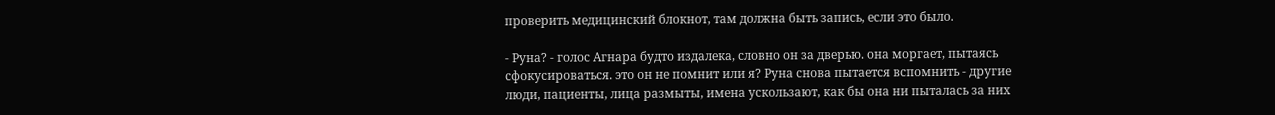проверить медицинский блокнот, там должна быть запись, если это было.

- Руна? - голос Агнара будто издалека, словно он за дверью. она моргает, пытаясь сфокусироваться. это он не помнит или я? Руна снова пытается вспомнить - другие люди, пациенты, лица размыты, имена ускользают, как бы она ни пыталась за них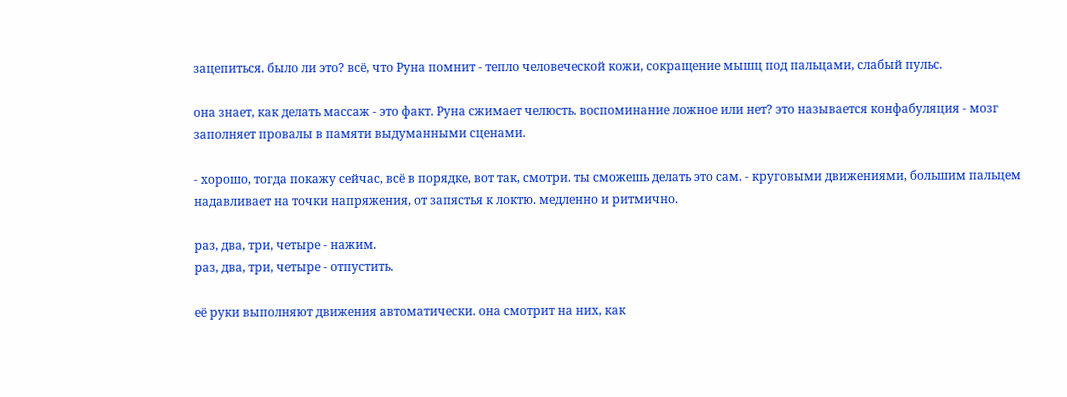зацепиться. было ли это? всё, что Руна помнит - тепло человеческой кожи, сокращение мышц под пальцами, слабый пульс.

она знает, как делать массаж - это факт. Руна сжимает челюсть. воспоминание ложное или нет? это называется конфабуляция - мозг заполняет провалы в памяти выдуманными сценами.

- хорошо, тогда покажу сейчас, всё в порядке, вот так, смотри. ты сможешь делать это сам. - круговыми движениями, большим пальцем надавливает на точки напряжения, от запястья к локтю. медленно и ритмично.

раз, два, три, четыре - нажим.
раз, два, три, четыре - отпустить.

её руки выполняют движения автоматически. она смотрит на них, как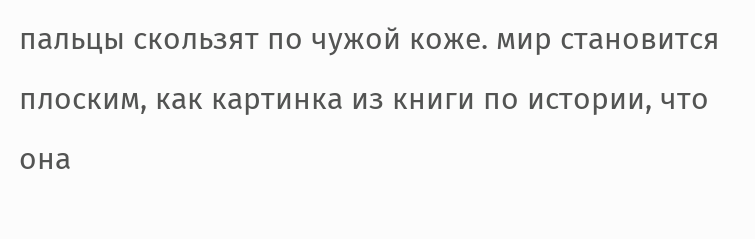пальцы скользят по чужой коже. мир становится плоским, как картинка из книги по истории, что она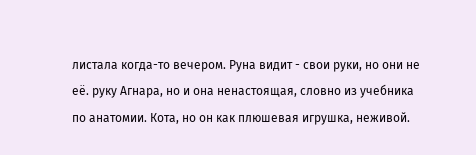листала когда-то вечером. Руна видит - свои руки, но они не её. руку Агнара, но и она ненастоящая, словно из учебника по анатомии. Кота, но он как плюшевая игрушка, неживой.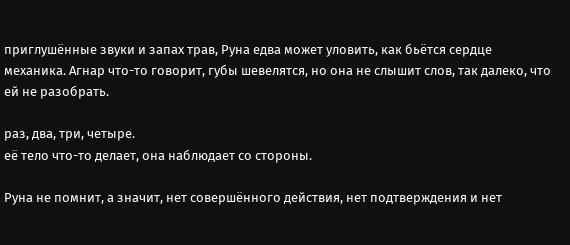приглушённые звуки и запах трав, Руна едва может уловить, как бьётся сердце механика. Агнар что-то говорит, губы шевелятся, но она не слышит слов, так далеко, что ей не разобрать.

раз, два, три, четыре.
её тело что-то делает, она наблюдает со стороны.

Руна не помнит, а значит, нет совершённого действия, нет подтверждения и нет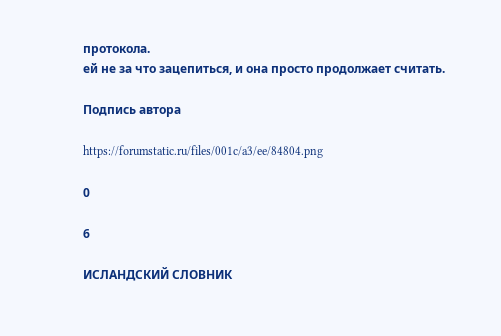протокола.
ей не за что зацепиться, и она просто продолжает считать.

Подпись автора

https://forumstatic.ru/files/001c/a3/ee/84804.png

0

6

ИСЛАНДСКИЙ СЛОВНИК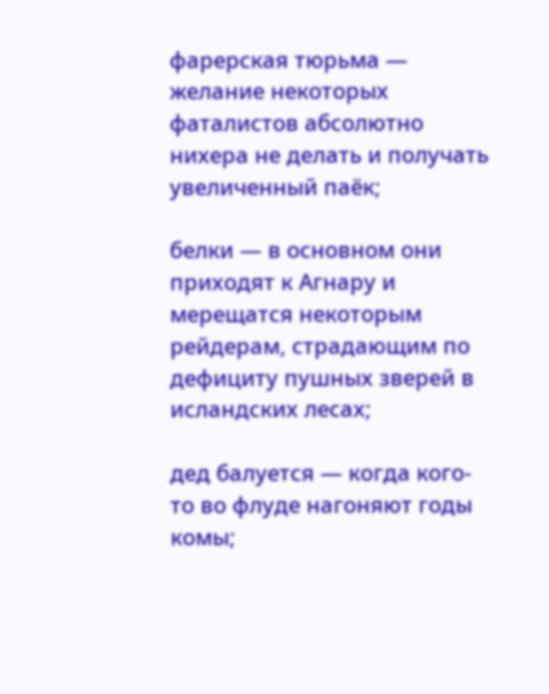фарерская тюрьма — желание некоторых фаталистов абсолютно нихера не делать и получать увеличенный паёк;

белки — в основном они приходят к Агнару и мерещатся некоторым рейдерам, страдающим по дефициту пушных зверей в исландских лесах;

дед балуется — когда кого-то во флуде нагоняют годы комы;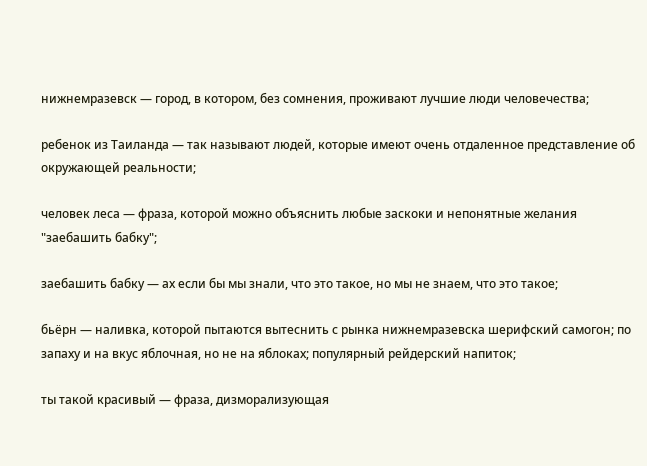нижнемразевск — город, в котором, без сомнения, проживают лучшие люди человечества;

ребенок из Таиланда — так называют людей, которые имеют очень отдаленное представление об окружающей реальности;

человек леса — фраза, которой можно объяснить любые заскоки и непонятные желания "заебашить бабку";

заебашить бабку — ах если бы мы знали, что это такое, но мы не знаем, что это такое;

бьёрн — наливка, которой пытаются вытеснить с рынка нижнемразевска шерифский самогон; по запаху и на вкус яблочная, но не на яблоках; популярный рейдерский напиток;

ты такой красивый — фраза, дизморализующая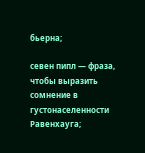бьерна;

севен пипл — фраза, чтобы выразить сомнение в густонаселенности Равенхауга;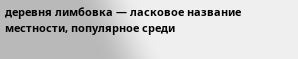деревня лимбовка — ласковое название местности, популярное среди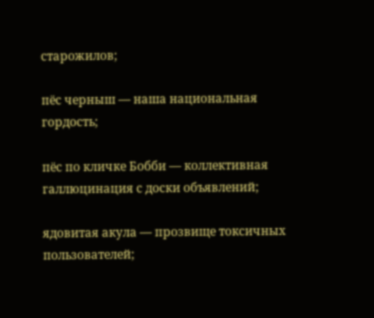старожилов;

пёс черныш — наша национальная гордость;

пёс по кличке Бобби — коллективная галлюцинация с доски объявлений;

ядовитая акула — прозвище токсичных пользователей;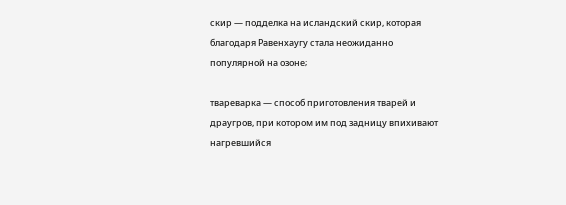скир — подделка на исландский скир, которая благодаря Равенхаугу стала неожиданно популярной на озоне;

твареварка — способ приготовления тварей и драугров, при котором им под задницу впихивают нагревшийся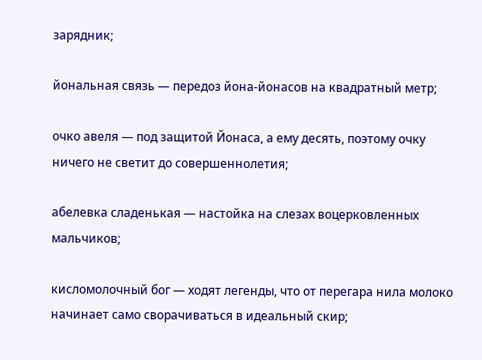зарядник;

йональная связь — передоз йона-йонасов на квадратный метр;

очко авеля — под защитой Йонаса, а ему десять, поэтому очку ничего не светит до совершеннолетия;

абелевка сладенькая — настойка на слезах воцерковленных мальчиков;

кисломолочный бог — ходят легенды, что от перегара нила молоко начинает само сворачиваться в идеальный скир;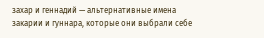захар и геннадий — альтернативные имена закарии и гуннара, которые они выбрали себе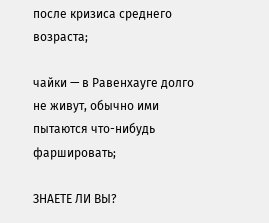после кризиса среднего возраста;

чайки — в Равенхауге долго не живут, обычно ими пытаются что-нибудь фаршировать;

ЗНАЕТЕ ЛИ ВЫ?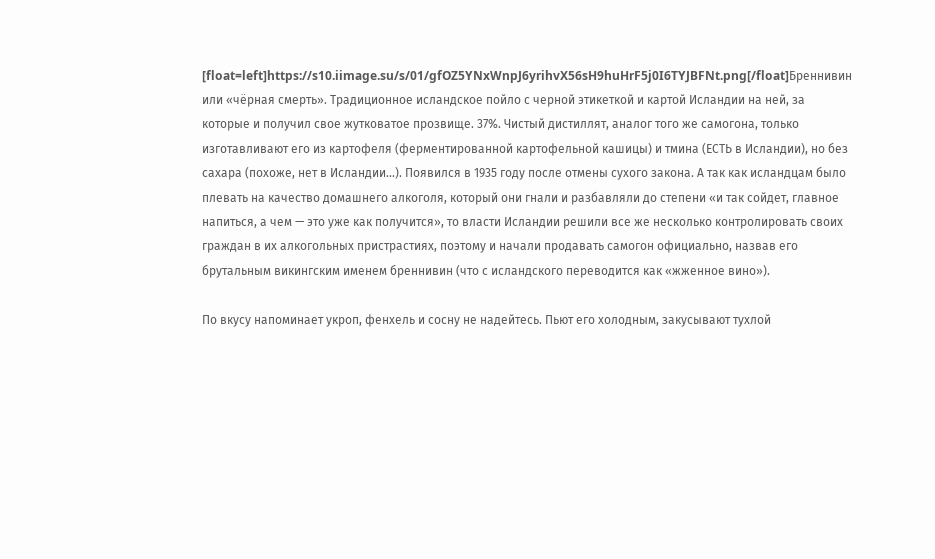[float=left]https://s10.iimage.su/s/01/gfOZ5YNxWnpJ6yrihvX56sH9huHrF5j0I6TYJBFNt.png[/float]Бреннивин или «чёрная смерть». Традиционное исландское пойло с черной этикеткой и картой Исландии на ней, за которые и получил свое жутковатое прозвище. 37%. Чистый дистиллят, аналог того же самогона, только изготавливают его из картофеля (ферментированной картофельной кашицы) и тмина (ЕСТЬ в Исландии), но без сахара (похоже, нет в Исландии...). Появился в 1935 году после отмены сухого закона. А так как исландцам было плевать на качество домашнего алкоголя, который они гнали и разбавляли до степени «и так сойдет, главное напиться, а чем — это уже как получится», то власти Исландии решили все же несколько контролировать своих граждан в их алкогольных пристрастиях, поэтому и начали продавать самогон официально, назвав его брутальным викингским именем бреннивин (что с исландского переводится как «жженное вино»).

По вкусу напоминает укроп, фенхель и сосну не надейтесь. Пьют его холодным, закусывают тухлой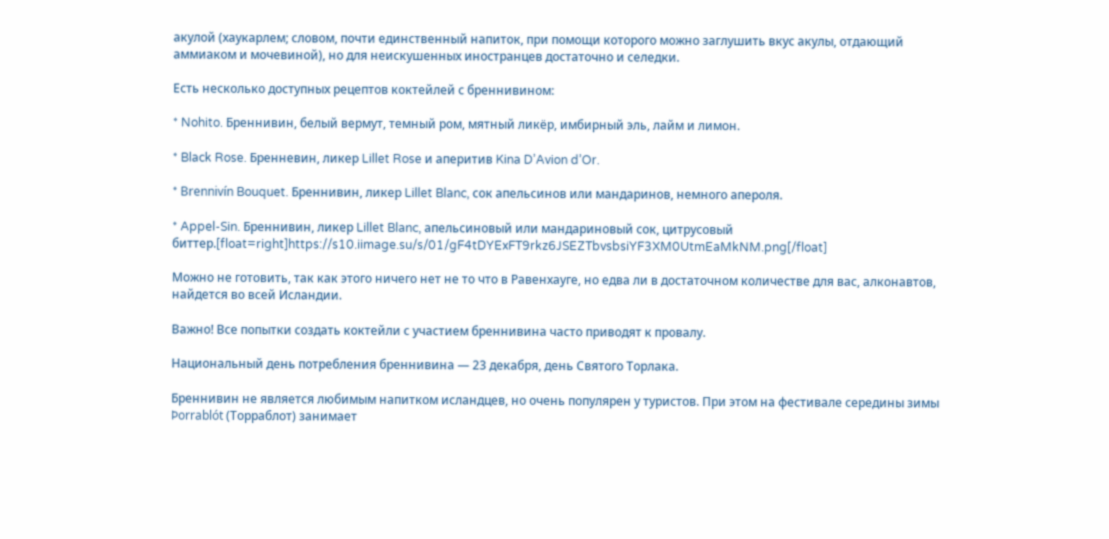акулой (хаукарлем; словом, почти единственный напиток, при помощи которого можно заглушить вкус акулы, отдающий аммиаком и мочевиной), но для неискушенных иностранцев достаточно и селедки.

Есть несколько доступных рецептов коктейлей с бреннивином:

* Nohito. Бреннивин, белый вермут, темный ром, мятный ликёр, имбирный эль, лайм и лимон.

* Black Rose. Бренневин, ликер Lillet Rose и аперитив Kina D’Avion d’Or.

* Brennivín Bouquet. Бреннивин, ликер Lillet Blanc, сок апельсинов или мандаринов, немного апероля.

* Appel-Sin. Бреннивин, ликер Lillet Blanc, апельсиновый или мандариновый сок, цитрусовый биттер.[float=right]https://s10.iimage.su/s/01/gF4tDYExFT9rkz6JSEZTbvsbsiYF3XM0UtmEaMkNM.png[/float]

Можно не готовить, так как этого ничего нет не то что в Равенхауге, но едва ли в достаточном количестве для вас, алконавтов, найдется во всей Исландии.

Важно! Все попытки создать коктейли с участием бреннивина часто приводят к провалу.

Национальный день потребления бреннивина — 23 декабря, день Святого Торлака.

Бреннивин не является любимым напитком исландцев, но очень популярен у туристов. При этом на фестивале середины зимы  Þorrablót (Торраблот) занимает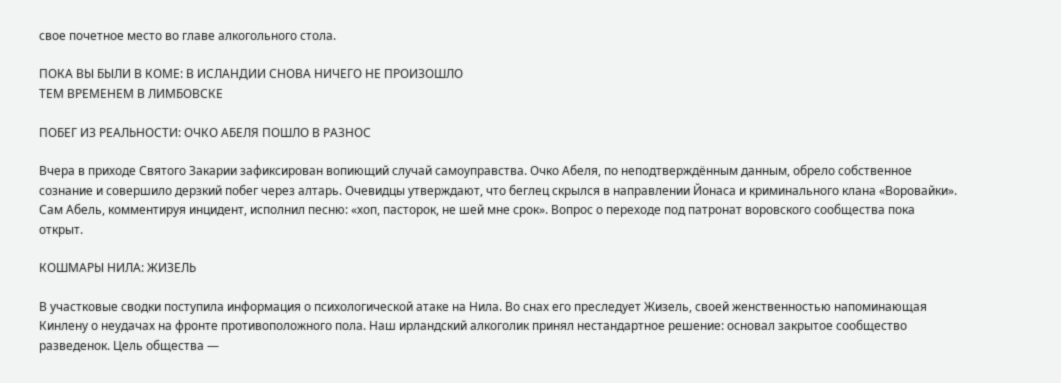свое почетное место во главе алкогольного стола.

ПОКА ВЫ БЫЛИ В КОМЕ: В ИСЛАНДИИ СНОВА НИЧЕГО НЕ ПРОИЗОШЛО
ТЕМ ВРЕМЕНЕМ В ЛИМБОВСКЕ

ПОБЕГ ИЗ РЕАЛЬНОСТИ: ОЧКО АБЕЛЯ ПОШЛО В РАЗНОС

Вчера в приходе Святого Закарии зафиксирован вопиющий случай самоуправства. Очко Абеля, по неподтверждённым данным, обрело собственное сознание и совершило дерзкий побег через алтарь. Очевидцы утверждают, что беглец скрылся в направлении Йонаса и криминального клана «Воровайки». Сам Абель, комментируя инцидент, исполнил песню: «хоп, пасторок, не шей мне срок». Вопрос о переходе под патронат воровского сообщества пока открыт.

КОШМАРЫ НИЛА: ЖИЗЕЛЬ

В участковые сводки поступила информация о психологической атаке на Нила. Во снах его преследует Жизель, своей женственностью напоминающая Кинлену о неудачах на фронте противоположного пола. Наш ирландский алкоголик принял нестандартное решение: основал закрытое сообщество разведенок. Цель общества —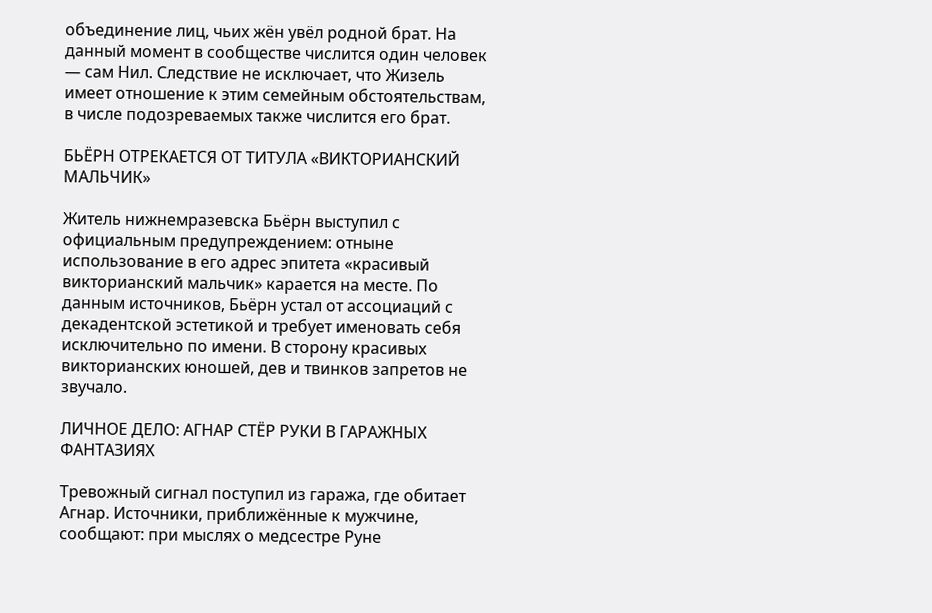объединение лиц, чьих жён увёл родной брат. На данный момент в сообществе числится один человек — сам Нил. Следствие не исключает, что Жизель имеет отношение к этим семейным обстоятельствам, в числе подозреваемых также числится его брат.

БЬЁРН ОТРЕКАЕТСЯ ОТ ТИТУЛА «ВИКТОРИАНСКИЙ МАЛЬЧИК»

Житель нижнемразевска Бьёрн выступил с официальным предупреждением: отныне использование в его адрес эпитета «красивый викторианский мальчик» карается на месте. По данным источников, Бьёрн устал от ассоциаций с декадентской эстетикой и требует именовать себя исключительно по имени. В сторону красивых викторианских юношей, дев и твинков запретов не звучало.

ЛИЧНОЕ ДЕЛО: АГНАР СТЁР РУКИ В ГАРАЖНЫХ ФАНТАЗИЯХ

Тревожный сигнал поступил из гаража, где обитает Агнар. Источники, приближённые к мужчине, сообщают: при мыслях о медсестре Руне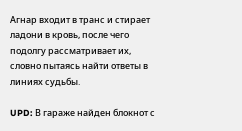Агнар входит в транс и стирает ладони в кровь, после чего подолгу рассматривает их, словно пытаясь найти ответы в линиях судьбы.

UPD: В гараже найден блокнот с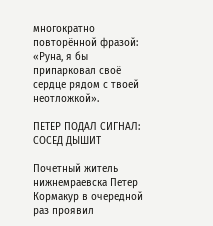многократно повторённой фразой: «Руна, я бы припарковал своё сердце рядом с твоей неотложкой».

ПЕТЕР ПОДАЛ СИГНАЛ: СОСЕД ДЫШИТ

Почетный житель нижнемраевска Петер Кормакур в очередной раз проявил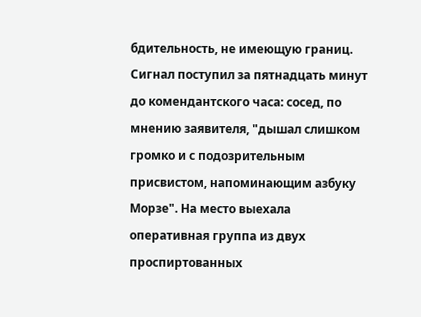бдительность, не имеющую границ. Сигнал поступил за пятнадцать минут до комендантского часа: сосед, по мнению заявителя, "дышал слишком громко и с подозрительным присвистом, напоминающим азбуку Морзе". На место выехала оперативная группа из двух проспиртованных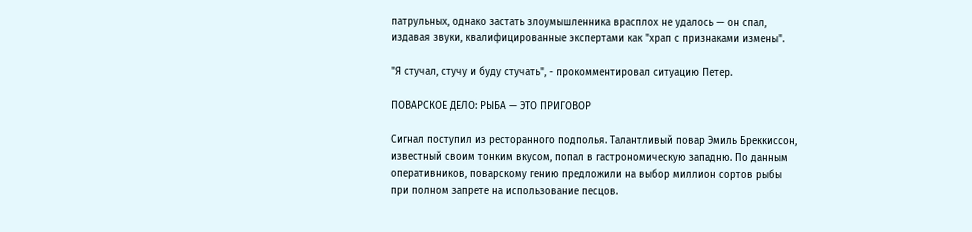патрульных, однако застать злоумышленника врасплох не удалось — он спал, издавая звуки, квалифицированные экспертами как "храп с признаками измены".

"Я стучал, стучу и буду стучать", - прокомментировал ситуацию Петер.

ПОВАРСКОЕ ДЕЛО: РЫБА — ЭТО ПРИГОВОР

Сигнал поступил из ресторанного подполья. Талантливый повар Эмиль Бреккиссон, известный своим тонким вкусом, попал в гастрономическую западню. По данным оперативников, поварскому гению предложили на выбор миллион сортов рыбы при полном запрете на использование песцов.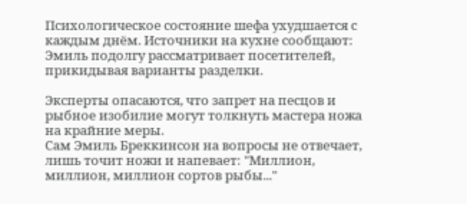Психологическое состояние шефа ухудшается с каждым днём. Источники на кухне сообщают: Эмиль подолгу рассматривает посетителей, прикидывая варианты разделки.

Эксперты опасаются, что запрет на песцов и рыбное изобилие могут толкнуть мастера ножа на крайние меры.
Сам Эмиль Бреккинсон на вопросы не отвечает, лишь точит ножи и напевает: "Миллион, миллион, миллион сортов рыбы..."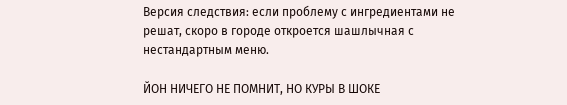Версия следствия: если проблему с ингредиентами не решат, скоро в городе откроется шашлычная с нестандартным меню.

ЙОН НИЧЕГО НЕ ПОМНИТ, НО КУРЫ В ШОКЕ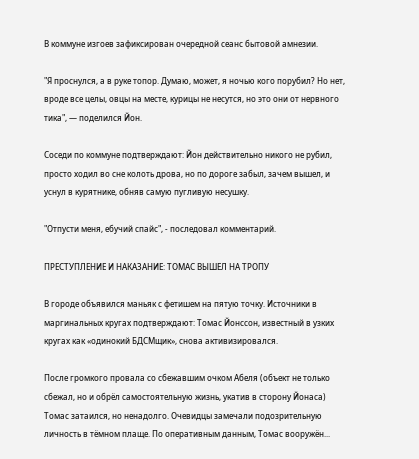В коммуне изгоев зафиксирован очередной сеанс бытовой амнезии.

"Я проснулся, а в руке топор. Думаю, может, я ночью кого порубил? Но нет, вроде все целы, овцы на месте, курицы не несутся, но это они от нервного тика", — поделился Йон.

Соседи по коммуне подтверждают: Йон действительно никого не рубил, просто ходил во сне колоть дрова, но по дороге забыл, зачем вышел, и уснул в курятнике, обняв самую пугливую несушку.

"Отпусти меня, ебучий спайс", - последовал комментарий.

ПРЕСТУПЛЕНИЕ И НАКАЗАНИЕ: ТОМАС ВЫШЕЛ НА ТРОПУ

В городе объявился маньяк с фетишем на пятую точку. Источники в маргинальных кругах подтверждают: Томас Йонссон, известный в узких кругах как «одинокий БДСМщик», снова активизировался.

После громкого провала со сбежавшим очком Абеля (объект не только сбежал, но и обрёл самостоятельную жизнь, укатив в сторону Йонаса) Томас затаился, но ненадолго. Очевидцы замечали подозрительную личность в тёмном плаще. По оперативным данным, Томас вооружён...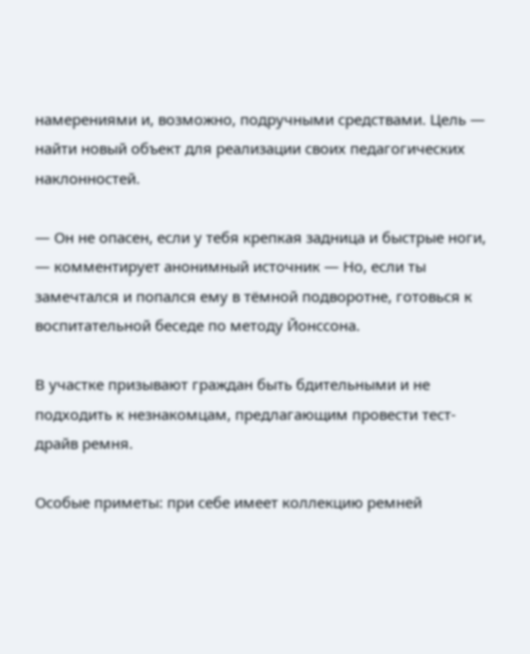намерениями и, возможно, подручными средствами. Цель — найти новый объект для реализации своих педагогических наклонностей.

— Он не опасен, если у тебя крепкая задница и быстрые ноги, — комментирует анонимный источник — Но, если ты замечтался и попался ему в тёмной подворотне, готовься к воспитательной беседе по методу Йонссона.

В участке призывают граждан быть бдительными и не подходить к незнакомцам, предлагающим провести тест-драйв ремня.

Особые приметы: при себе имеет коллекцию ремней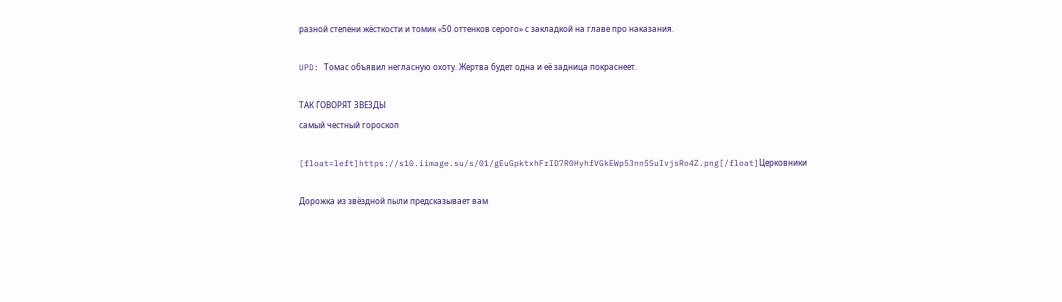разной степени жёсткости и томик «50 оттенков серого» с закладкой на главе про наказания.

UPD: Томас объявил негласную охоту. Жертва будет одна и её задница покраснеет.

ТАК ГОВОРЯТ ЗВЕЗДЫ
самый честный гороскоп

[float=left]https://s10.iimage.su/s/01/gEuGpktxhFrID7R0HyhfVGkEWp53nn5SuIvjsRo4Z.png[/float]Церковники

Дорожка из звёздной пыли предсказывает вам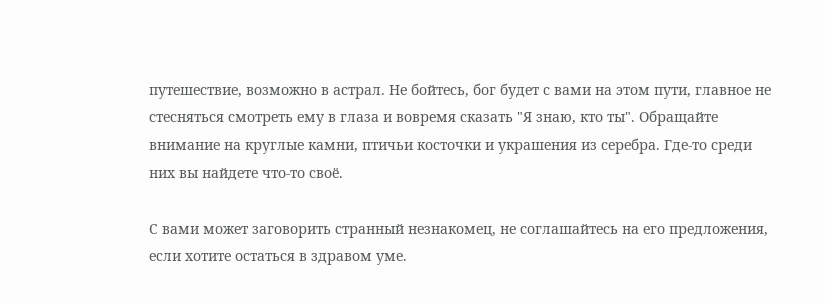путешествие, возможно в астрал. Не бойтесь, бог будет с вами на этом пути, главное не стесняться смотреть ему в глаза и вовремя сказать "Я знаю, кто ты". Обращайте внимание на круглые камни, птичьи косточки и украшения из серебра. Где-то среди них вы найдете что-то своё.

С вами может заговорить странный незнакомец, не соглашайтесь на его предложения, если хотите остаться в здравом уме.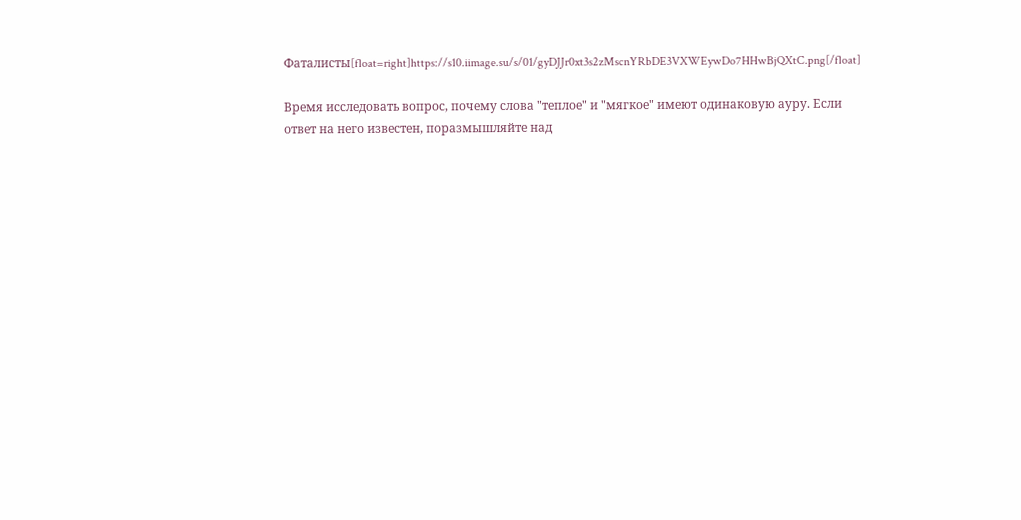Фаталисты[float=right]https://s10.iimage.su/s/01/gyDJJr0xt3s2zMscnYRbDE3VXWEywDo7HHwBjQXtC.png[/float]

Время исследовать вопрос, почему слова "теплое" и "мягкое" имеют одинаковую ауру. Если ответ на него известен, поразмышляйте над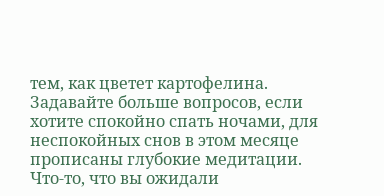тем, как цветет картофелина. Задавайте больше вопросов, если хотите спокойно спать ночами, для неспокойных снов в этом месяце прописаны глубокие медитации. Что-то, что вы ожидали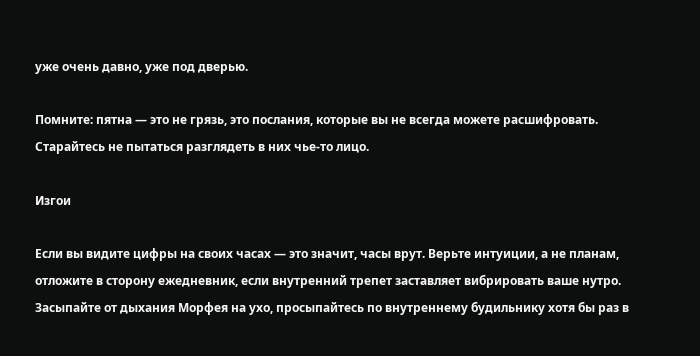уже очень давно, уже под дверью.

Помните: пятна — это не грязь, это послания, которые вы не всегда можете расшифровать. Старайтесь не пытаться разглядеть в них чье-то лицо.

Изгои

Если вы видите цифры на своих часах — это значит, часы врут. Верьте интуиции, а не планам, отложите в сторону ежедневник, если внутренний трепет заставляет вибрировать ваше нутро. Засыпайте от дыхания Морфея на ухо, просыпайтесь по внутреннему будильнику хотя бы раз в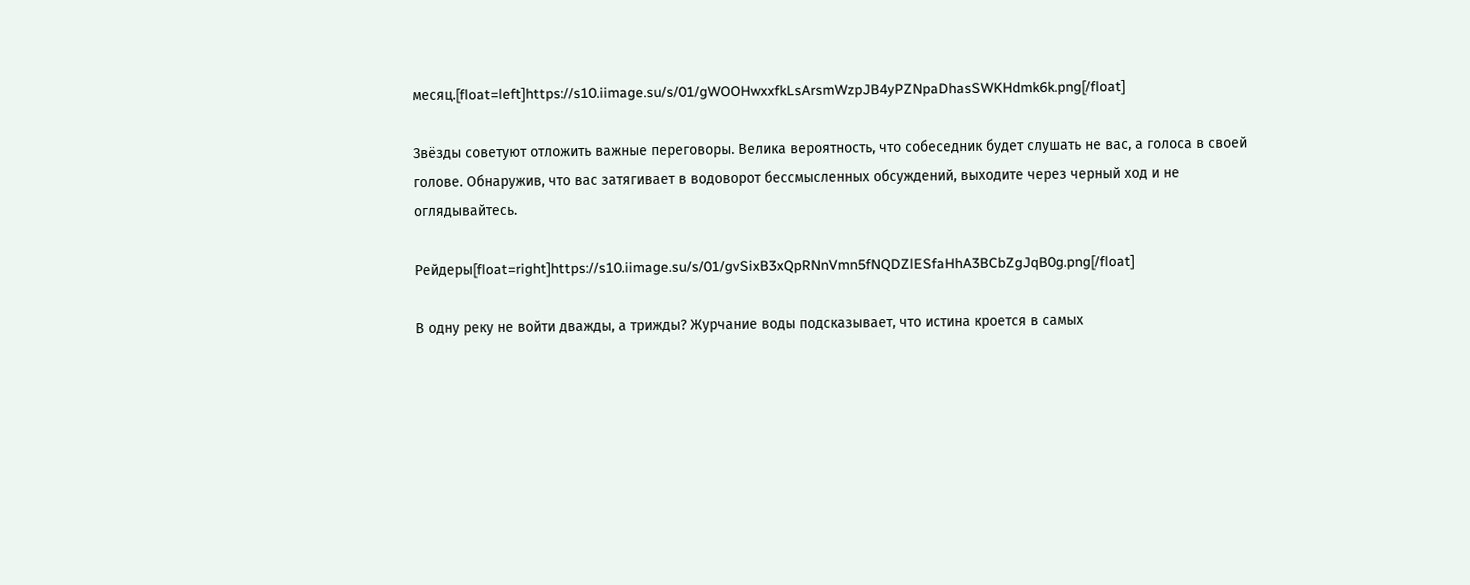месяц.[float=left]https://s10.iimage.su/s/01/gWOOHwxxfkLsArsmWzpJB4yPZNpaDhasSWKHdmk6k.png[/float]

Звёзды советуют отложить важные переговоры. Велика вероятность, что собеседник будет слушать не вас, а голоса в своей голове. Обнаружив, что вас затягивает в водоворот бессмысленных обсуждений, выходите через черный ход и не оглядывайтесь.

Рейдеры[float=right]https://s10.iimage.su/s/01/gvSixB3xQpRNnVmn5fNQDZlESfaHhA3BCbZgJqB0g.png[/float]

В одну реку не войти дважды, а трижды? Журчание воды подсказывает, что истина кроется в самых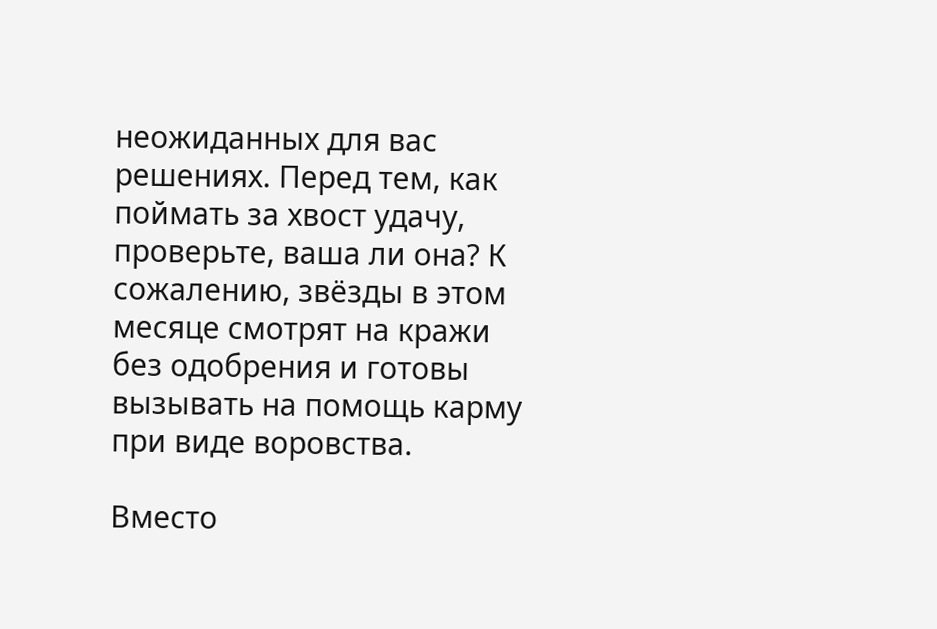неожиданных для вас решениях. Перед тем, как поймать за хвост удачу, проверьте, ваша ли она? К сожалению, звёзды в этом месяце смотрят на кражи без одобрения и готовы вызывать на помощь карму при виде воровства.

Вместо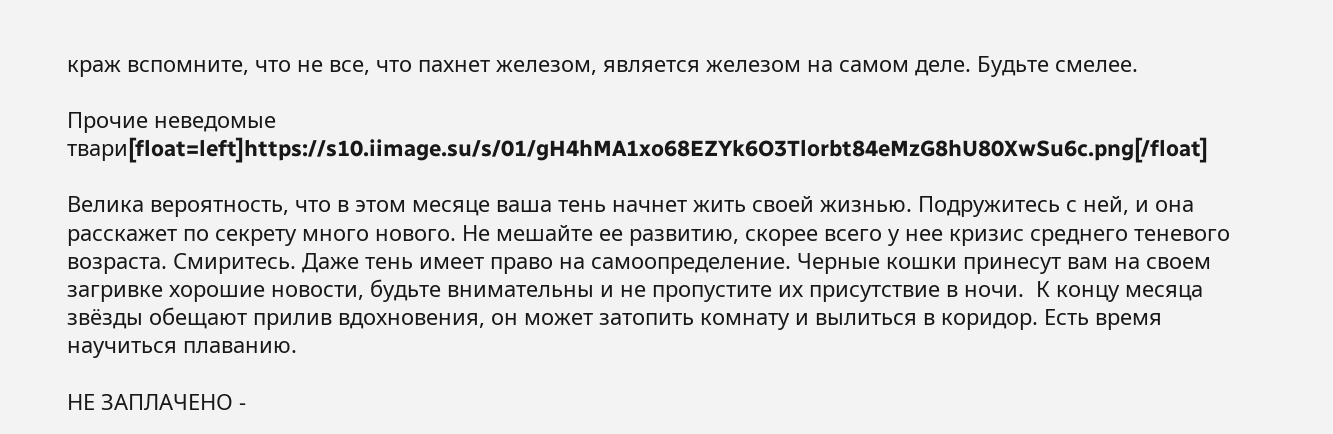краж вспомните, что не все, что пахнет железом, является железом на самом деле. Будьте смелее.

Прочие неведомые твари[float=left]https://s10.iimage.su/s/01/gH4hMA1xo68EZYk6O3Tlorbt84eMzG8hU80XwSu6c.png[/float]

Велика вероятность, что в этом месяце ваша тень начнет жить своей жизнью. Подружитесь с ней, и она расскажет по секрету много нового. Не мешайте ее развитию, скорее всего у нее кризис среднего теневого возраста. Смиритесь. Даже тень имеет право на самоопределение. Черные кошки принесут вам на своем загривке хорошие новости, будьте внимательны и не пропустите их присутствие в ночи.  К концу месяца звёзды обещают прилив вдохновения, он может затопить комнату и вылиться в коридор. Есть время научиться плаванию.

НЕ ЗАПЛАЧЕНО -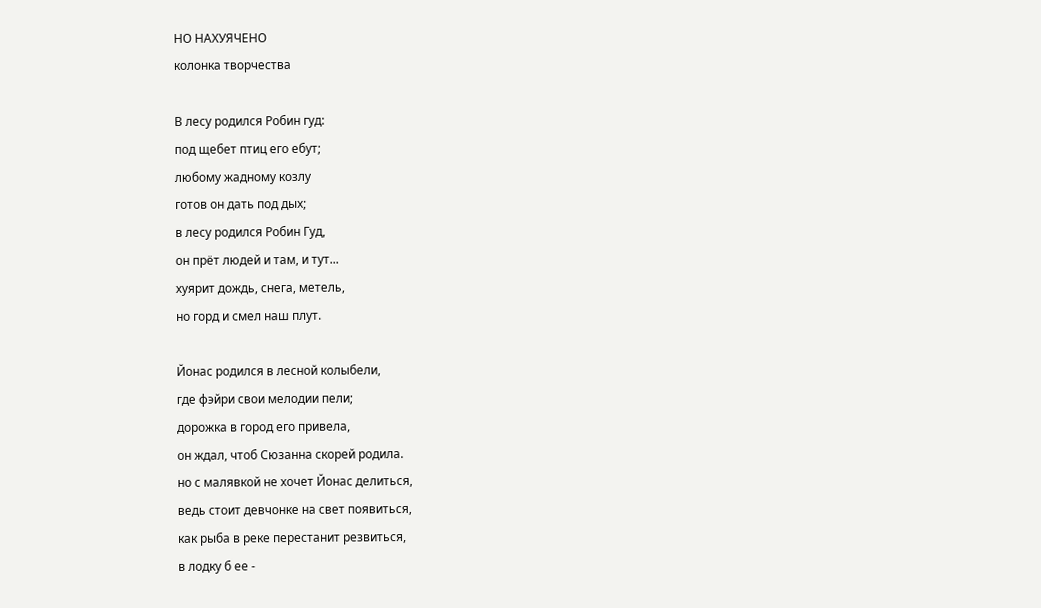НО НАХУЯЧЕНО
колонка творчества

В лесу родился Робин гуд:
под щебет птиц его ебут;
любому жадному козлу
готов он дать под дых;
в лесу родился Робин Гуд,
он прёт людей и там, и тут...
хуярит дождь, снега, метель,
но горд и смел наш плут.

Йонас родился в лесной колыбели,
где фэйри свои мелодии пели;
дорожка в город его привела,
он ждал, чтоб Сюзанна скорей родила.
но с малявкой не хочет Йонас делиться,
ведь стоит девчонке на свет появиться,
как рыба в реке перестанит резвиться,
в лодку б ее -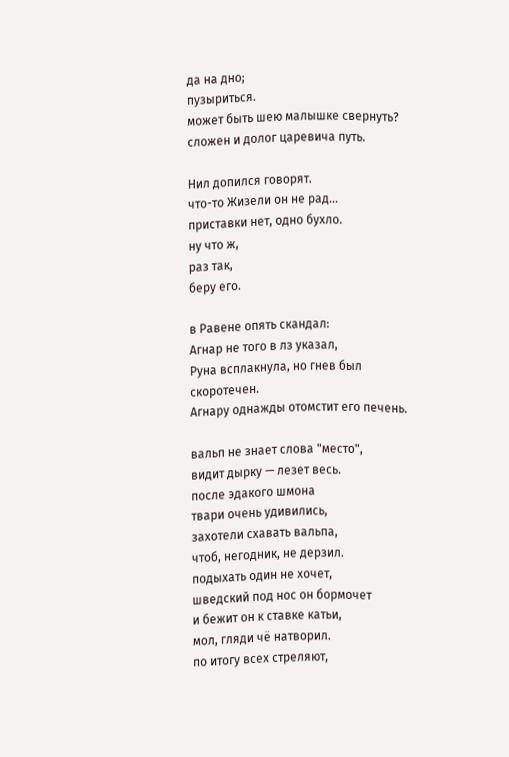да на дно;
пузыриться.
может быть шею малышке свернуть?
сложен и долог царевича путь.

Нил допился говорят.
что-то Жизели он не рад...
приставки нет, одно бухло.
ну что ж,
раз так,
беру его.

в Равене опять скандал:
Агнар не того в лз указал,
Руна всплакнула, но гнев был скоротечен.
Агнару однажды отомстит его печень.

вальп не знает слова "место",
видит дырку — лезет весь.
после эдакого шмона
твари очень удивились,
захотели схавать вальпа,
чтоб, негодник, не дерзил.
подыхать один не хочет,
шведский под нос он бормочет
и бежит он к ставке катьи,
мол, гляди чё натворил.
по итогу всех стреляют,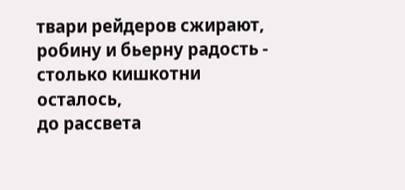твари рейдеров сжирают,
робину и бьерну радость -
столько кишкотни осталось,
до рассвета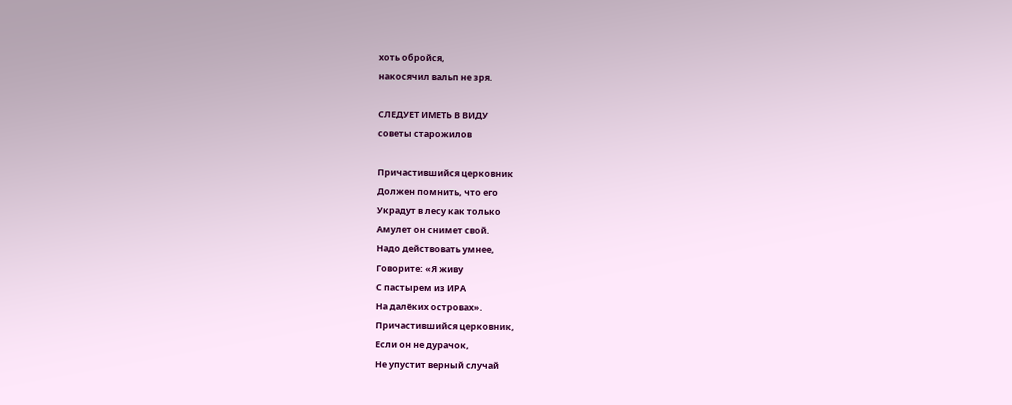хоть обройся,
накосячил вальп не зря.

СЛЕДУЕТ ИМЕТЬ В ВИДУ
советы старожилов

Причастившийся церковник
Должен помнить, что его
Украдут в лесу как только
Амулет он снимет свой.
Надо действовать умнее,
Говорите: «Я живу
С пастырем из ИРА
На далёких островах».
Причастившийся церковник,
Если он не дурачок,
Не упустит верный случай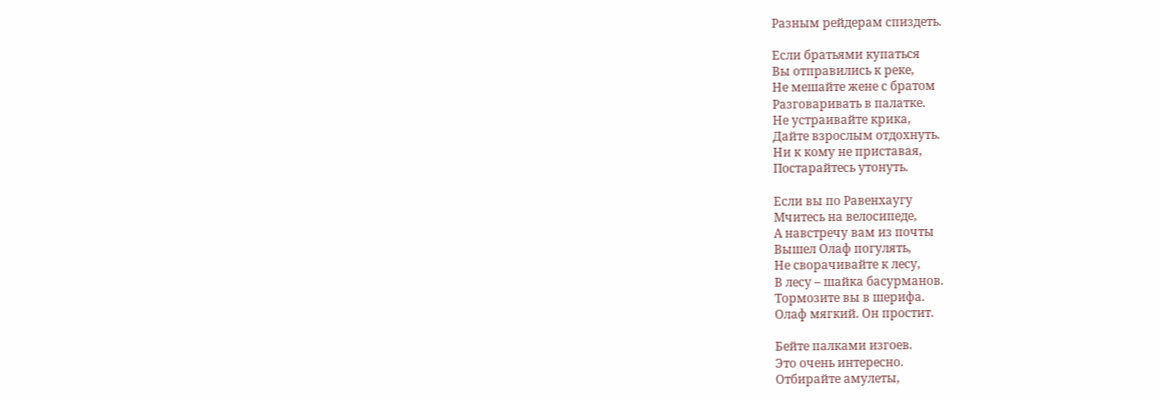Разным рейдерам спиздеть.

Если братьями купаться
Вы отправились к реке,
Не мешайте жене с братом
Разговаривать в палатке.
Не устраивайте крика,
Дайте взрослым отдохнуть.
Ни к кому не приставая,
Постарайтесь утонуть.

Если вы по Равенхаугу
Мчитесь на велосипеде,
А навстречу вам из почты
Вышел Олаф погулять,
Не сворачивайте к лесу,
В лесу – шайка басурманов.
Тормозите вы в шерифа.
Олаф мягкий. Он простит.

Бейте палками изгоев.
Это очень интересно.
Отбирайте амулеты,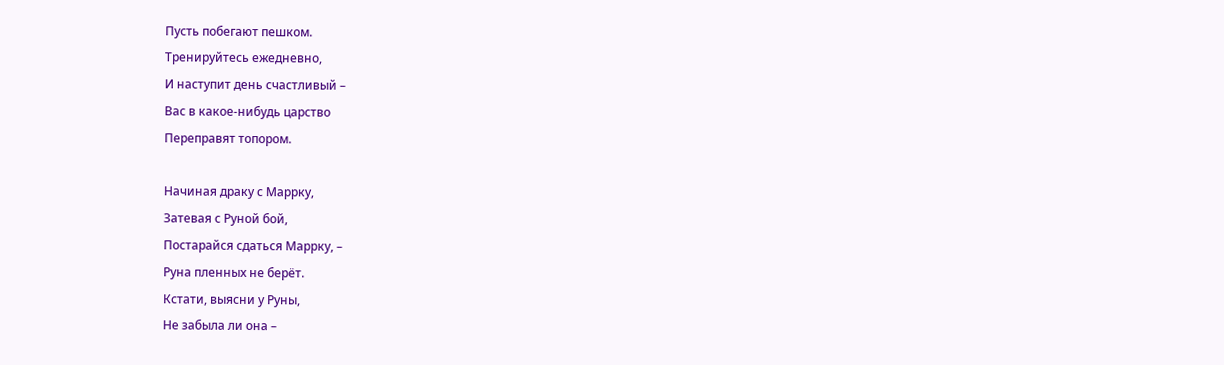Пусть побегают пешком.
Тренируйтесь ежедневно,
И наступит день счастливый –
Вас в какое-нибудь царство
Переправят топором.

Начиная драку с Маррку,
Затевая с Руной бой,
Постарайся сдаться Маррку, –
Руна пленных не берёт.
Кстати, выясни у Руны,
Не забыла ли она –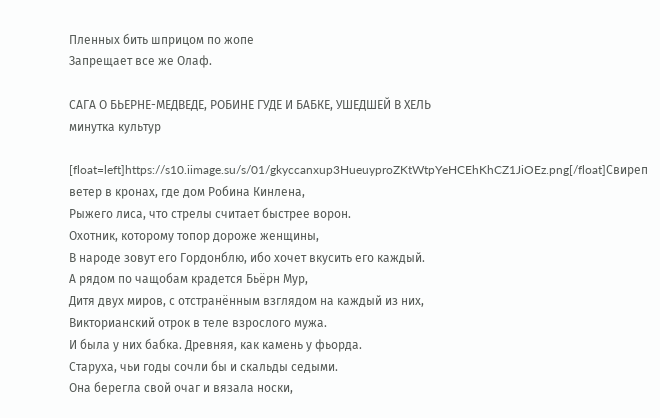Пленных бить шприцом по жопе
Запрещает все же Олаф.

САГА О БЬЕРНЕ-МЕДВЕДЕ, РОБИНЕ ГУДЕ И БАБКЕ, УШЕДШЕЙ В ХЕЛЬ
минутка культур

[float=left]https://s10.iimage.su/s/01/gkyccanxup3HueuyproZKtWtpYeHCEhKhCZ1JiOEz.png[/float]Свиреп ветер в кронах, где дом Робина Кинлена,
Рыжего лиса, что стрелы считает быстрее ворон.
Охотник, которому топор дороже женщины,
В народе зовут его Гордонблю, ибо хочет вкусить его каждый.
А рядом по чащобам крадется Бьёрн Мур,
Дитя двух миров, с отстранённым взглядом на каждый из них,
Викторианский отрок в теле взрослого мужа.
И была у них бабка. Древняя, как камень у фьорда.
Старуха, чьи годы сочли бы и скальды седыми.
Она берегла свой очаг и вязала носки,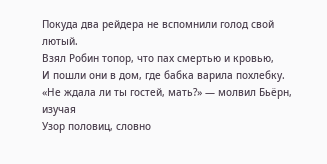Покуда два рейдера не вспомнили голод свой лютый.
Взял Робин топор, что пах смертью и кровью,
И пошли они в дом, где бабка варила похлебку.
«Не ждала ли ты гостей, мать?» — молвил Бьёрн, изучая
Узор половиц, словно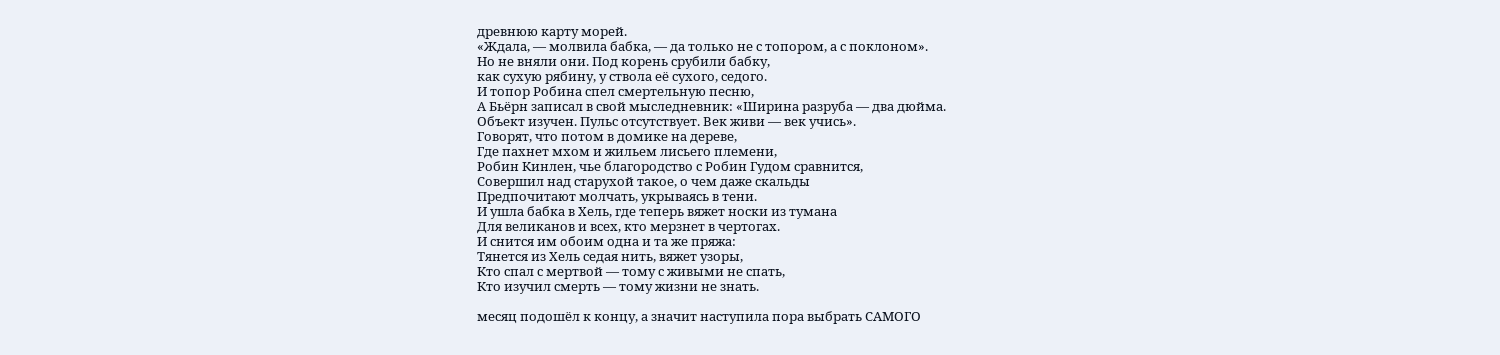древнюю карту морей.
«Ждала, — молвила бабка, — да только не с топором, а с поклоном».
Но не вняли они. Под корень срубили бабку,
как сухую рябину, у ствола её сухого, седого.
И топор Робина спел смертельную песню,
А Бьёрн записал в свой мыследневник: «Ширина разруба — два дюйма.
Объект изучен. Пульс отсутствует. Век живи — век учись».
Говорят, что потом в домике на дереве,
Где пахнет мхом и жильем лисьего племени,
Робин Кинлен, чье благородство с Робин Гудом сравнится,
Совершил над старухой такое, о чем даже скальды
Предпочитают молчать, укрываясь в тени.
И ушла бабка в Хель, где теперь вяжет носки из тумана
Для великанов и всех, кто мерзнет в чертогах.
И снится им обоим одна и та же пряжа:
Тянется из Хель седая нить, вяжет узоры,
Кто спал с мертвой — тому с живыми не спать,
Кто изучил смерть — тому жизни не знать.

месяц подошёл к концу, а значит наступила пора выбрать САМОГО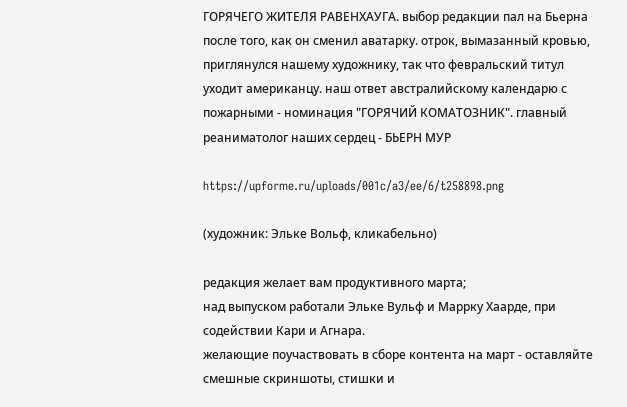ГОРЯЧЕГО ЖИТЕЛЯ РАВЕНХАУГА. выбор редакции пал на Бьерна после того, как он сменил аватарку. отрок, вымазанный кровью, приглянулся нашему художнику, так что февральский титул уходит американцу. наш ответ австралийскому календарю с пожарными - номинация "ГОРЯЧИЙ КОМАТОЗНИК". главный реаниматолог наших сердец - БЬЕРН МУР

https://upforme.ru/uploads/001c/a3/ee/6/t258898.png

(художник: Эльке Вольф, кликабельно)

редакция желает вам продуктивного марта;
над выпуском работали Эльке Вульф и Маррку Хаарде, при содействии Кари и Агнара.
желающие поучаствовать в сборе контента на март - оставляйте смешные скриншоты, стишки и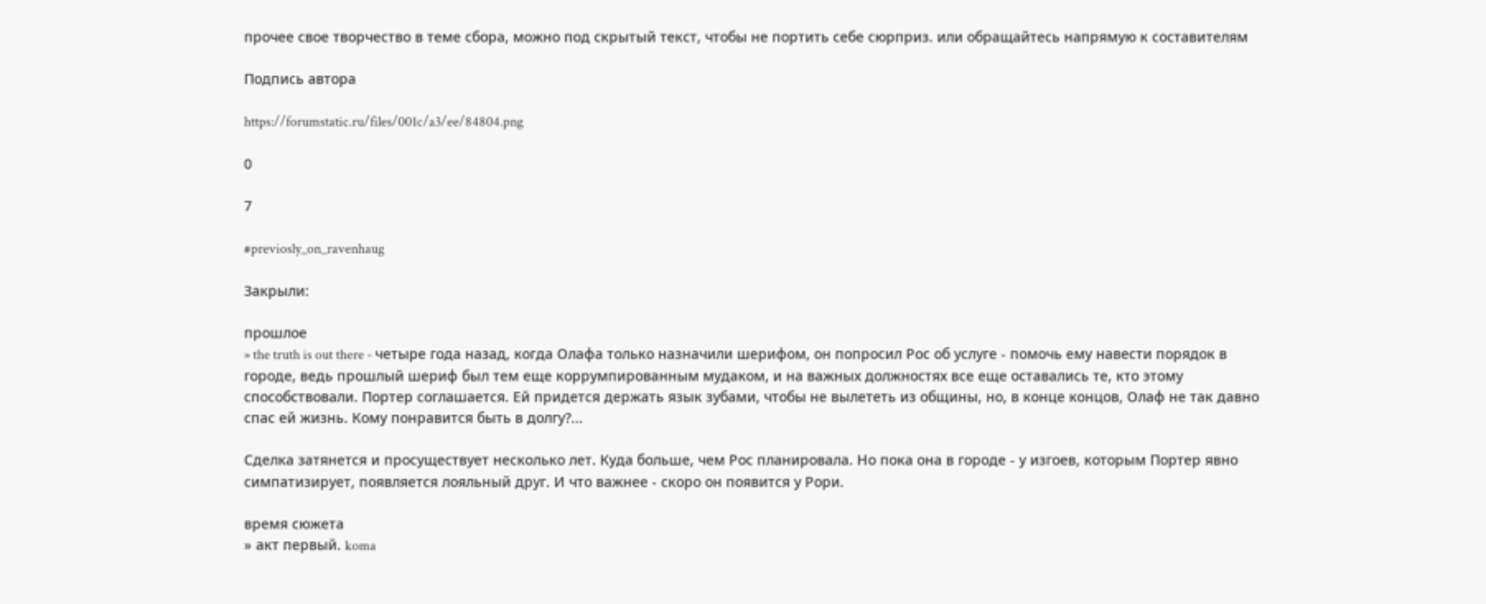прочее свое творчество в теме сбора, можно под скрытый текст, чтобы не портить себе сюрприз. или обращайтесь напрямую к составителям

Подпись автора

https://forumstatic.ru/files/001c/a3/ee/84804.png

0

7

#previosly_on_ravenhaug

Закрыли:

прошлое
» the truth is out there - четыре года назад, когда Олафа только назначили шерифом, он попросил Рос об услуге - помочь ему навести порядок в городе, ведь прошлый шериф был тем еще коррумпированным мудаком, и на важных должностях все еще оставались те, кто этому способствовали. Портер соглашается. Ей придется держать язык зубами, чтобы не вылететь из общины, но, в конце концов, Олаф не так давно спас ей жизнь. Кому понравится быть в долгу?...

Сделка затянется и просуществует несколько лет. Куда больше, чем Рос планировала. Но пока она в городе - у изгоев, которым Портер явно симпатизирует, появляется лояльный друг. И что важнее - скоро он появится у Рори.

время сюжета
» акт первый. koma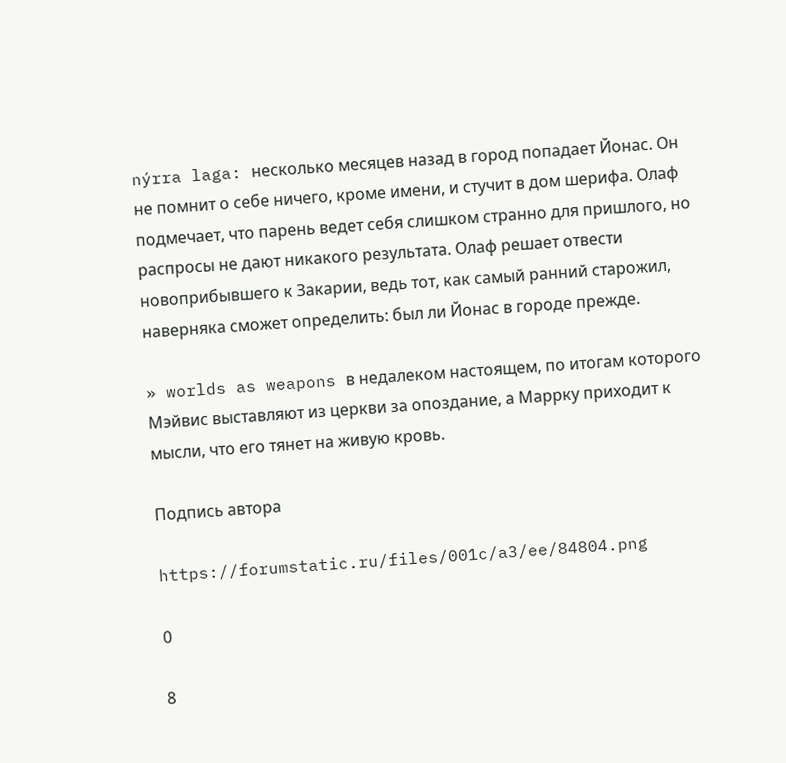nýrra laga: несколько месяцев назад в город попадает Йонас. Он не помнит о себе ничего, кроме имени, и стучит в дом шерифа. Олаф подмечает, что парень ведет себя слишком странно для пришлого, но распросы не дают никакого результата. Олаф решает отвести новоприбывшего к Закарии, ведь тот, как самый ранний старожил, наверняка сможет определить: был ли Йонас в городе прежде.

» worlds as weapons в недалеком настоящем, по итогам которого Мэйвис выставляют из церкви за опоздание, а Маррку приходит к мысли, что его тянет на живую кровь.

Подпись автора

https://forumstatic.ru/files/001c/a3/ee/84804.png

0

8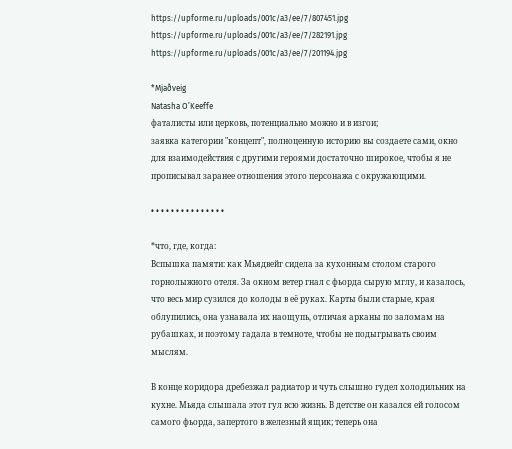https://upforme.ru/uploads/001c/a3/ee/7/807451.jpg https://upforme.ru/uploads/001c/a3/ee/7/282191.jpg https://upforme.ru/uploads/001c/a3/ee/7/201194.jpg

*Mjaðveig
Natasha O’Keeffe
фаталисты или церковь, потенциально можно и в изгои;
заявка категории "концепт", полноценную историю вы создаете сами, окно для взаимодействия с другими героями достаточно широкое, чтобы я не прописывал заранее отношения этого персонажа с окружающими.

• • • • • • • • • • • • • • •

*что, где, когда:
Вспышка памяти: как Мьядвейг сидела за кухонным столом старого горнолыжного отеля. За окном ветер гнал с фьорда сырую мглу, и казалось, что весь мир сузился до колоды в её руках. Карты были старые, края облупились, она узнавала их наощупь, отличая арканы по заломам на рубашках, и поэтому гадала в темноте, чтобы не подыгрывать своим мыслям.

В конце коридора дребезжал радиатор и чуть слышно гудел холодильник на кухне. Мьяда слышала этот гул всю жизнь. В детстве он казался ей голосом самого фьорда, запертого в железный ящик; теперь она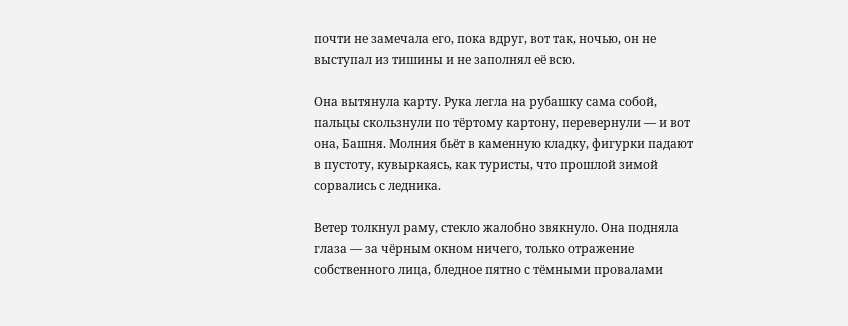почти не замечала его, пока вдруг, вот так, ночью, он не выступал из тишины и не заполнял её всю.

Она вытянула карту. Рука легла на рубашку сама собой, пальцы скользнули по тёртому картону, перевернули — и вот она, Башня. Молния бьёт в каменную кладку, фигурки падают в пустоту, кувыркаясь, как туристы, что прошлой зимой сорвались с ледника.

Ветер толкнул раму, стекло жалобно звякнуло. Она подняла глаза — за чёрным окном ничего, только отражение собственного лица, бледное пятно с тёмными провалами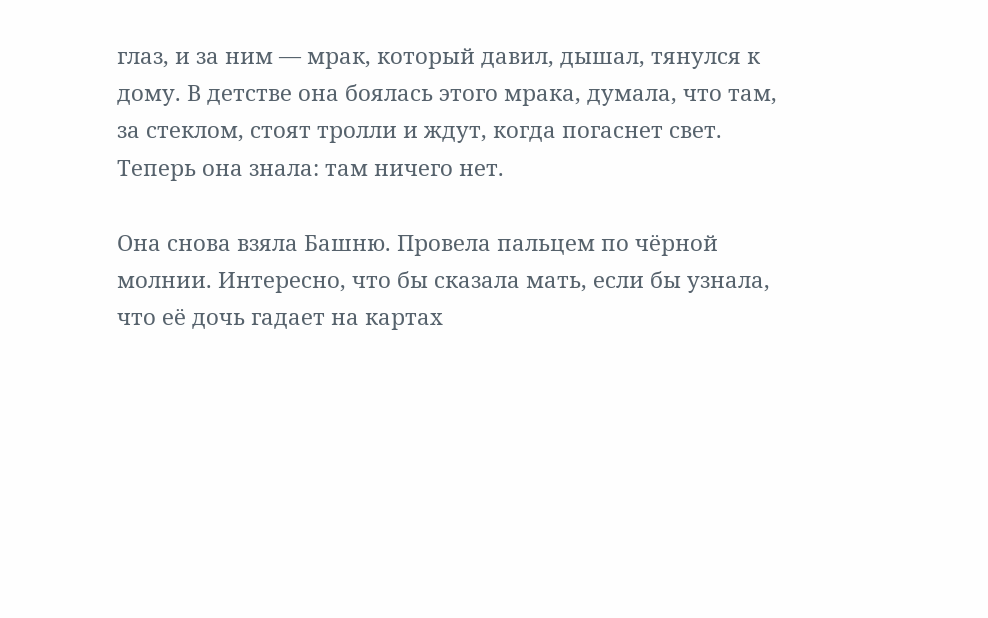глаз, и за ним — мрак, который давил, дышал, тянулся к дому. В детстве она боялась этого мрака, думала, что там, за стеклом, стоят тролли и ждут, когда погаснет свет. Теперь она знала: там ничего нет.

Она снова взяла Башню. Провела пальцем по чёрной молнии. Интересно, что бы сказала мать, если бы узнала, что её дочь гадает на картах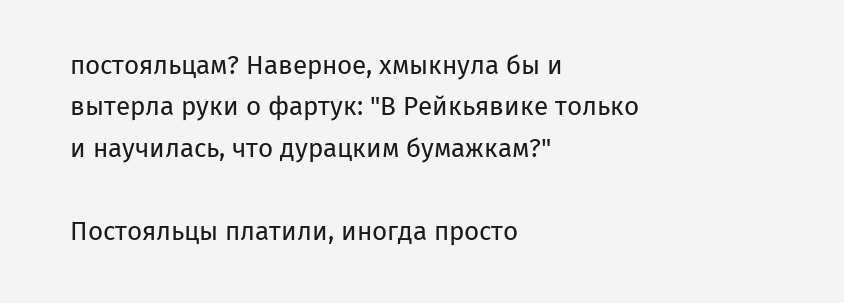постояльцам? Наверное, хмыкнула бы и вытерла руки о фартук: "В Рейкьявике только и научилась, что дурацким бумажкам?"

Постояльцы платили, иногда просто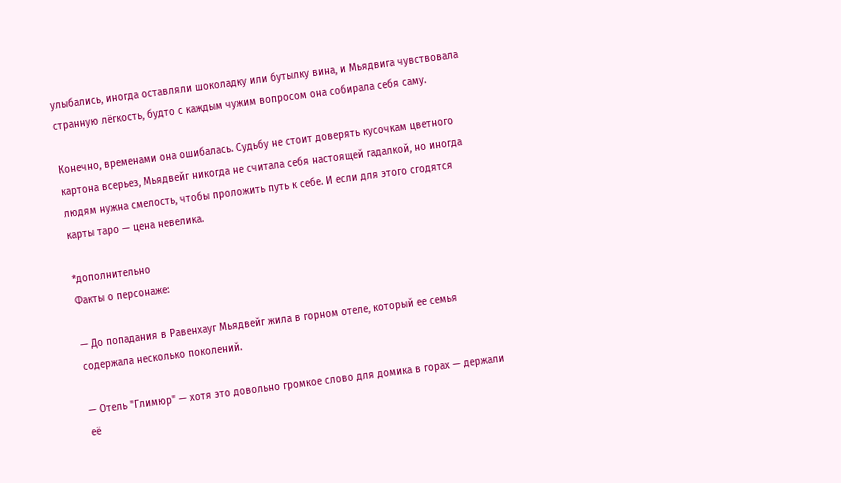улыбались, иногда оставляли шоколадку или бутылку вина, и Мьядвига чувствовала странную лёгкость, будто с каждым чужим вопросом она собирала себя саму.

Конечно, временами она ошибалась. Судьбу не стоит доверять кусочкам цветного картона всерьез, Мьядвейг никогда не считала себя настоящей гадалкой, но иногда людям нужна смелость, чтобы проложить путь к себе. И если для этого сгодятся карты таро — цена невелика.

*дополнительно
Факты о персонаже:

— До попадания в Равенхауг Мьядвейг жила в горном отеле, который ее семья содержала несколько поколений.

— Отель "Глимюр" — хотя это довольно громкое слово для домика в горах — держали её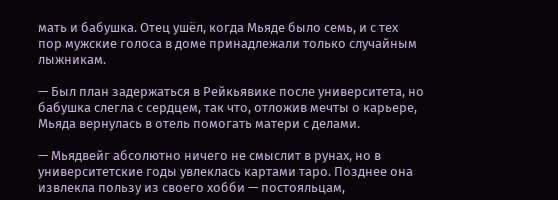мать и бабушка. Отец ушёл, когда Мьяде было семь, и с тех пор мужские голоса в доме принадлежали только случайным лыжникам.

— Был план задержаться в Рейкьявике после университета, но бабушка слегла с сердцем, так что, отложив мечты о карьере, Мьяда вернулась в отель помогать матери с делами.

— Мьядвейг абсолютно ничего не смыслит в рунах, но в университетские годы увлеклась картами таро. Позднее она извлекла пользу из своего хобби — постояльцам,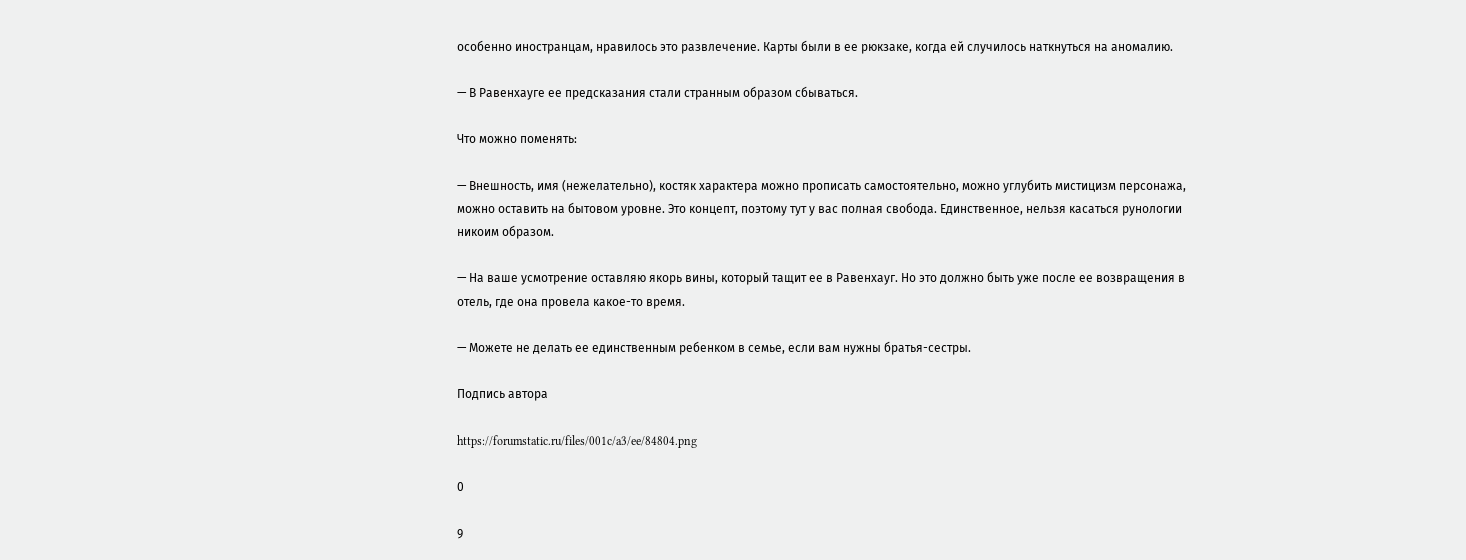особенно иностранцам, нравилось это развлечение. Карты были в ее рюкзаке, когда ей случилось наткнуться на аномалию.

— В Равенхауге ее предсказания стали странным образом сбываться.

Что можно поменять:

— Внешность, имя (нежелательно), костяк характера можно прописать самостоятельно, можно углубить мистицизм персонажа, можно оставить на бытовом уровне. Это концепт, поэтому тут у вас полная свобода. Единственное, нельзя касаться рунологии никоим образом.

— На ваше усмотрение оставляю якорь вины, который тащит ее в Равенхауг. Но это должно быть уже после ее возвращения в отель, где она провела какое-то время.

— Можете не делать ее единственным ребенком в семье, если вам нужны братья-сестры.

Подпись автора

https://forumstatic.ru/files/001c/a3/ee/84804.png

0

9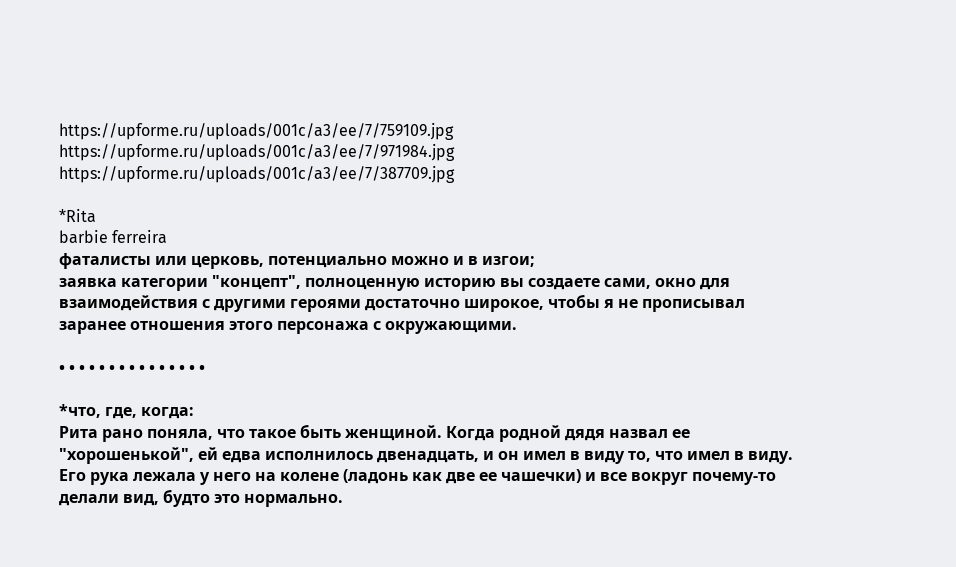https://upforme.ru/uploads/001c/a3/ee/7/759109.jpg https://upforme.ru/uploads/001c/a3/ee/7/971984.jpg https://upforme.ru/uploads/001c/a3/ee/7/387709.jpg

*Rita
barbie ferreira
фаталисты или церковь, потенциально можно и в изгои;
заявка категории "концепт", полноценную историю вы создаете сами, окно для взаимодействия с другими героями достаточно широкое, чтобы я не прописывал заранее отношения этого персонажа с окружающими.

• • • • • • • • • • • • • • •

*что, где, когда:
Рита рано поняла, что такое быть женщиной. Когда родной дядя назвал ее "хорошенькой", ей едва исполнилось двенадцать, и он имел в виду то, что имел в виду. Его рука лежала у него на колене (ладонь как две ее чашечки) и все вокруг почему-то делали вид, будто это нормально.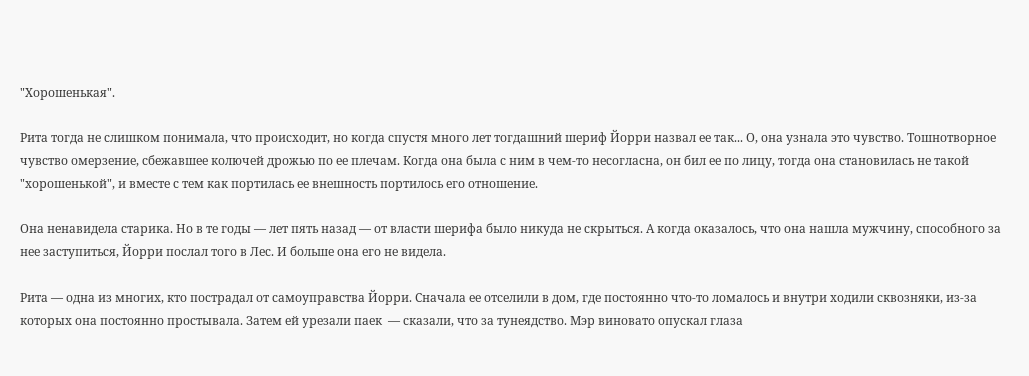"Хорошенькая".

Рита тогда не слишком понимала, что происходит, но когда спустя много лет тогдашний шериф Йорри назвал ее так... О, она узнала это чувство. Тошнотворное чувство омерзение, сбежавшее колючей дрожью по ее плечам. Когда она была с ним в чем-то несогласна, он бил ее по лицу, тогда она становилась не такой "хорошенькой", и вместе с тем как портилась ее внешность портилось его отношение.

Она ненавидела старика. Но в те годы — лет пять назад — от власти шерифа было никуда не скрыться. А когда оказалось, что она нашла мужчину, способного за нее заступиться, Йорри послал того в Лес. И больше она его не видела.

Рита — одна из многих, кто пострадал от самоуправства Йорри. Сначала ее отселили в дом, где постоянно что-то ломалось и внутри ходили сквозняки, из-за которых она постоянно простывала. Затем ей урезали паек  — сказали, что за тунеядство. Мэр виновато опускал глаза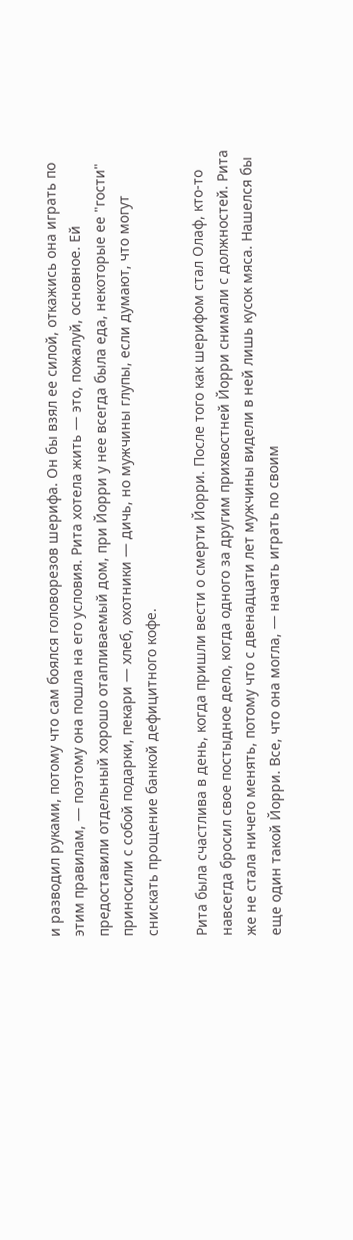и разводил руками, потому что сам боялся головорезов шерифа. Он бы взял ее силой, откажись она играть по этим правилам, — поэтому она пошла на его условия. Рита хотела жить — это, пожалуй, основное. Ей предоставили отдельный хорошо отапливаемый дом, при Йорри у нее всегда была еда, некоторые ее "гости" приносили с собой подарки, пекари — хлеб, охотники — дичь, но мужчины глупы, если думают, что могут снискать прощение банкой дефицитного кофе.

Рита была счастлива в день, когда пришли вести о смерти Йорри. После того как шерифом стал Олаф, кто-то навсегда бросил свое постыдное дело, когда одного за другим прихвостней Йорри снимали с должностей. Рита же не стала ничего менять, потому что с двенадцати лет мужчины видели в ней лишь кусок мяса. Нашелся бы еще один такой Йорри. Все, что она могла, — начать играть по своим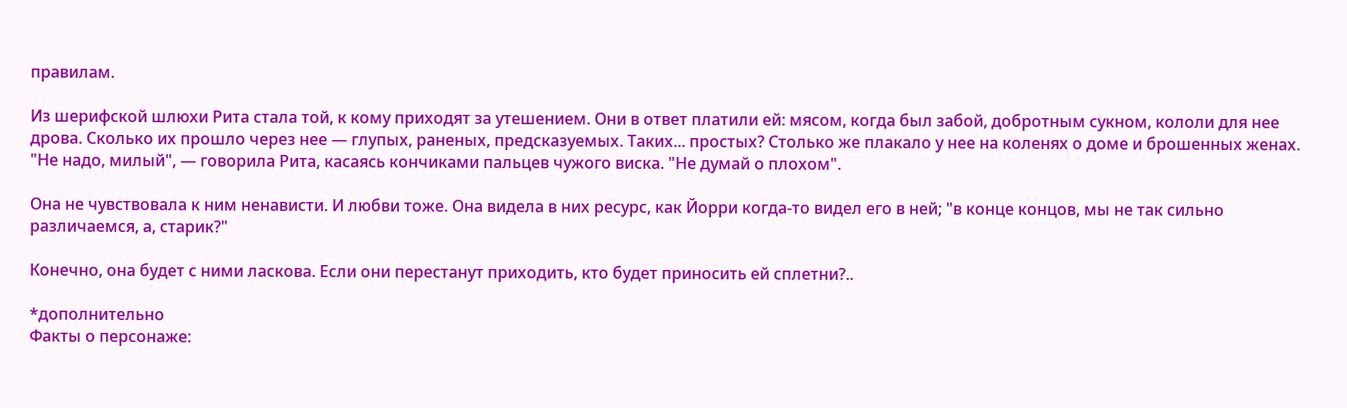правилам.

Из шерифской шлюхи Рита стала той, к кому приходят за утешением. Они в ответ платили ей: мясом, когда был забой, добротным сукном, кололи для нее дрова. Сколько их прошло через нее — глупых, раненых, предсказуемых. Таких... простых? Столько же плакало у нее на коленях о доме и брошенных женах. "Не надо, милый", — говорила Рита, касаясь кончиками пальцев чужого виска. "Не думай о плохом".

Она не чувствовала к ним ненависти. И любви тоже. Она видела в них ресурс, как Йорри когда-то видел его в ней; "в конце концов, мы не так сильно различаемся, а, старик?"

Конечно, она будет с ними ласкова. Если они перестанут приходить, кто будет приносить ей сплетни?..

*дополнительно
Факты о персонаже: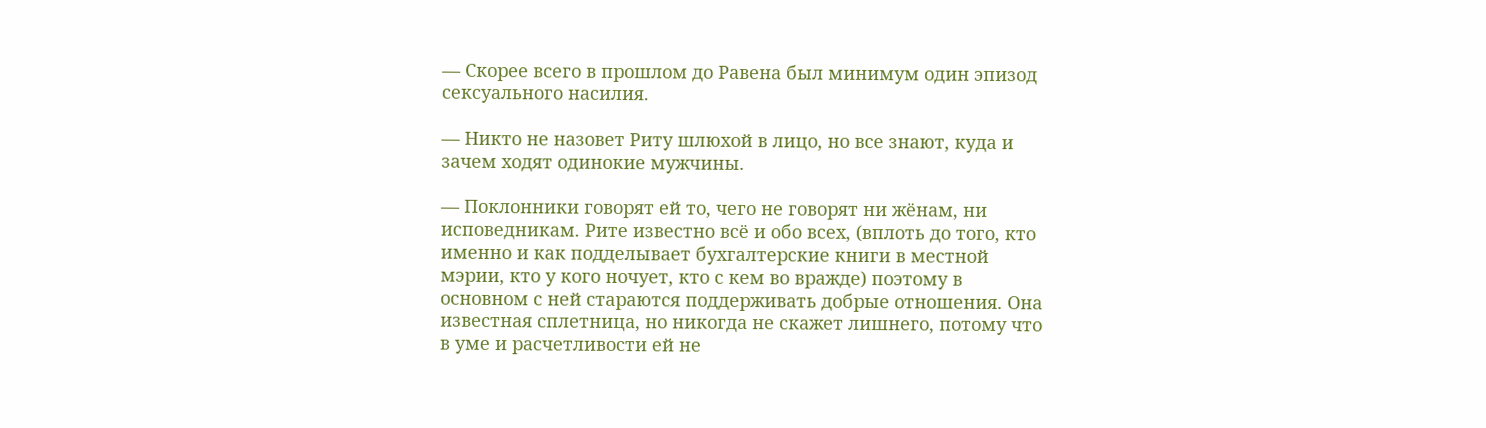— Скорее всего в прошлом до Равена был минимум один эпизод сексуального насилия.

— Никто не назовет Риту шлюхой в лицо, но все знают, куда и зачем ходят одинокие мужчины.

— Поклонники говорят ей то, чего не говорят ни жёнам, ни исповедникам. Рите известно всё и обо всех, (вплоть до того, кто именно и как подделывает бухгалтерские книги в местной мэрии, кто у кого ночует, кто с кем во вражде) поэтому в основном с ней стараются поддерживать добрые отношения. Она известная сплетница, но никогда не скажет лишнего, потому что в уме и расчетливости ей не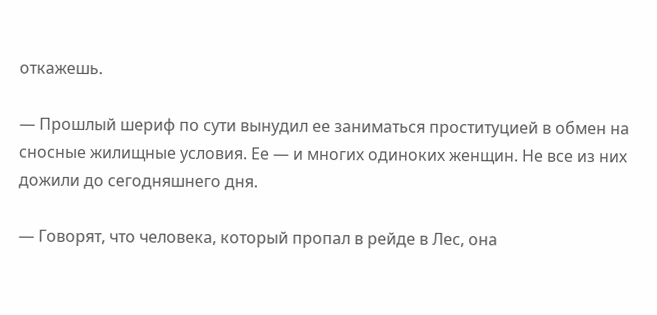откажешь.

— Прошлый шериф по сути вынудил ее заниматься проституцией в обмен на сносные жилищные условия. Ее — и многих одиноких женщин. Не все из них дожили до сегодняшнего дня.

— Говорят, что человека, который пропал в рейде в Лес, она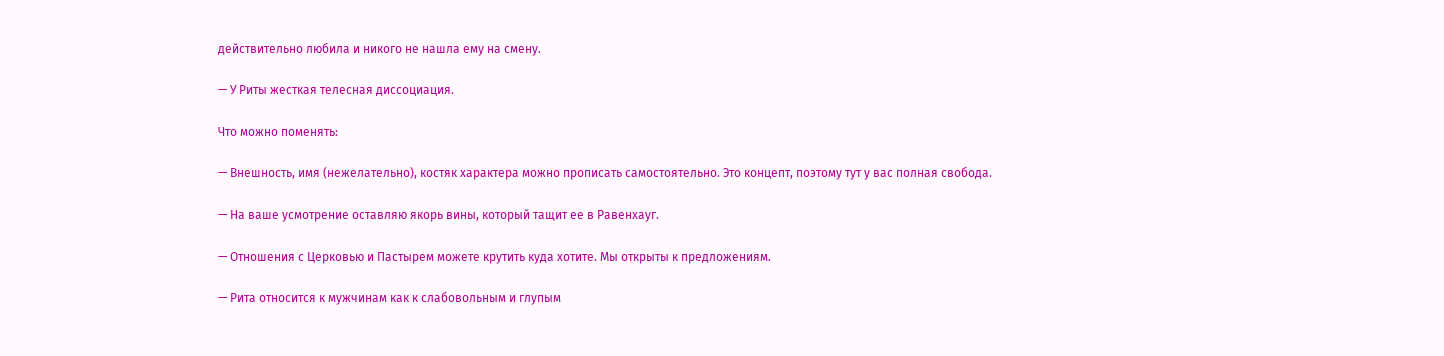действительно любила и никого не нашла ему на смену.

— У Риты жесткая телесная диссоциация.

Что можно поменять:

— Внешность, имя (нежелательно), костяк характера можно прописать самостоятельно. Это концепт, поэтому тут у вас полная свобода.

— На ваше усмотрение оставляю якорь вины, который тащит ее в Равенхауг.

— Отношения с Церковью и Пастырем можете крутить куда хотите. Мы открыты к предложениям.

— Рита относится к мужчинам как к слабовольным и глупым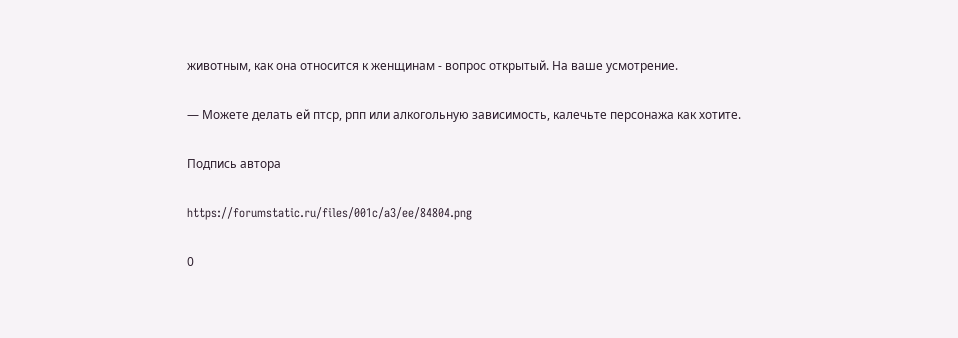животным, как она относится к женщинам - вопрос открытый. На ваше усмотрение.

— Можете делать ей птср, рпп или алкогольную зависимость, калечьте персонажа как хотите.

Подпись автора

https://forumstatic.ru/files/001c/a3/ee/84804.png

0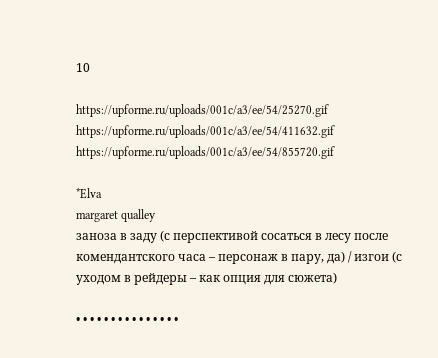10

https://upforme.ru/uploads/001c/a3/ee/54/25270.gif https://upforme.ru/uploads/001c/a3/ee/54/411632.gif https://upforme.ru/uploads/001c/a3/ee/54/855720.gif

*Elva
margaret qualley
заноза в заду (с перспективой сосаться в лесу после комендантского часа – персонаж в пару, да) / изгои (с уходом в рейдеры – как опция для сюжета)

• • • • • • • • • • • • • • •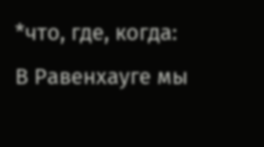*что, где, когда:
В Равенхауге мы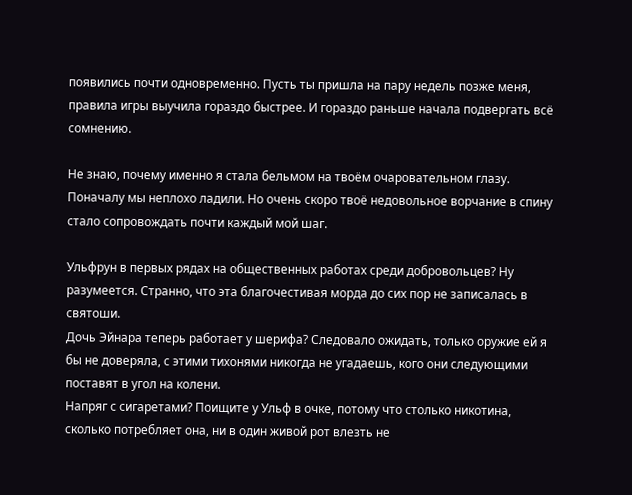появились почти одновременно. Пусть ты пришла на пару недель позже меня, правила игры выучила гораздо быстрее. И гораздо раньше начала подвергать всё сомнению.

Не знаю, почему именно я стала бельмом на твоём очаровательном глазу. Поначалу мы неплохо ладили. Но очень скоро твоё недовольное ворчание в спину стало сопровождать почти каждый мой шаг.

Ульфрун в первых рядах на общественных работах среди добровольцев? Ну разумеется. Странно, что эта благочестивая морда до сих пор не записалась в святоши.
Дочь Эйнара теперь работает у шерифа? Следовало ожидать, только оружие ей я бы не доверяла, с этими тихонями никогда не угадаешь, кого они следующими поставят в угол на колени.
Напряг с сигаретами? Поищите у Ульф в очке, потому что столько никотина, сколько потребляет она, ни в один живой рот влезть не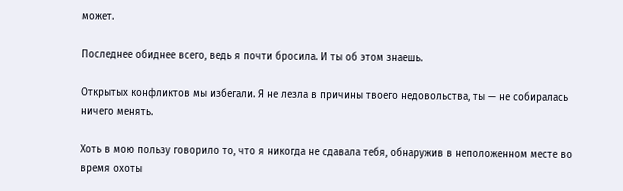может.

Последнее обиднее всего, ведь я почти бросила. И ты об этом знаешь.

Открытых конфликтов мы избегали. Я не лезла в причины твоего недовольства, ты — не собиралась ничего менять.

Хоть в мою пользу говорило то, что я никогда не сдавала тебя, обнаружив в неположенном месте во время охоты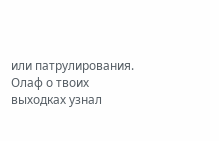или патрулирования. Олаф о твоих выходках узнал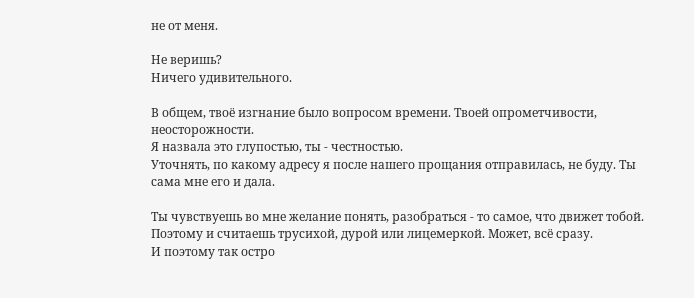не от меня.

Не веришь?
Ничего удивительного.

В общем, твоё изгнание было вопросом времени. Твоей опрометчивости, неосторожности.
Я назвала это глупостью, ты - честностью.
Уточнять, по какому адресу я после нашего прощания отправилась, не буду. Ты сама мне его и дала.

Ты чувствуешь во мне желание понять, разобраться - то самое, что движет тобой. Поэтому и считаешь трусихой, дурой или лицемеркой. Может, всё сразу.
И поэтому так остро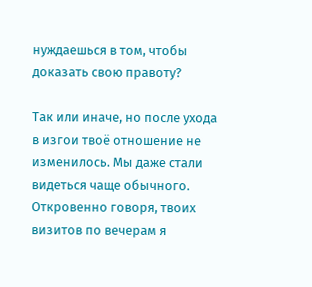нуждаешься в том, чтобы доказать свою правоту?

Так или иначе, но после ухода в изгои твоё отношение не изменилось. Мы даже стали видеться чаще обычного. Откровенно говоря, твоих визитов по вечерам я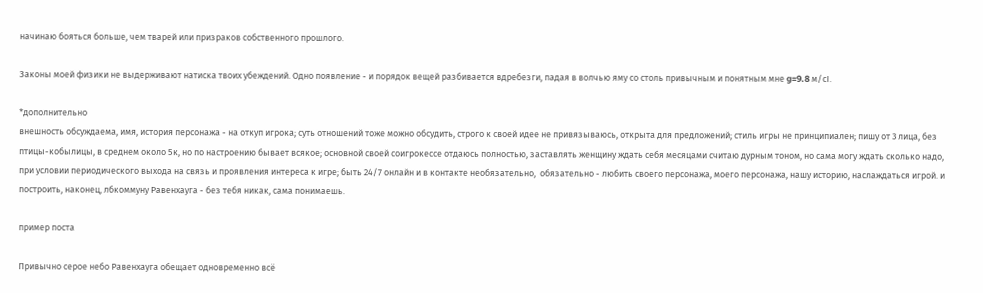начинаю бояться больше, чем тварей или призраков собственного прошлого.

Законы моей физики не выдерживают натиска твоих убеждений. Одно появление - и порядок вещей разбивается вдребезги, падая в волчью яму со столь привычным и понятным мне g=9.8 м/сІ.

*дополнительно
внешность обсуждаема, имя, история персонажа - на откуп игрока; суть отношений тоже можно обсудить, строго к своей идее не привязываюсь, открыта для предложений; стиль игры не принципиален; пишу от 3 лица, без птицы-кобылицы, в среднем около 5к, но по настроению бывает всякое; основной своей соигрокессе отдаюсь полностью, заставлять женщину ждать себя месяцами считаю дурным тоном, но сама могу ждать сколько надо, при условии периодического выхода на связь и проявления интереса к игре; быть 24/7 онлайн и в контакте необязательно,  обязательно - любить своего персонажа, моего персонажа, нашу историю, наслаждаться игрой. и построить, наконец, лбкоммуну Равенхауга - без тебя никак, сама понимаешь.

пример поста

Привычно серое небо Равенхауга обещает одновременно всё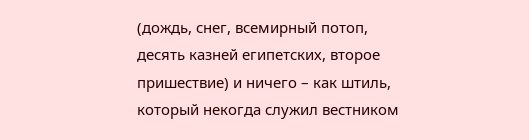(дождь, снег, всемирный потоп, десять казней египетских, второе пришествие) и ничего – как штиль, который некогда служил вестником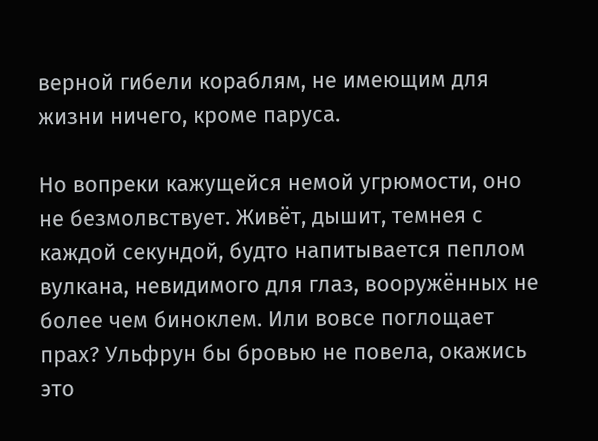верной гибели кораблям, не имеющим для жизни ничего, кроме паруса.

Но вопреки кажущейся немой угрюмости, оно не безмолвствует. Живёт, дышит, темнея с каждой секундой, будто напитывается пеплом вулкана, невидимого для глаз, вооружённых не более чем биноклем. Или вовсе поглощает прах? Ульфрун бы бровью не повела, окажись это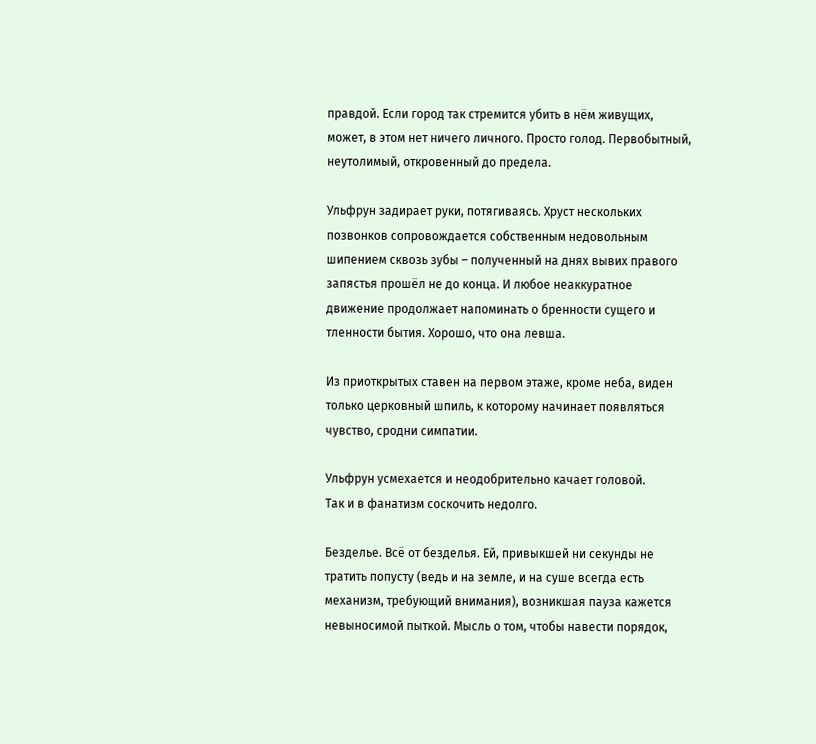правдой. Если город так стремится убить в нём живущих, может, в этом нет ничего личного. Просто голод. Первобытный, неутолимый, откровенный до предела.

Ульфрун задирает руки, потягиваясь. Хруст нескольких позвонков сопровождается собственным недовольным шипением сквозь зубы – полученный на днях вывих правого запястья прошёл не до конца. И любое неаккуратное движение продолжает напоминать о бренности сущего и тленности бытия. Хорошо, что она левша.

Из приоткрытых ставен на первом этаже, кроме неба, виден только церковный шпиль, к которому начинает появляться чувство, сродни симпатии.

Ульфрун усмехается и неодобрительно качает головой.
Так и в фанатизм соскочить недолго.

Безделье. Всё от безделья. Ей, привыкшей ни секунды не тратить попусту (ведь и на земле, и на суше всегда есть механизм, требующий внимания), возникшая пауза кажется невыносимой пыткой. Мысль о том, чтобы навести порядок,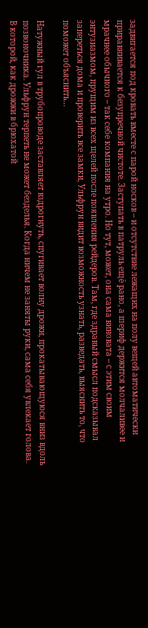задвигается под кровать вместе с парой носков – и отсутствие лежащих на полу вещей автоматически приравнивается к безупречной чистоте. Заступать в патруль ещё рано, а шериф держится молчаливее и мрачнее обычного – так себе компания на утро. Но тут, может, она сама виновата – с этим своим энтузиазмом, прущим из всех щелей после появления рейдеров. Там, где здравый смысл подсказывал запереться дома и проверить все замки, Ульфрун видит возможность узнать, разведать, выяснить то, что поможет объяснить…

Натужный гул в трубопроводе заставляет вздрогнуть, спугивает волну дрожи, прокатывающуюся вниз вдоль позвоночника. Ульфрун терпеть не может безделья. Когда ничем не заняты руки, сама себя увлекает голова. В которой, как дрожжи в брюхатой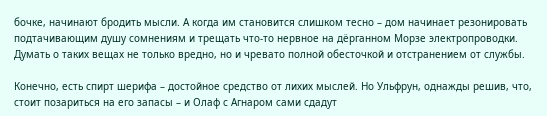бочке, начинают бродить мысли. А когда им становится слишком тесно – дом начинает резонировать подтачивающим душу сомнениям и трещать что-то нервное на дёрганном Морзе электропроводки. Думать о таких вещах не только вредно, но и чревато полной обесточкой и отстранением от службы.

Конечно, есть спирт шерифа – достойное средство от лихих мыслей. Но Ульфрун, однажды решив, что, стоит позариться на его запасы – и Олаф с Агнаром сами сдадут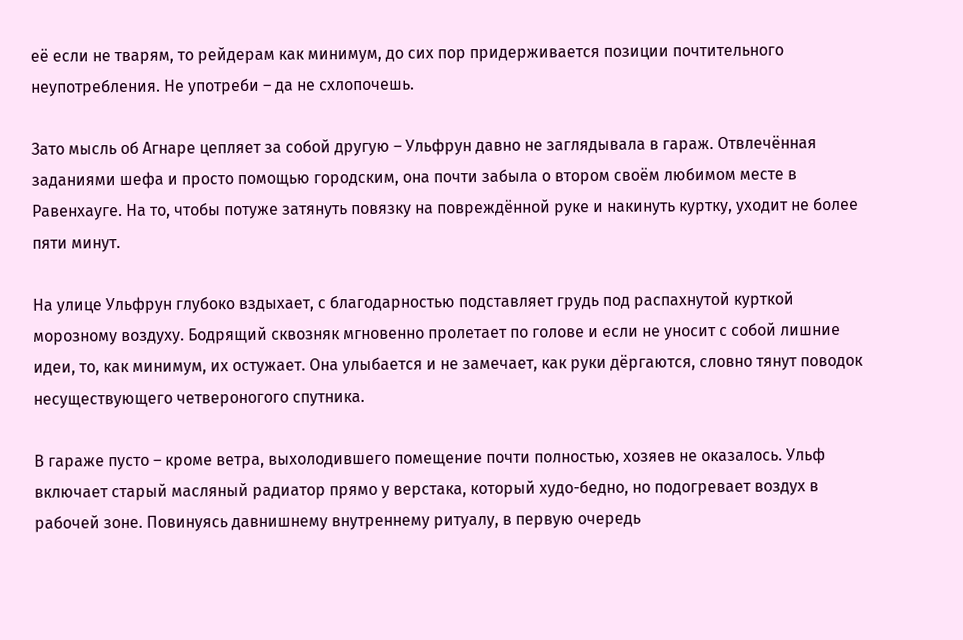её если не тварям, то рейдерам как минимум, до сих пор придерживается позиции почтительного неупотребления. Не употреби – да не схлопочешь.

Зато мысль об Агнаре цепляет за собой другую – Ульфрун давно не заглядывала в гараж. Отвлечённая заданиями шефа и просто помощью городским, она почти забыла о втором своём любимом месте в Равенхауге. На то, чтобы потуже затянуть повязку на повреждённой руке и накинуть куртку, уходит не более пяти минут.

На улице Ульфрун глубоко вздыхает, с благодарностью подставляет грудь под распахнутой курткой морозному воздуху. Бодрящий сквозняк мгновенно пролетает по голове и если не уносит с собой лишние идеи, то, как минимум, их остужает. Она улыбается и не замечает, как руки дёргаются, словно тянут поводок несуществующего четвероногого спутника.

В гараже пусто – кроме ветра, выхолодившего помещение почти полностью, хозяев не оказалось. Ульф включает старый масляный радиатор прямо у верстака, который худо-бедно, но подогревает воздух в рабочей зоне. Повинуясь давнишнему внутреннему ритуалу, в первую очередь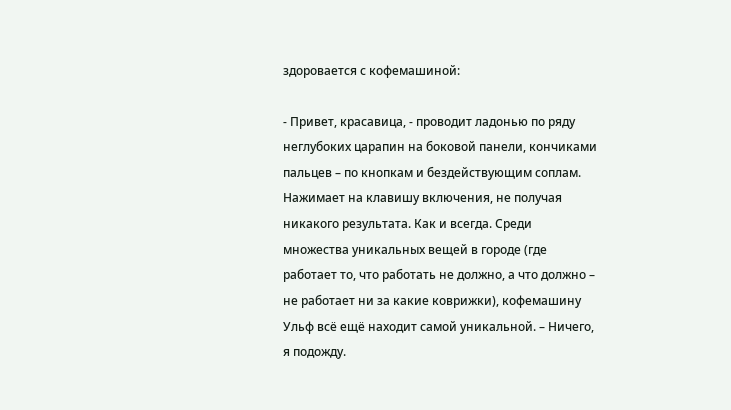здоровается с кофемашиной:

- Привет, красавица, - проводит ладонью по ряду неглубоких царапин на боковой панели, кончиками пальцев – по кнопкам и бездействующим соплам. Нажимает на клавишу включения, не получая никакого результата. Как и всегда. Среди множества уникальных вещей в городе (где работает то, что работать не должно, а что должно – не работает ни за какие коврижки), кофемашину Ульф всё ещё находит самой уникальной. – Ничего, я подожду.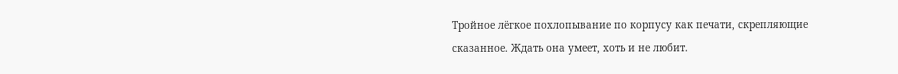Тройное лёгкое похлопывание по корпусу как печати, скрепляющие сказанное. Ждать она умеет, хоть и не любит.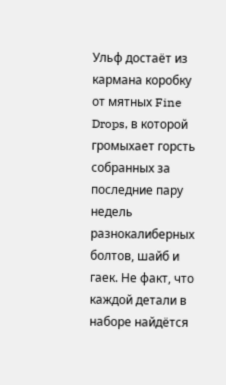Ульф достаёт из кармана коробку от мятных Fine Drops, в которой громыхает горсть собранных за последние пару недель разнокалиберных болтов, шайб и гаек. Не факт, что каждой детали в наборе найдётся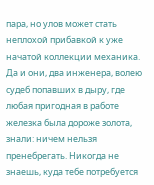пара, но улов может стать неплохой прибавкой к уже начатой коллекции механика. Да и они, два инженера, волею судеб попавших в дыру, где любая пригодная в работе железка была дороже золота, знали: ничем нельзя пренебрегать. Никогда не знаешь, куда тебе потребуется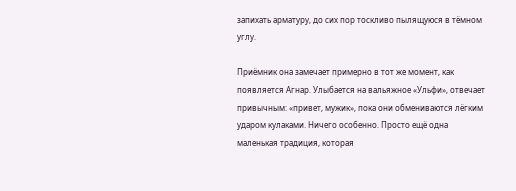запихать арматуру, до сих пор тоскливо пылящуюся в тёмном углу.

Приёмник она замечает примерно в тот же момент, как появляется Агнар. Улыбается на вальяжное «Ульфи», отвечает привычным: «привет, мужик», пока они обмениваются лёгким ударом кулаками. Ничего особенно. Просто ещё одна маленькая традиция, которая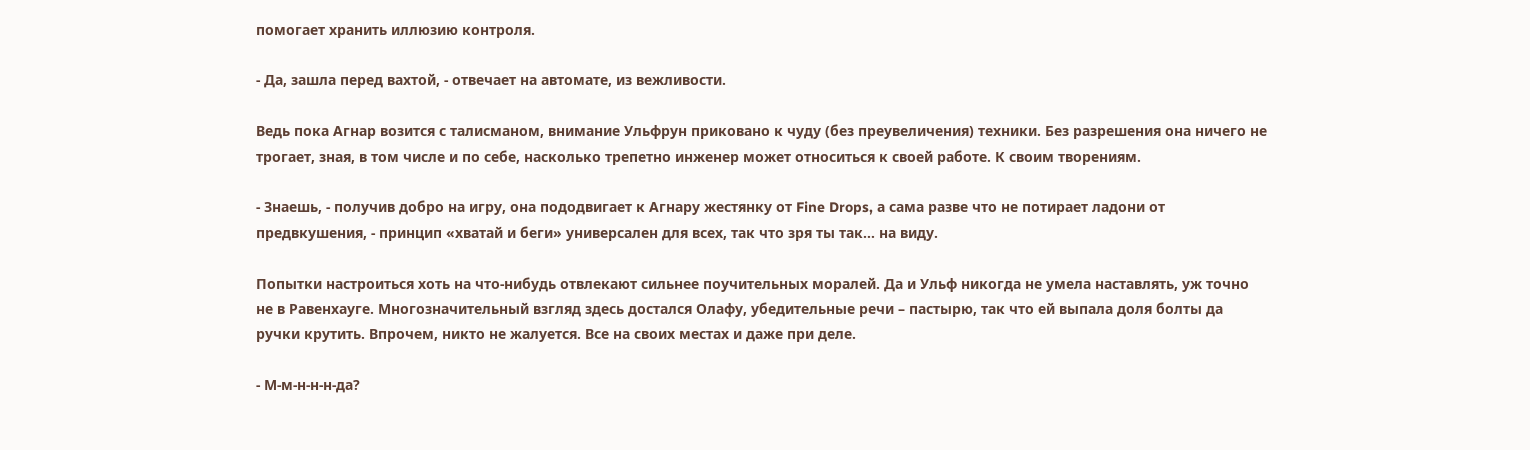помогает хранить иллюзию контроля.

- Да, зашла перед вахтой, - отвечает на автомате, из вежливости.

Ведь пока Агнар возится с талисманом, внимание Ульфрун приковано к чуду (без преувеличения) техники. Без разрешения она ничего не трогает, зная, в том числе и по себе, насколько трепетно инженер может относиться к своей работе. К своим творениям.

- Знаешь, - получив добро на игру, она пододвигает к Агнару жестянку от Fine Drops, а сама разве что не потирает ладони от предвкушения, - принцип «хватай и беги» универсален для всех, так что зря ты так… на виду.

Попытки настроиться хоть на что-нибудь отвлекают сильнее поучительных моралей. Да и Ульф никогда не умела наставлять, уж точно не в Равенхауге. Многозначительный взгляд здесь достался Олафу, убедительные речи – пастырю, так что ей выпала доля болты да ручки крутить. Впрочем, никто не жалуется. Все на своих местах и даже при деле.

- М-м-н-н-н-да?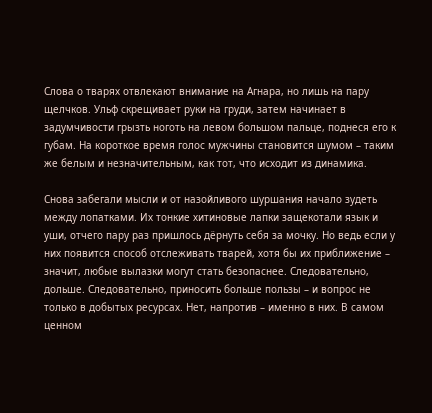Слова о тварях отвлекают внимание на Агнара, но лишь на пару щелчков. Ульф скрещивает руки на груди, затем начинает в задумчивости грызть ноготь на левом большом пальце, поднеся его к губам. На короткое время голос мужчины становится шумом – таким же белым и незначительным, как тот, что исходит из динамика.

Снова забегали мысли и от назойливого шуршания начало зудеть между лопатками. Их тонкие хитиновые лапки защекотали язык и уши, отчего пару раз пришлось дёрнуть себя за мочку. Но ведь если у них появится способ отслеживать тварей, хотя бы их приближение – значит, любые вылазки могут стать безопаснее. Следовательно, дольше. Следовательно, приносить больше пользы – и вопрос не только в добытых ресурсах. Нет, напротив – именно в них. В самом ценном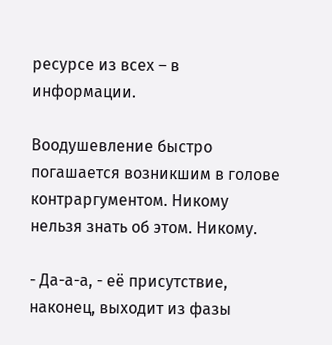ресурсе из всех – в информации.

Воодушевление быстро погашается возникшим в голове контраргументом. Никому нельзя знать об этом. Никому.

- Да-а-а, - её присутствие, наконец, выходит из фазы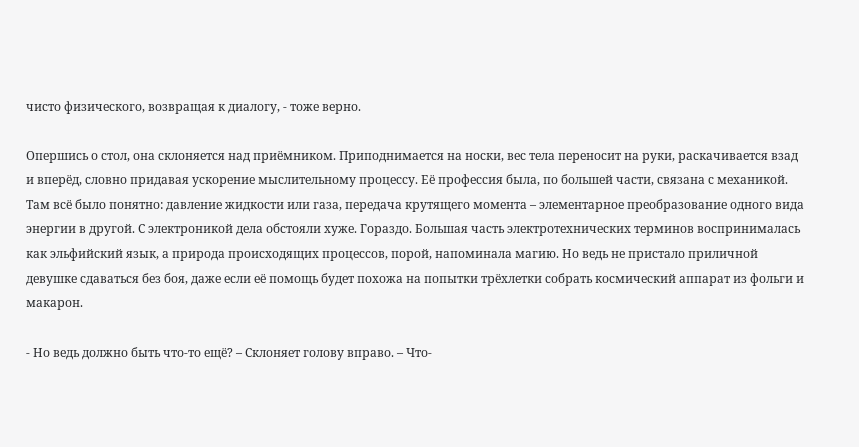чисто физического, возвращая к диалогу, - тоже верно.

Опершись о стол, она склоняется над приёмником. Приподнимается на носки, вес тела переносит на руки, раскачивается взад и вперёд, словно придавая ускорение мыслительному процессу. Её профессия была, по большей части, связана с механикой. Там всё было понятно: давление жидкости или газа, передача крутящего момента – элементарное преобразование одного вида энергии в другой. С электроникой дела обстояли хуже. Гораздо. Большая часть электротехнических терминов воспринималась как эльфийский язык, а природа происходящих процессов, порой, напоминала магию. Но ведь не пристало приличной девушке сдаваться без боя, даже если её помощь будет похожа на попытки трёхлетки собрать космический аппарат из фольги и макарон.

- Но ведь должно быть что-то ещё? – Склоняет голову вправо. – Что-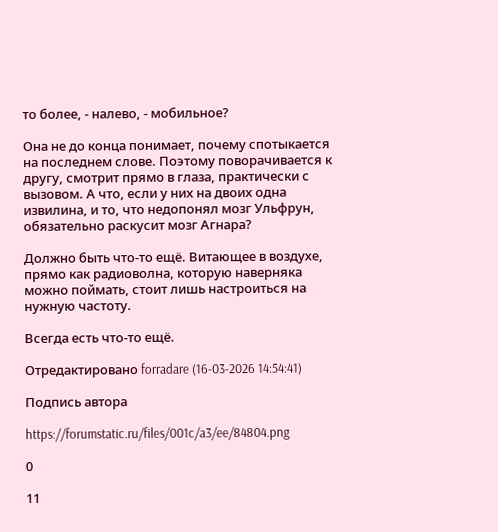то более, - налево, - мобильное?

Она не до конца понимает, почему спотыкается на последнем слове. Поэтому поворачивается к другу, смотрит прямо в глаза, практически с вызовом. А что, если у них на двоих одна извилина, и то, что недопонял мозг Ульфрун, обязательно раскусит мозг Агнара?

Должно быть что-то ещё. Витающее в воздухе, прямо как радиоволна, которую наверняка можно поймать, стоит лишь настроиться на нужную частоту.

Всегда есть что-то ещё.

Отредактировано forradare (16-03-2026 14:54:41)

Подпись автора

https://forumstatic.ru/files/001c/a3/ee/84804.png

0

11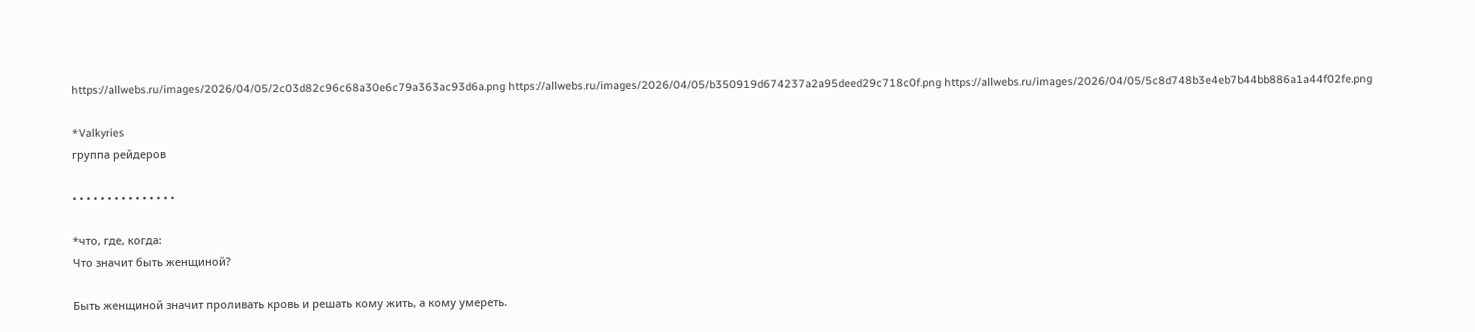https://allwebs.ru/images/2026/04/05/2c03d82c96c68a30e6c79a363ac93d6a.png https://allwebs.ru/images/2026/04/05/b350919d674237a2a95deed29c718c0f.png https://allwebs.ru/images/2026/04/05/5c8d748b3e4eb7b44bb886a1a44f02fe.png

*Valkyries
группа рейдеров

• • • • • • • • • • • • • • •

*что, где, когда:
Что значит быть женщиной?

Быть женщиной значит проливать кровь и решать кому жить, а кому умереть.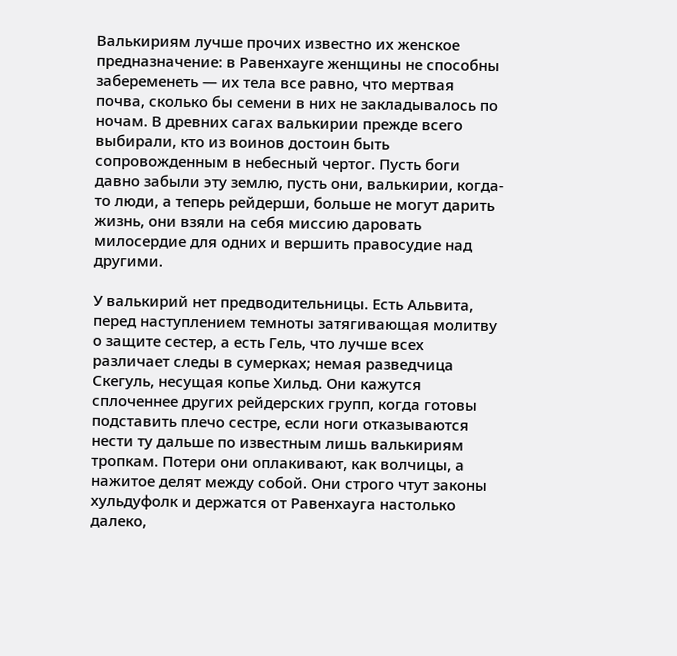Валькириям лучше прочих известно их женское предназначение: в Равенхауге женщины не способны забеременеть — их тела все равно, что мертвая почва, сколько бы семени в них не закладывалось по ночам. В древних сагах валькирии прежде всего выбирали, кто из воинов достоин быть сопровожденным в небесный чертог. Пусть боги давно забыли эту землю, пусть они, валькирии, когда-то люди, а теперь рейдерши, больше не могут дарить жизнь, они взяли на себя миссию даровать милосердие для одних и вершить правосудие над другими.

У валькирий нет предводительницы. Есть Альвита, перед наступлением темноты затягивающая молитву о защите сестер, а есть Гель, что лучше всех различает следы в сумерках; немая разведчица Скегуль, несущая копье Хильд. Они кажутся сплоченнее других рейдерских групп, когда готовы подставить плечо сестре, если ноги отказываются нести ту дальше по известным лишь валькириям тропкам. Потери они оплакивают, как волчицы, а нажитое делят между собой. Они строго чтут законы хульдуфолк и держатся от Равенхауга настолько далеко,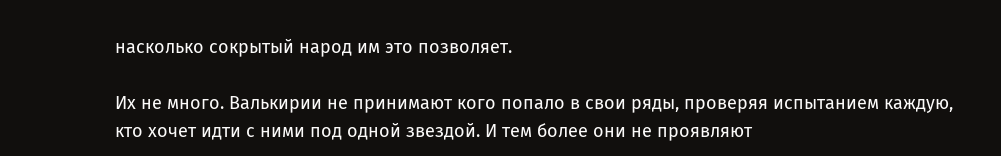насколько сокрытый народ им это позволяет.

Их не много. Валькирии не принимают кого попало в свои ряды, проверяя испытанием каждую, кто хочет идти с ними под одной звездой. И тем более они не проявляют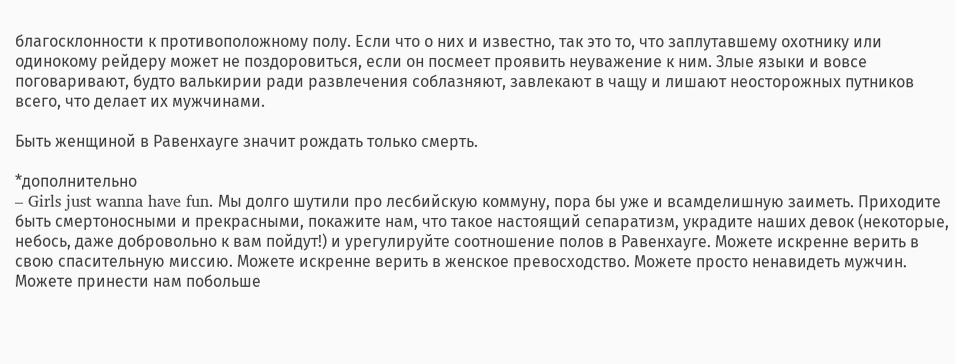благосклонности к противоположному полу. Если что о них и известно, так это то, что заплутавшему охотнику или одинокому рейдеру может не поздоровиться, если он посмеет проявить неуважение к ним. Злые языки и вовсе поговаривают, будто валькирии ради развлечения соблазняют, завлекают в чащу и лишают неосторожных путников всего, что делает их мужчинами.

Быть женщиной в Равенхауге значит рождать только смерть.

*дополнительно
– Girls just wanna have fun. Мы долго шутили про лесбийскую коммуну, пора бы уже и всамделишную заиметь. Приходите быть смертоносными и прекрасными, покажите нам, что такое настоящий сепаратизм, украдите наших девок (некоторые, небось, даже добровольно к вам пойдут!) и урегулируйте соотношение полов в Равенхауге. Можете искренне верить в свою спасительную миссию. Можете искренне верить в женское превосходство. Можете просто ненавидеть мужчин. Можете принести нам побольше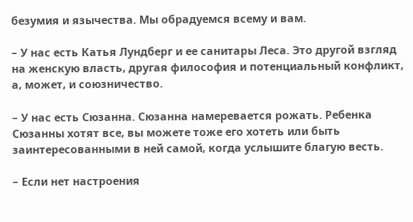безумия и язычества. Мы обрадуемся всему и вам.

– У нас есть Катья Лундберг и ее санитары Леса. Это другой взгляд на женскую власть, другая философия и потенциальный конфликт, а, может, и союзничество.

– У нас есть Сюзанна. Сюзанна намеревается рожать. Ребенка Сюзанны хотят все, вы можете тоже его хотеть или быть заинтересованными в ней самой, когда услышите благую весть.

– Если нет настроения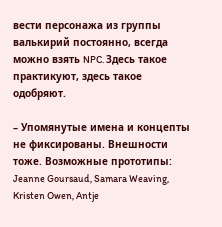вести персонажа из группы валькирий постоянно, всегда можно взять NPC. Здесь такое практикуют, здесь такое одобряют.

– Упомянутые имена и концепты не фиксированы. Внешности тоже. Возможные прототипы: Jeanne Goursaud, Samara Weaving, Kristen Owen, Antje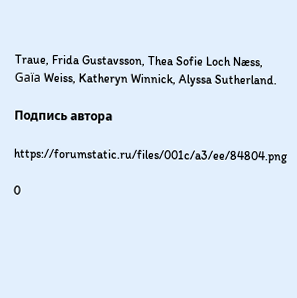Traue, Frida Gustavsson, Thea Sofie Loch Næss, Gaïa Weiss, Katheryn Winnick, Alyssa Sutherland.

Подпись автора

https://forumstatic.ru/files/001c/a3/ee/84804.png

0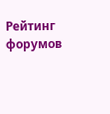Рейтинг форумов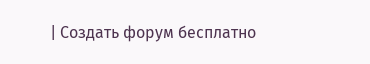| Создать форум бесплатно